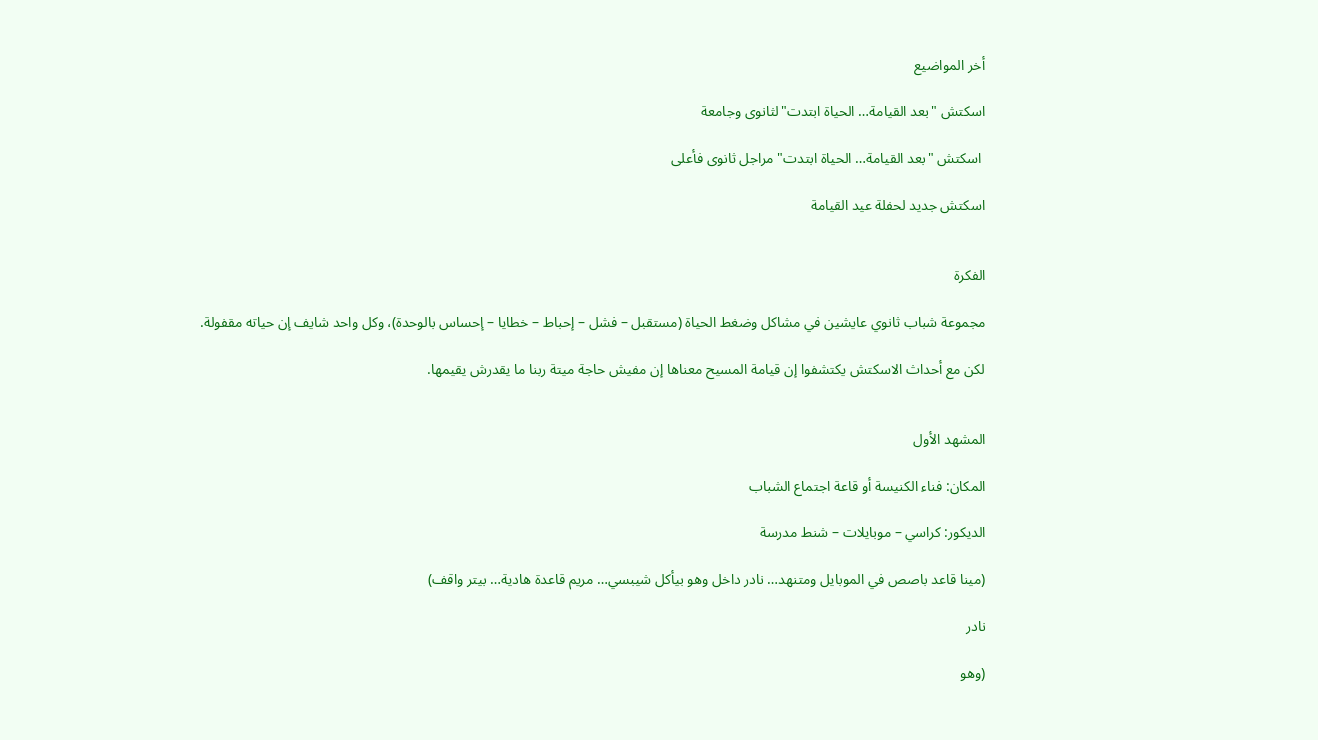أخر المواضيع

اسكتش "بعد القيامة… الحياة ابتدت"لثانوى وجامعة

 اسكتش "بعد القيامة… الحياة ابتدت" مراجل ثانوى فأعلى

اسكتش جديد لحفلة عيد القيامة


الفكرة

مجموعة شباب ثانوي عايشين في مشاكل وضغط الحياة (مستقبل – فشل – إحباط – خطايا – إحساس بالوحدة)، وكل واحد شايف إن حياته مقفولة.

لكن مع أحداث الاسكتش يكتشفوا إن قيامة المسيح معناها إن مفيش حاجة ميتة ربنا ما يقدرش يقيمها.


المشهد الأول

المكان: فناء الكنيسة أو قاعة اجتماع الشباب

الديكور: كراسي – موبايلات – شنط مدرسة

(مينا قاعد باصص في الموبايل ومتنهد… نادر داخل وهو بيأكل شيبسي… مريم قاعدة هادية… بيتر واقف)

نادر

(وهو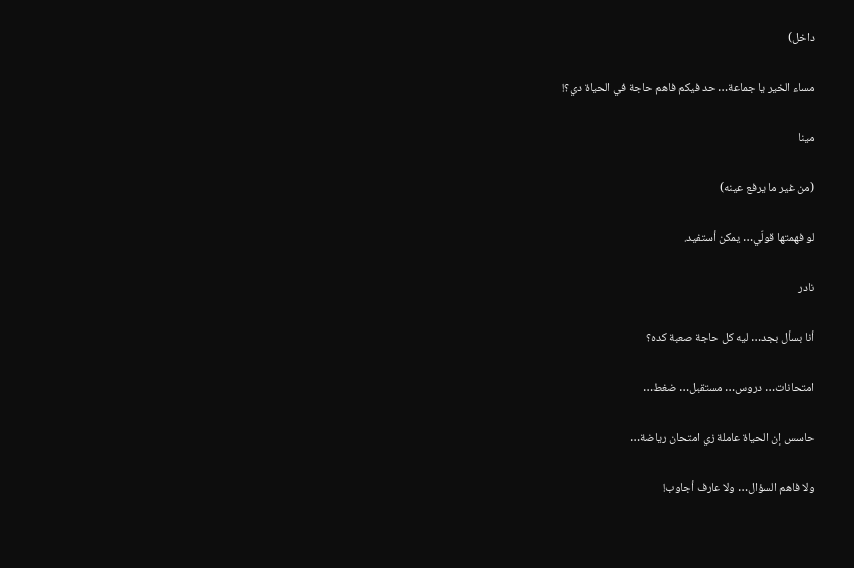داخل)

مساء الخير يا جماعة… حد فيكم فاهم حاجة في الحياة دي؟!

مينا

(من غير ما يرفع عينه)

لو فهمتها قولّي… يمكن أستفيد.

نادر

أنا بسأل بجد… ليه كل حاجة صعبة كده؟

امتحانات… دروس… مستقبل… ضغط…

حاسس إن الحياة عاملة زي امتحان رياضة…

ولا فاهم السؤال… ولا عارف أجاوب!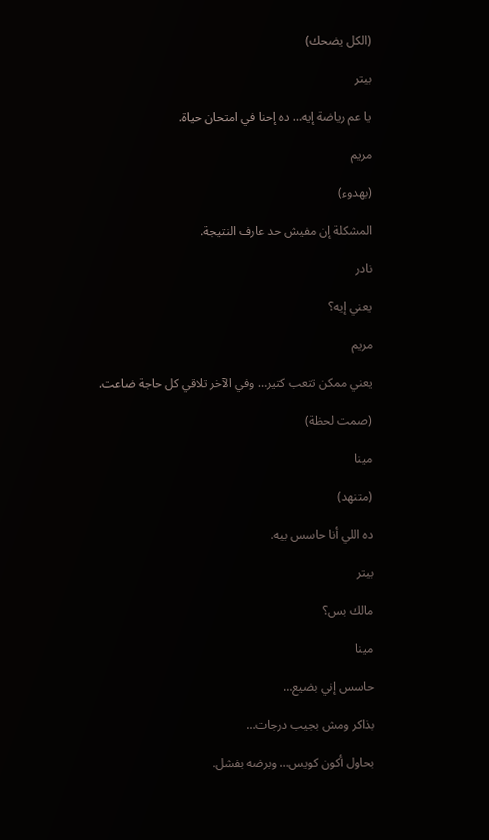(الكل يضحك)

بيتر

يا عم رياضة إيه… ده إحنا في امتحان حياة.

مريم

(بهدوء)

المشكلة إن مفيش حد عارف النتيجة.

نادر

يعني إيه؟

مريم

يعني ممكن تتعب كتير… وفي الآخر تلاقي كل حاجة ضاعت.

(صمت لحظة)

مينا

(متنهد)

ده اللي أنا حاسس بيه.

بيتر

مالك بس؟

مينا

حاسس إني بضيع…

بذاكر ومش بجيب درجات…

بحاول أكون كويس… وبرضه بفشل.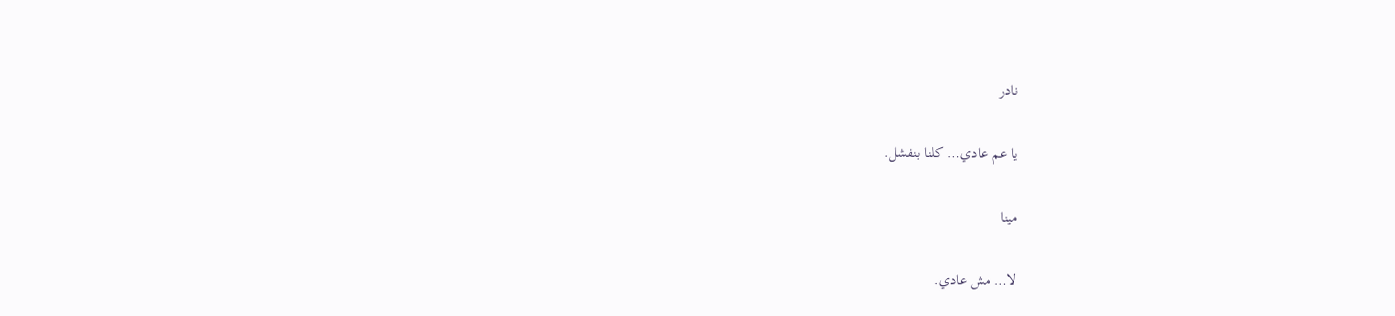نادر

يا عم عادي… كلنا بنفشل.

مينا

لا… مش عادي.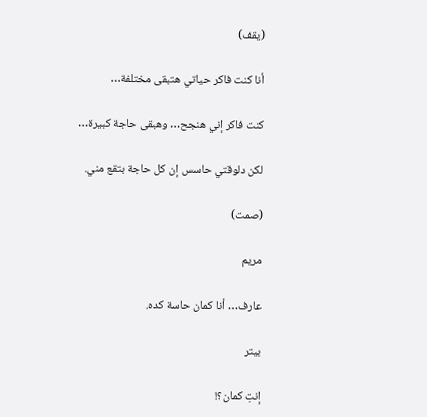(يقف)

أنا كنت فاكر حياتي هتبقى مختلفة…

كنت فاكر إني هنجح… وهبقى حاجة كبيرة…

لكن دلوقتي حاسس إن كل حاجة بتقع مني.

(صمت)

مريم

عارف… أنا كمان حاسة كده.

بيتر

إنتِ كمان؟!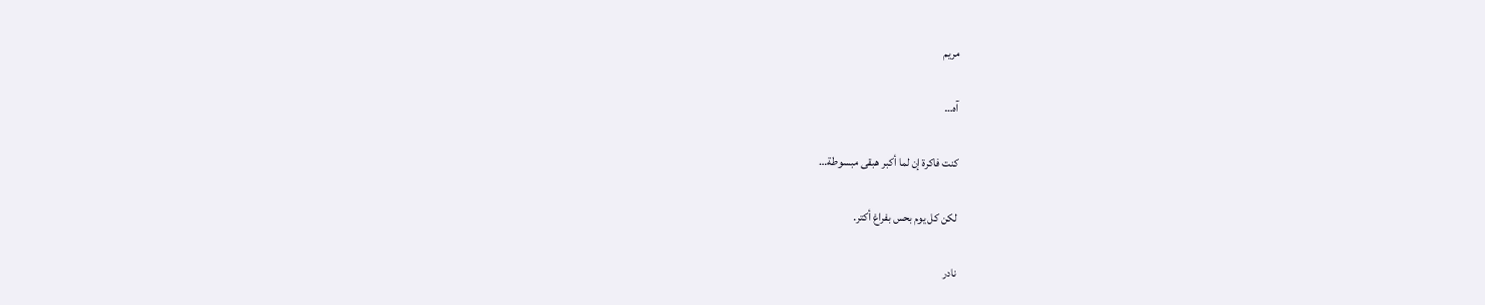مريم

آه…

كنت فاكرة إن لما أكبر هبقى مبسوطة…

لكن كل يوم بحس بفراغ أكتر.

نادر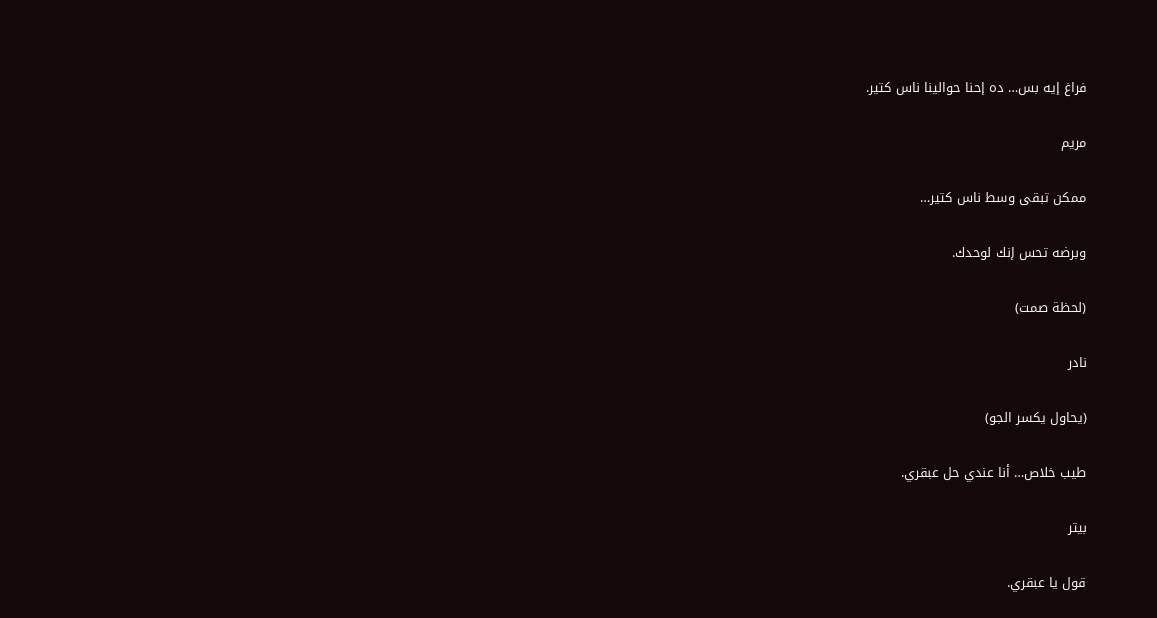فراغ إيه بس… ده إحنا حوالينا ناس كتير.

مريم

ممكن تبقى وسط ناس كتير…

وبرضه تحس إنك لوحدك.

(لحظة صمت)

نادر

(يحاول يكسر الجو)

طيب خلاص… أنا عندي حل عبقري.

بيتر

قول يا عبقري.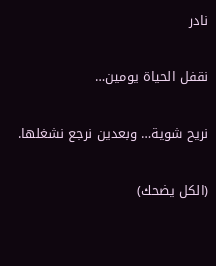نادر

نقفل الحياة يومين…

نريح شوية… وبعدين نرجع نشغلها.

(الكل يضحك)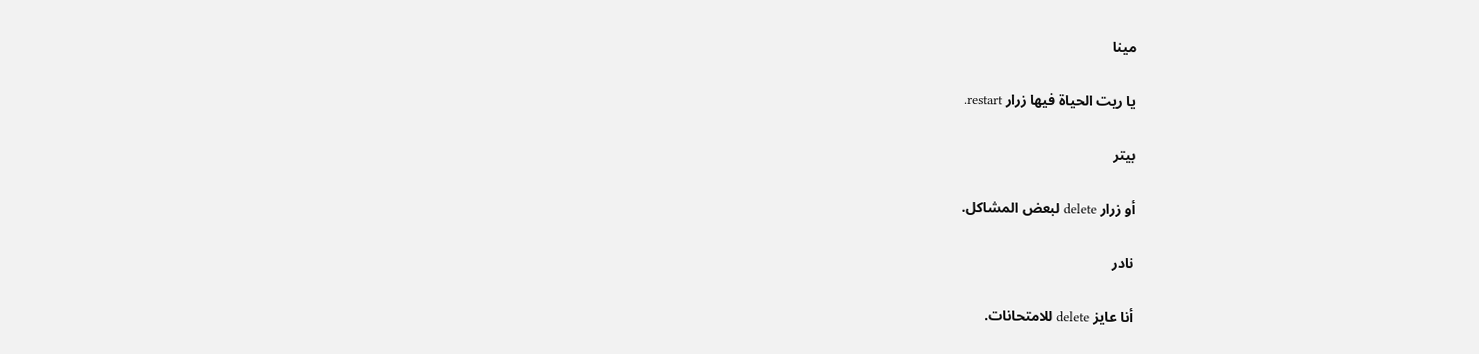مينا

يا ريت الحياة فيها زرار restart.

بيتر

أو زرار delete لبعض المشاكل.

نادر

أنا عايز delete للامتحانات.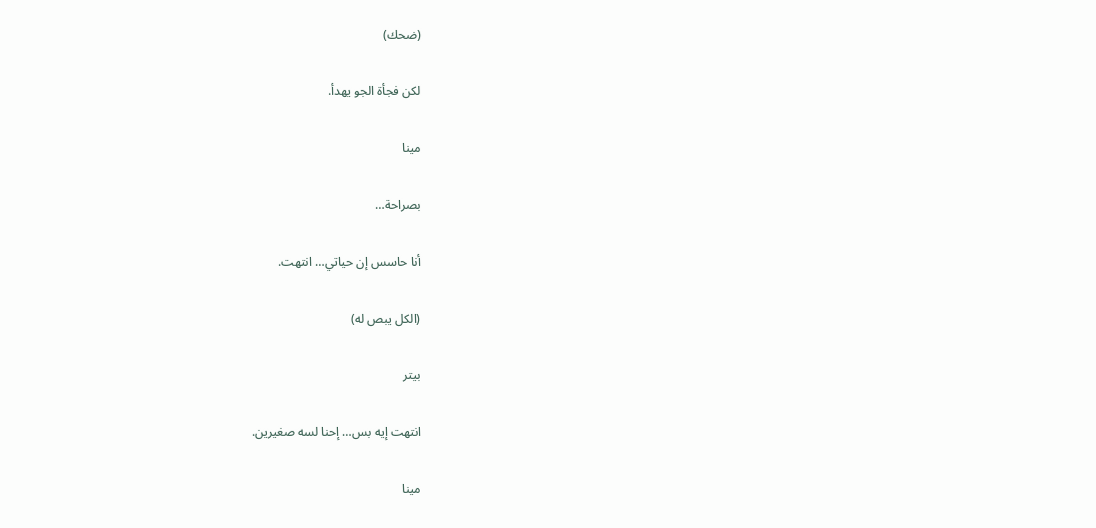(ضحك)

لكن فجأة الجو يهدأ.

مينا

بصراحة…

أنا حاسس إن حياتي… انتهت.

(الكل يبص له)

بيتر

انتهت إيه بس… إحنا لسه صغيرين.

مينا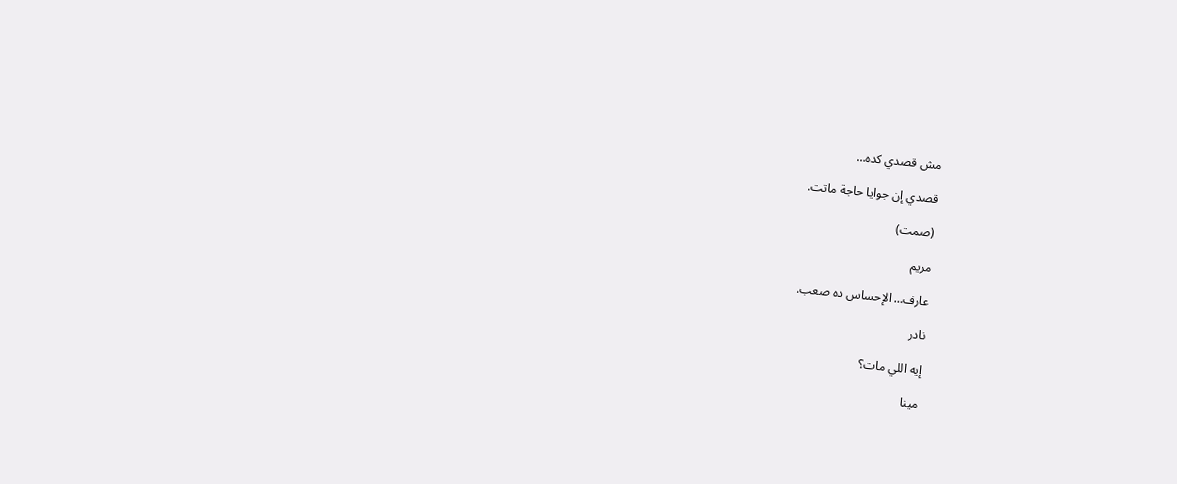مش قصدي كده…

قصدي إن جوايا حاجة ماتت.

(صمت)

مريم

عارف… الإحساس ده صعب.

نادر

إيه اللي مات؟

مينا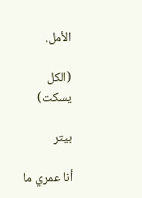الأمل.

(الكل يسكت)

بيتر

أنا عمري ما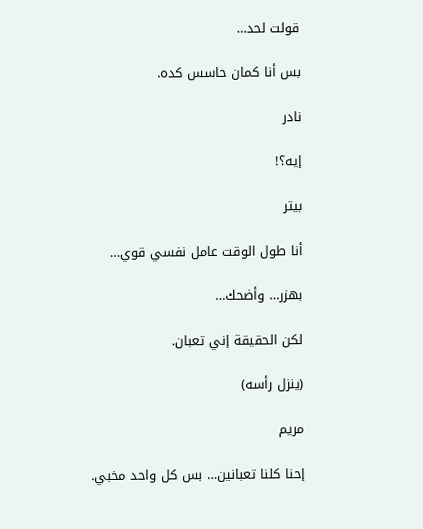قولت لحد…

بس أنا كمان حاسس كده.

نادر

إيه؟!

بيتر

أنا طول الوقت عامل نفسي قوي…

بهزر… وأضحك…

لكن الحقيقة إني تعبان.

(ينزل رأسه)

مريم

إحنا كلنا تعبانين… بس كل واحد مخبي.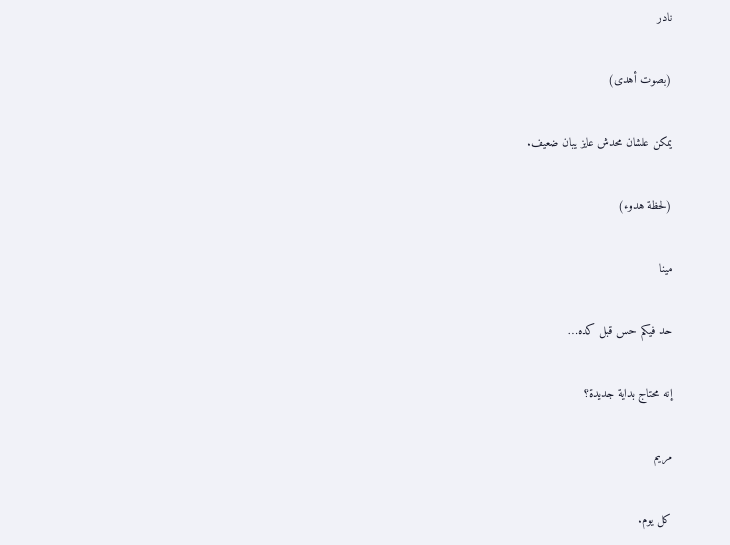نادر

(بصوت أهدى)

يمكن علشان محدش عايز يبان ضعيف.

(لحظة هدوء)

مينا

حد فيكم حس قبل كده…

إنه محتاج بداية جديدة؟

مريم

كل يوم.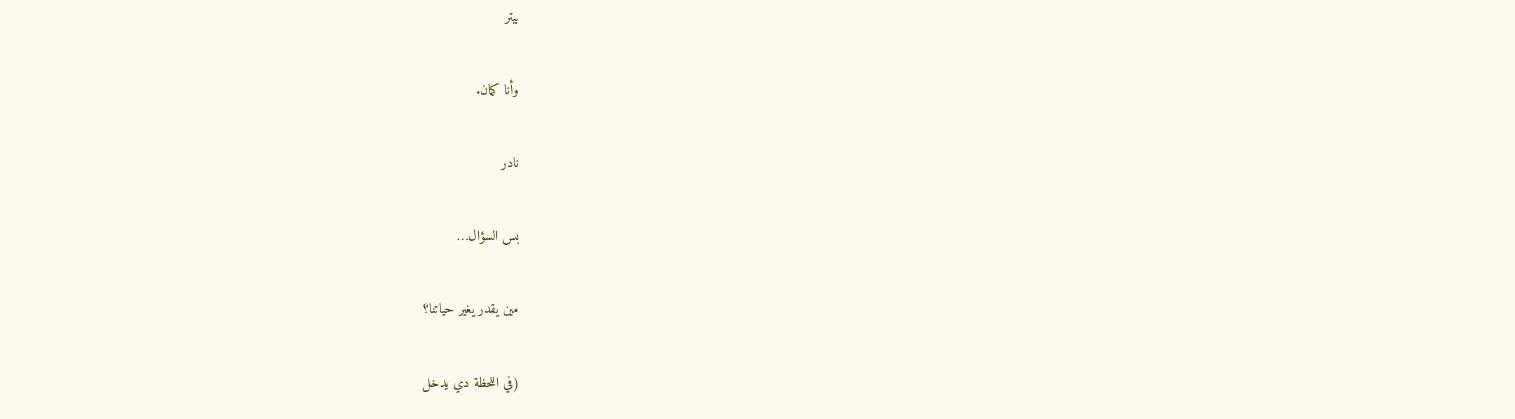بيتر

وأنا كمان.

نادر

بس السؤال…

مين يقدر يغير حياتنا؟

(في اللحظة دي يدخل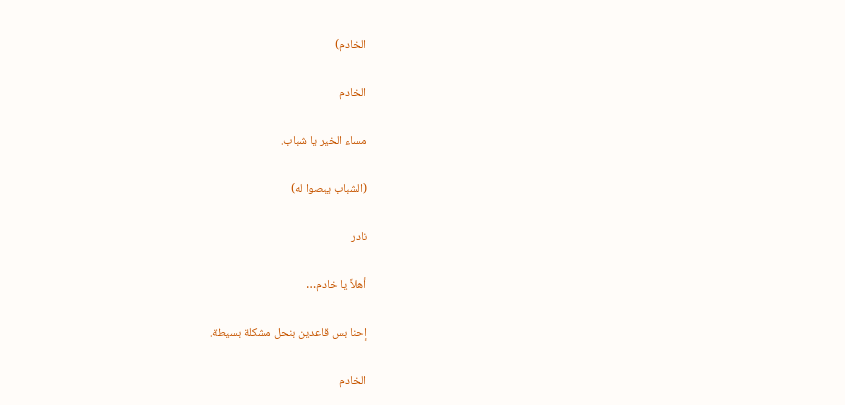الخادم)

الخادم

مساء الخير يا شباب.

(الشباب يبصوا له)

نادر

أهلاً يا خادم…

إحنا بس قاعدين بنحل مشكلة بسيطة.

الخادم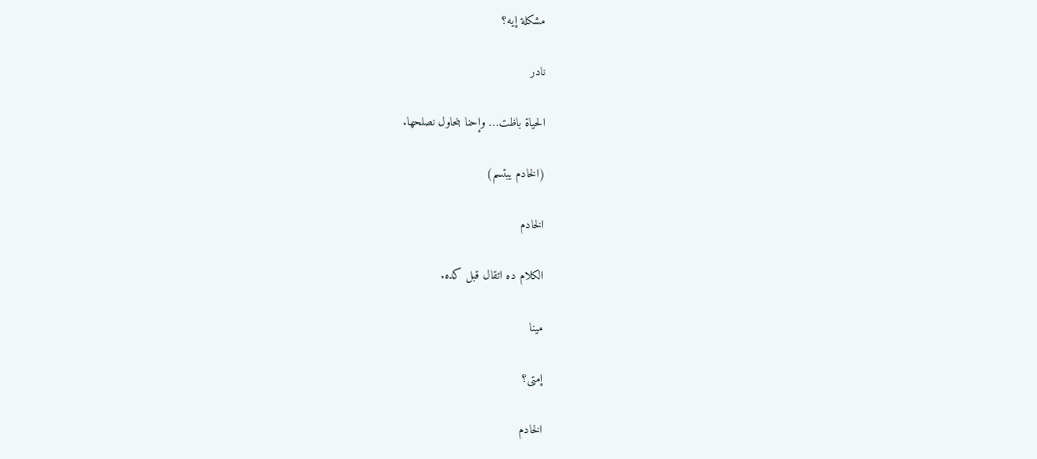مشكلة إيه؟

نادر

الحياة باظت… وإحنا بنحاول نصلحها.

(الخادم يبتسم)

الخادم

الكلام ده اتقال قبل كده.

مينا

إمتى؟

الخادم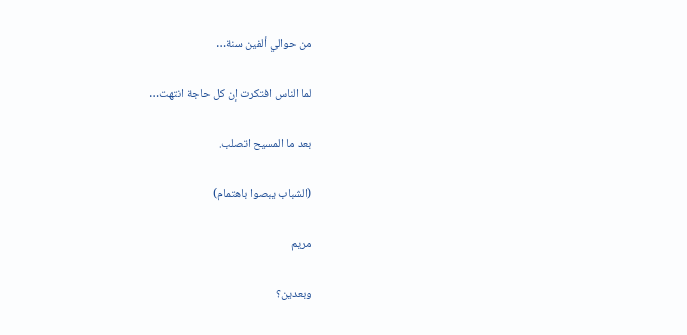من حوالي ألفين سنة…

لما الناس افتكرت إن كل حاجة انتهت…

بعد ما المسيح اتصلب.

(الشباب يبصوا باهتمام)

مريم

وبعدين؟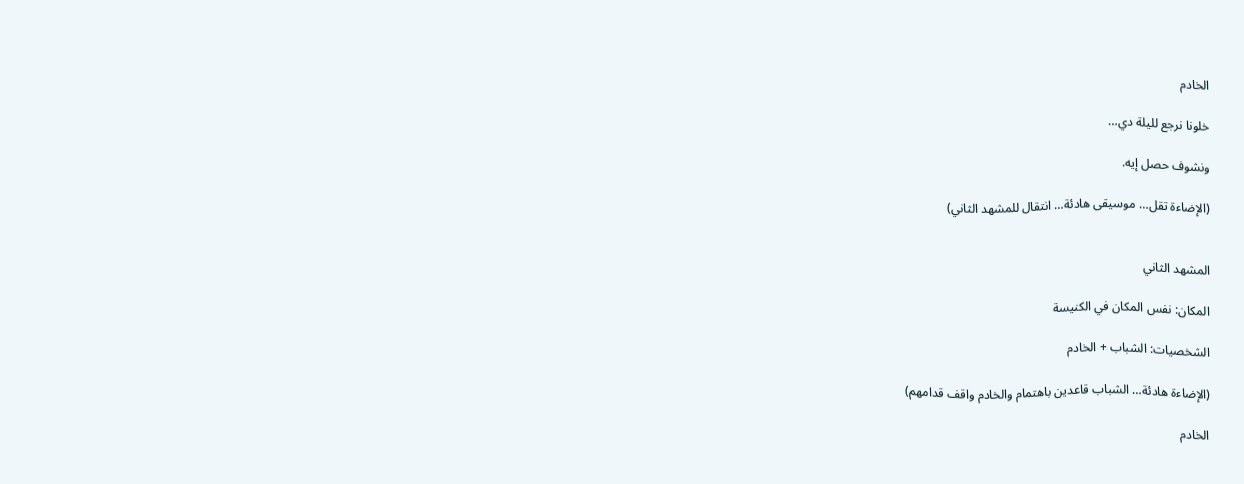الخادم

خلونا نرجع لليلة دي…

ونشوف حصل إيه.

(الإضاءة تقل… موسيقى هادئة… انتقال للمشهد الثاني)


المشهد الثاني

المكان: نفس المكان في الكنيسة

الشخصيات: الشباب + الخادم

(الإضاءة هادئة… الشباب قاعدين باهتمام والخادم واقف قدامهم)

الخادم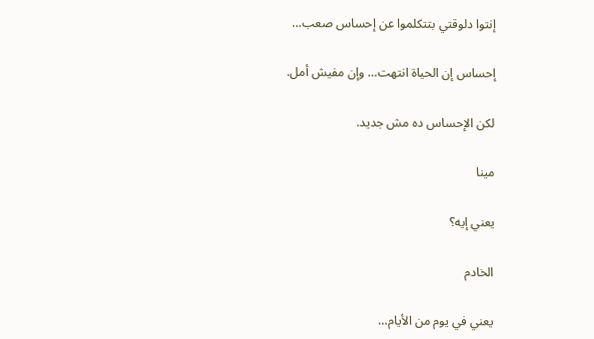إنتوا دلوقتي بتتكلموا عن إحساس صعب…

إحساس إن الحياة انتهت… وإن مفيش أمل.

لكن الإحساس ده مش جديد.

مينا

يعني إيه؟

الخادم

يعني في يوم من الأيام…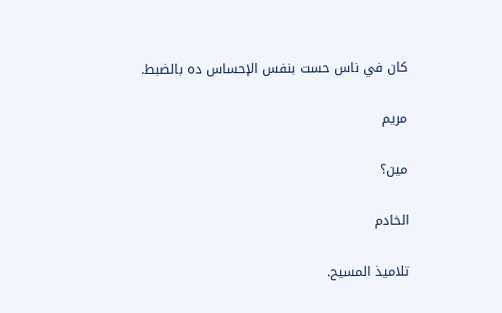كان في ناس حست بنفس الإحساس ده بالضبط.

مريم

مين؟

الخادم

تلاميذ المسيح.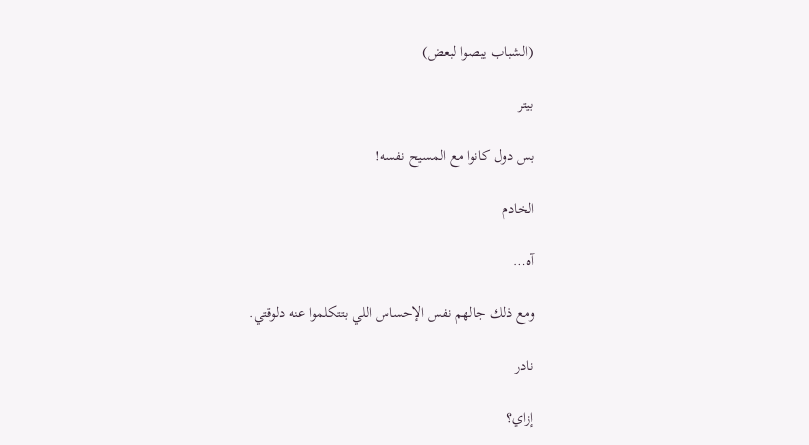(الشباب يبصوا لبعض)

بيتر

بس دول كانوا مع المسيح نفسه!

الخادم

آه…

ومع ذلك جالهم نفس الإحساس اللي بتتكلموا عنه دلوقتي.

نادر

إزاي؟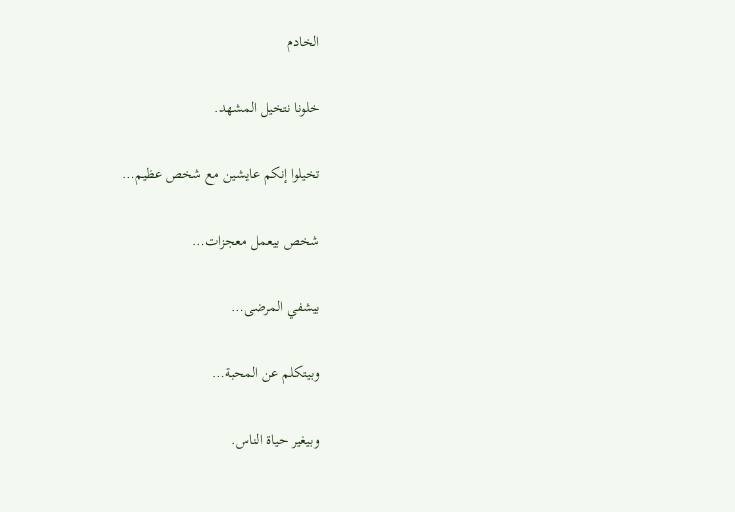الخادم

خلونا نتخيل المشهد.

تخيلوا إنكم عايشين مع شخص عظيم…

شخص بيعمل معجزات…

بيشفي المرضى…

وبيتكلم عن المحبة…

وبيغير حياة الناس.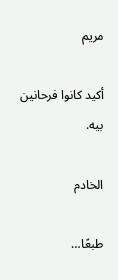مريم

أكيد كانوا فرحانين بيه.

الخادم

طبعًا…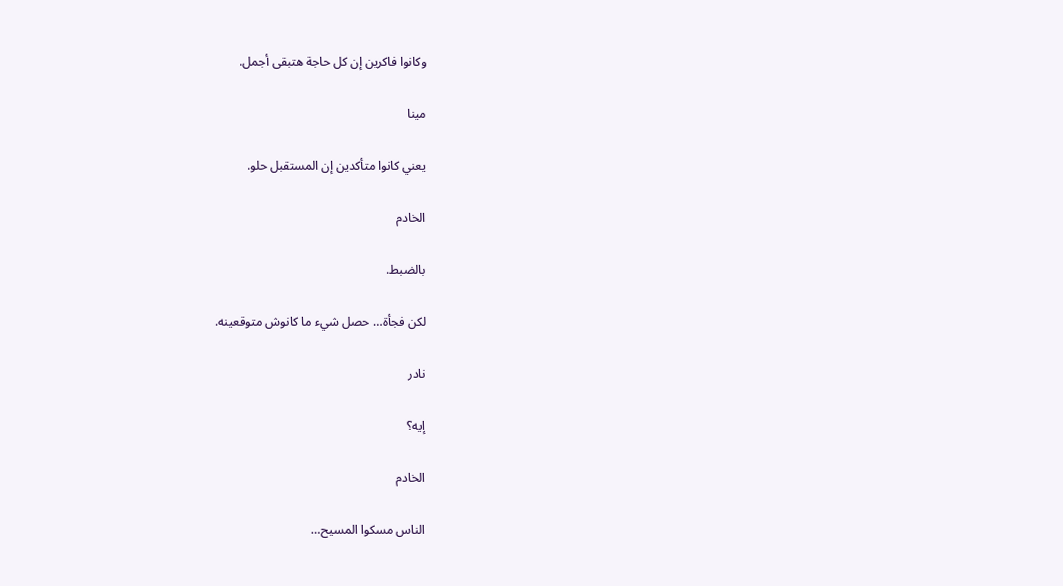وكانوا فاكرين إن كل حاجة هتبقى أجمل.

مينا

يعني كانوا متأكدين إن المستقبل حلو.

الخادم

بالضبط.

لكن فجأة… حصل شيء ما كانوش متوقعينه.

نادر

إيه؟

الخادم

الناس مسكوا المسيح…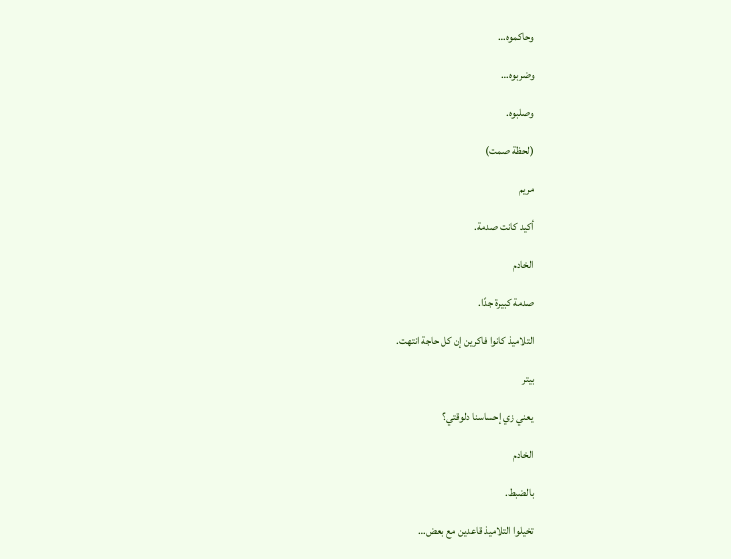وحاكموه…

وضربوه…

وصلبوه.

(لحظة صمت)

مريم

أكيد كانت صدمة.

الخادم

صدمة كبيرة جدًا.

التلاميذ كانوا فاكرين إن كل حاجة انتهت.

بيتر

يعني زي إحساسنا دلوقتي؟

الخادم

بالضبط.

تخيلوا التلاميذ قاعدين مع بعض…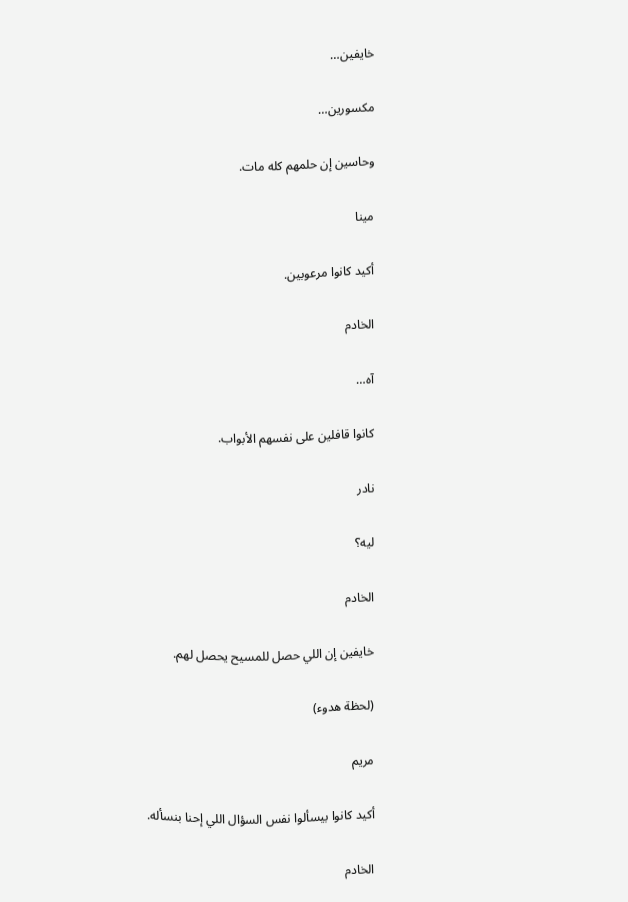خايفين…

مكسورين…

وحاسين إن حلمهم كله مات.

مينا

أكيد كانوا مرعوبين.

الخادم

آه…

كانوا قافلين على نفسهم الأبواب.

نادر

ليه؟

الخادم

خايفين إن اللي حصل للمسيح يحصل لهم.

(لحظة هدوء)

مريم

أكيد كانوا بيسألوا نفس السؤال اللي إحنا بنسأله.

الخادم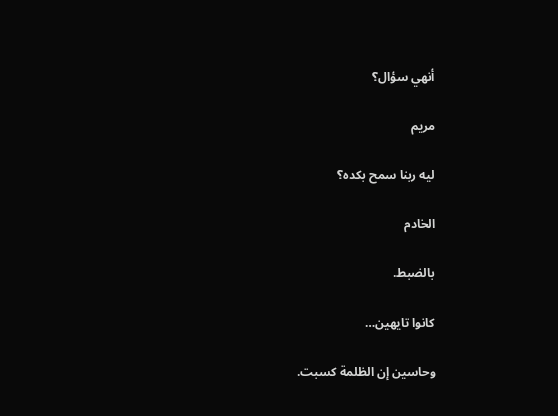أنهي سؤال؟

مريم

ليه ربنا سمح بكده؟

الخادم

بالضبط.

كانوا تايهين…

وحاسين إن الظلمة كسبت.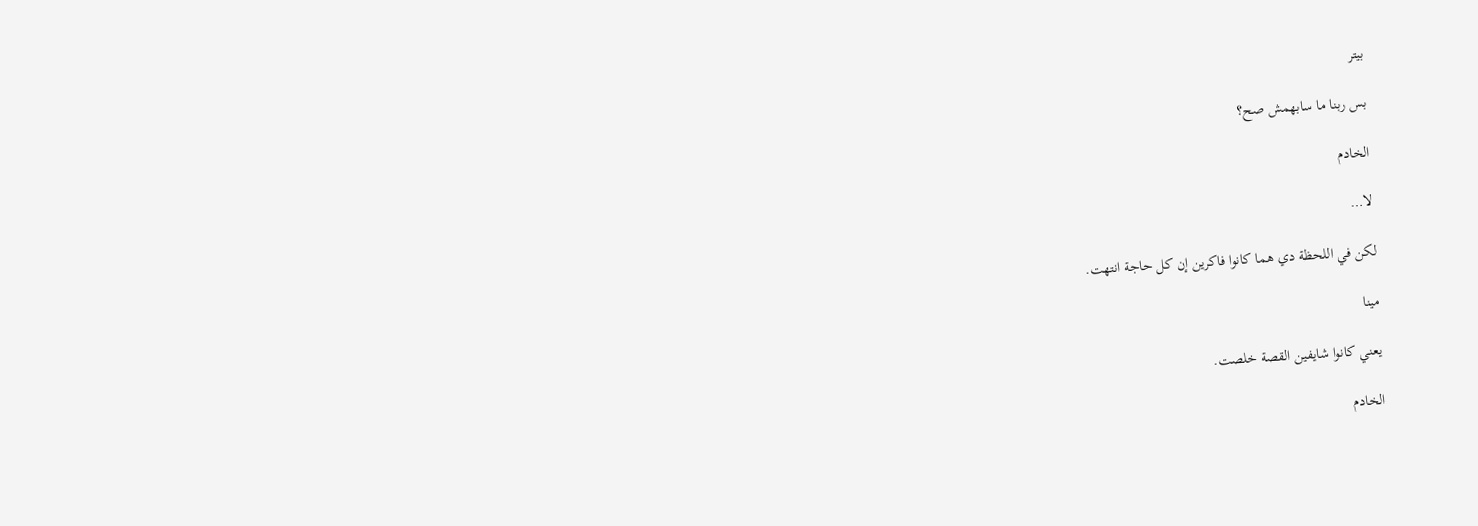بيتر

بس ربنا ما سابهمش صح؟

الخادم

لا…

لكن في اللحظة دي هما كانوا فاكرين إن كل حاجة انتهت.

مينا

يعني كانوا شايفين القصة خلصت.

الخادم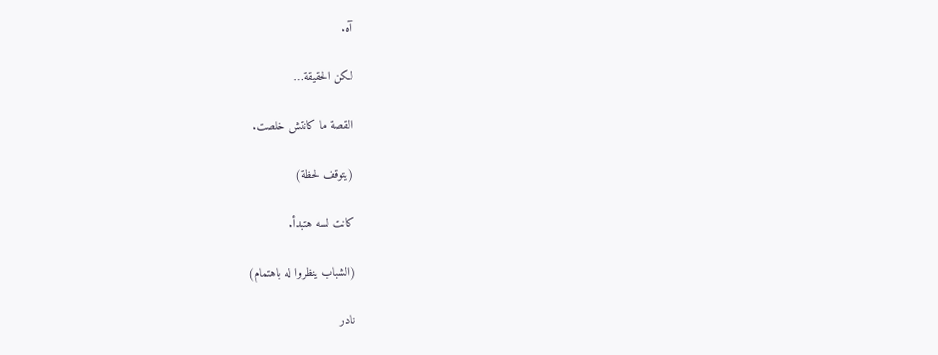آه.

لكن الحقيقة…

القصة ما كانتش خلصت.

(يتوقف لحظة)

كانت لسه هتبدأ.

(الشباب ينظروا له باهتمام)

نادر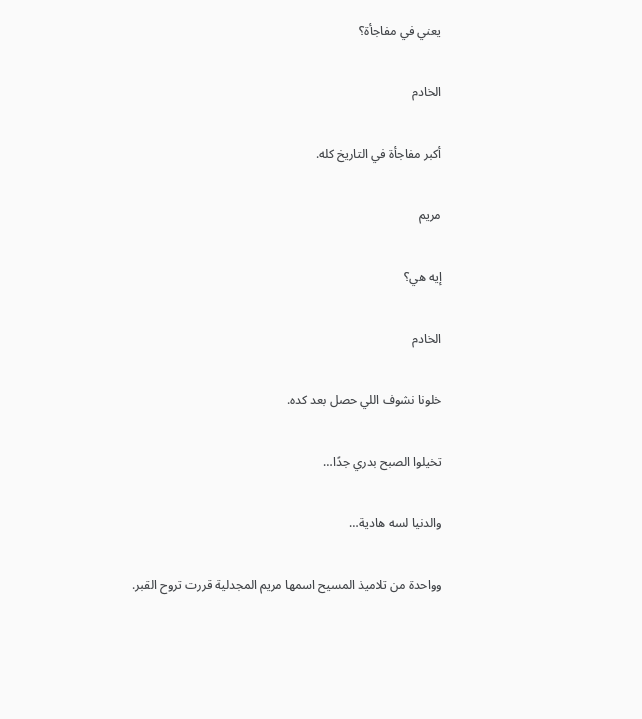يعني في مفاجأة؟

الخادم

أكبر مفاجأة في التاريخ كله.

مريم

إيه هي؟

الخادم

خلونا نشوف اللي حصل بعد كده.

تخيلوا الصبح بدري جدًا…

والدنيا لسه هادية…

وواحدة من تلاميذ المسيح اسمها مريم المجدلية قررت تروح القبر.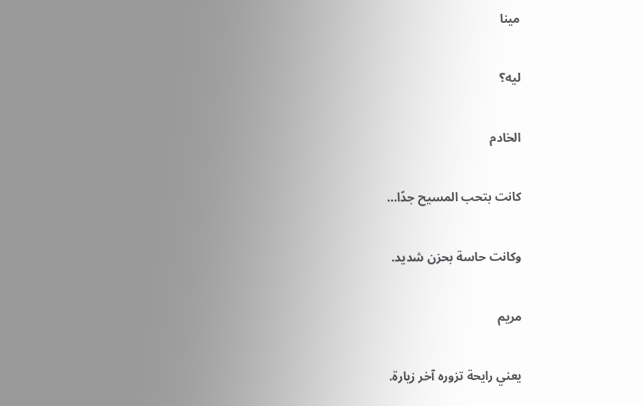مينا

ليه؟

الخادم

كانت بتحب المسيح جدًا…

وكانت حاسة بحزن شديد.

مريم

يعني رايحة تزوره آخر زيارة.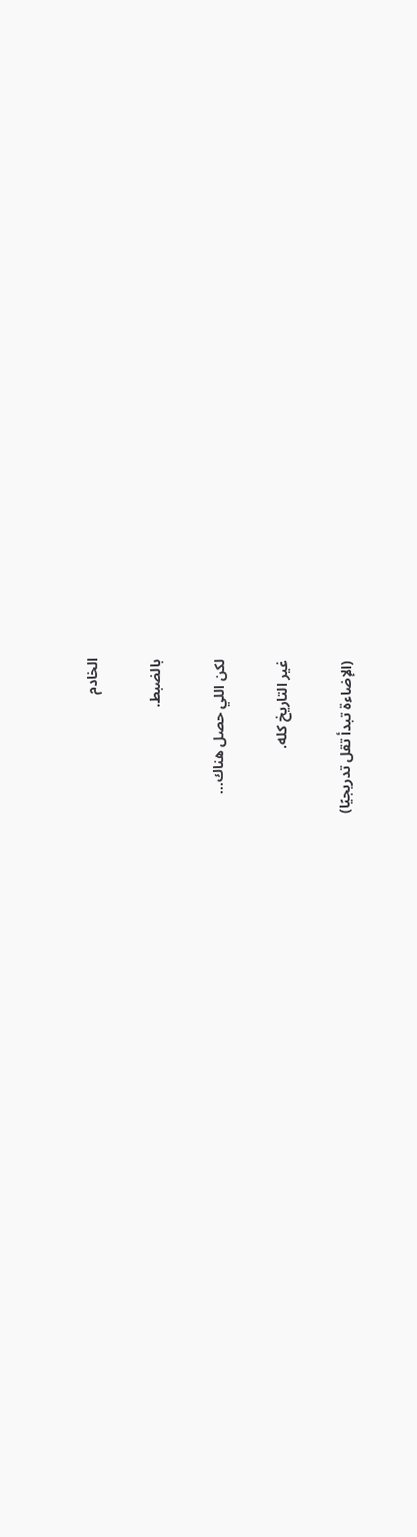الخادم

بالضبط.

لكن اللي حصل هناك…

غير التاريخ كله.

(الإضاءة تبدأ تقل تدريجيًا)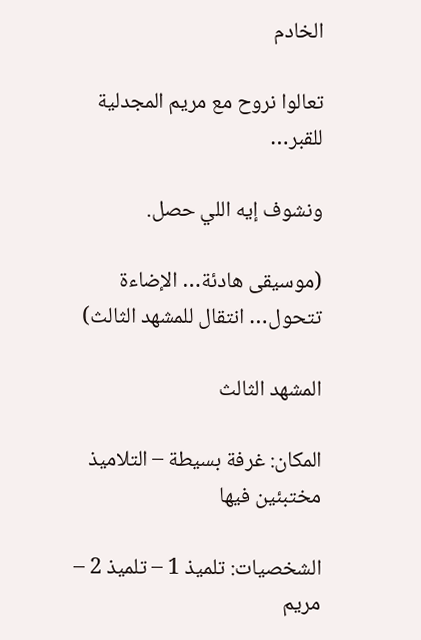الخادم

تعالوا نروح مع مريم المجدلية للقبر…

ونشوف إيه اللي حصل.

(موسيقى هادئة… الإضاءة تتحول… انتقال للمشهد الثالث)

المشهد الثالث

المكان: غرفة بسيطة – التلاميذ مختبئين فيها

الشخصيات: تلميذ 1 – تلميذ 2 – مريم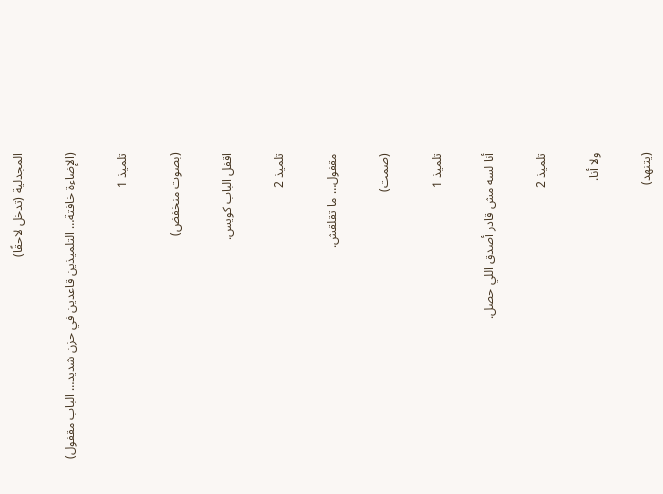المجدلية (تدخل لاحقًا)

(الإضاءة خافتة… التلميذين قاعدين في حزن شديد… الباب مقفول)

تلميذ 1

(بصوت منخفض)

اقفل الباب كويس.

تلميذ 2

مقفول… ما تقلقش.

(صمت)

تلميذ 1

أنا لسه مش قادر أصدق اللي حصل.

تلميذ 2

ولا أنا.

(يتنهد)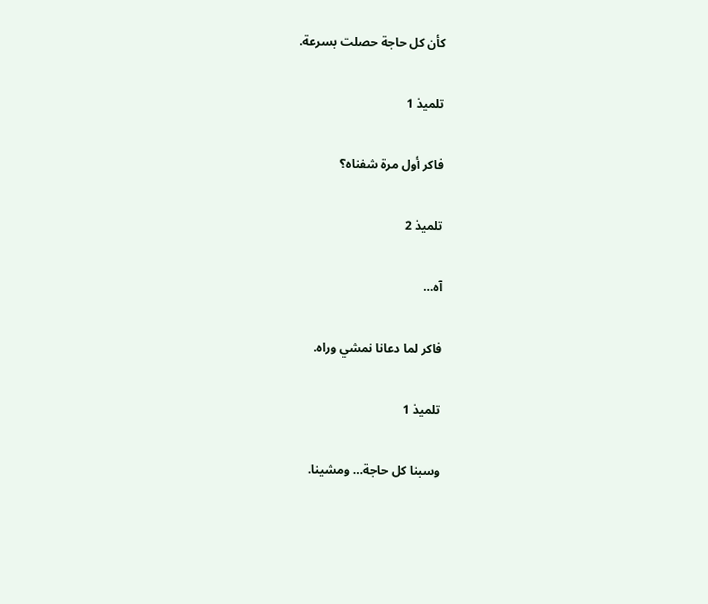كأن كل حاجة حصلت بسرعة.

تلميذ 1

فاكر أول مرة شفناه؟

تلميذ 2

آه…

فاكر لما دعانا نمشي وراه.

تلميذ 1

وسبنا كل حاجة… ومشينا.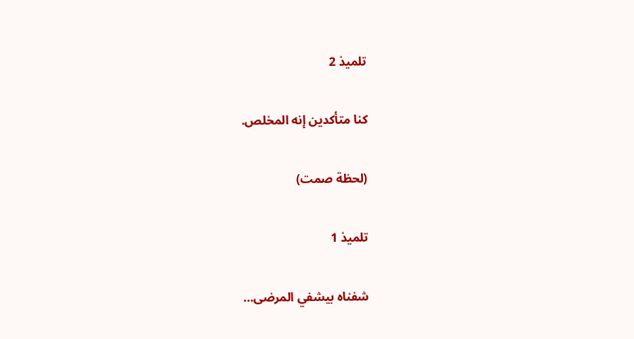تلميذ 2

كنا متأكدين إنه المخلص.

(لحظة صمت)

تلميذ 1

شفناه بيشفي المرضى…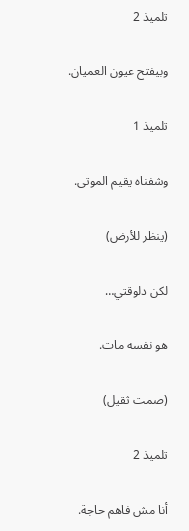تلميذ 2

وبيفتح عيون العميان.

تلميذ 1

وشفناه يقيم الموتى.

(ينظر للأرض)

لكن دلوقتي…

هو نفسه مات.

(صمت ثقيل)

تلميذ 2

أنا مش فاهم حاجة.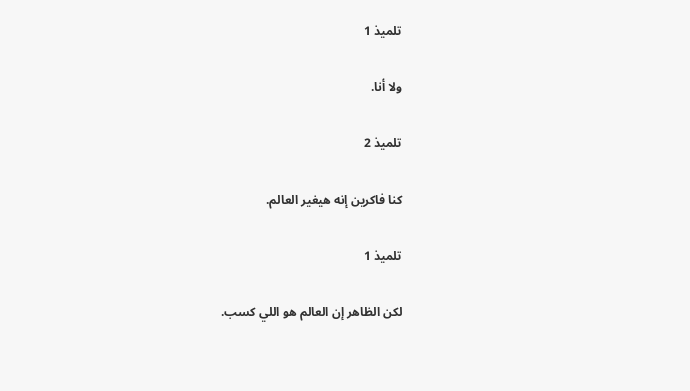تلميذ 1

ولا أنا.

تلميذ 2

كنا فاكرين إنه هيغير العالم.

تلميذ 1

لكن الظاهر إن العالم هو اللي كسب.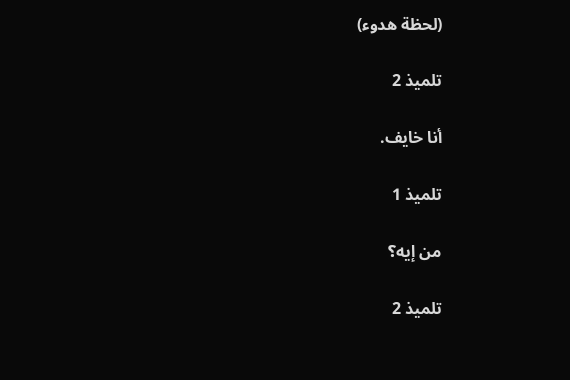(لحظة هدوء)

تلميذ 2

أنا خايف.

تلميذ 1

من إيه؟

تلميذ 2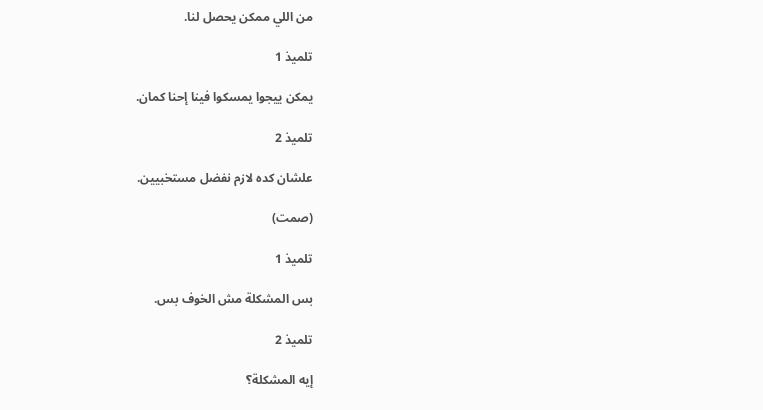من اللي ممكن يحصل لنا.

تلميذ 1

يمكن ييجوا يمسكوا فينا إحنا كمان.

تلميذ 2

علشان كده لازم نفضل مستخبيين.

(صمت)

تلميذ 1

بس المشكلة مش الخوف بس.

تلميذ 2

إيه المشكلة؟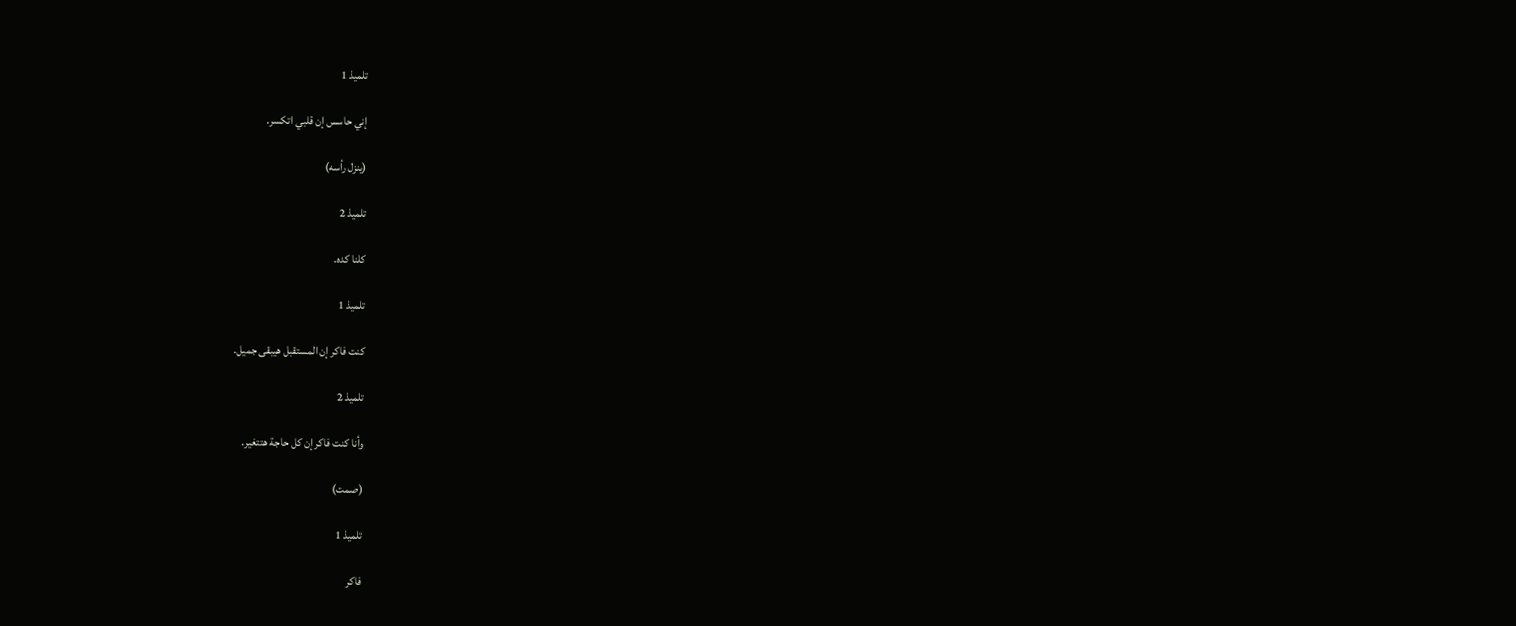تلميذ 1

إني حاسس إن قلبي اتكسر.

(ينزل رأسه)

تلميذ 2

كلنا كده.

تلميذ 1

كنت فاكر إن المستقبل هيبقى جميل.

تلميذ 2

وأنا كنت فاكر إن كل حاجة هتتغير.

(صمت)

تلميذ 1

فاكر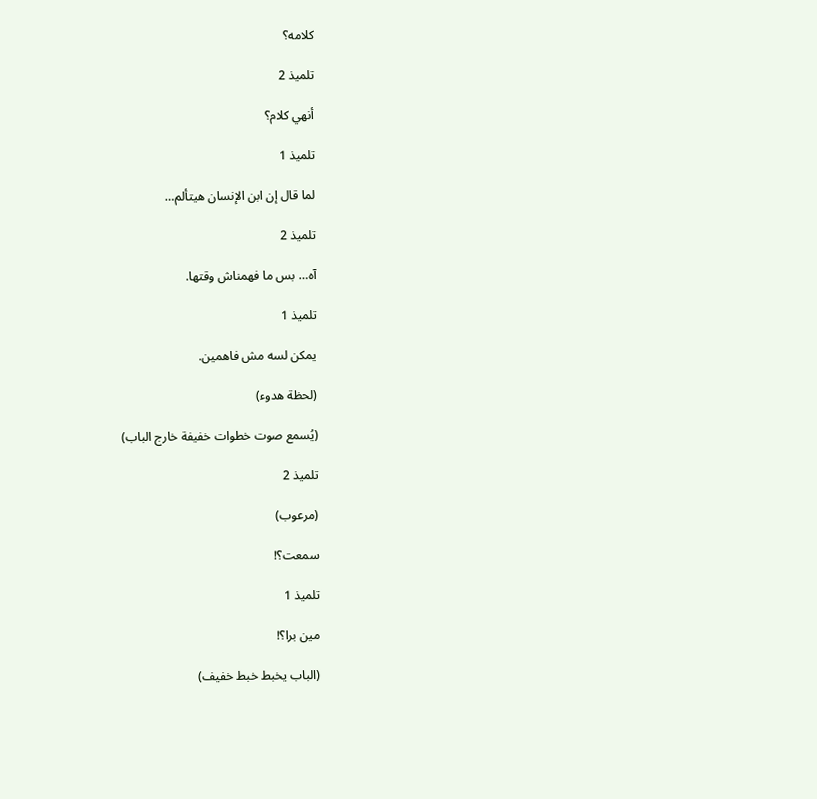كلامه؟

تلميذ 2

أنهي كلام؟

تلميذ 1

لما قال إن ابن الإنسان هيتألم…

تلميذ 2

آه… بس ما فهمناش وقتها.

تلميذ 1

يمكن لسه مش فاهمين.

(لحظة هدوء)

(يُسمع صوت خطوات خفيفة خارج الباب)

تلميذ 2

(مرعوب)

سمعت؟!

تلميذ 1

مين برا؟!

(الباب يخبط خبط خفيف)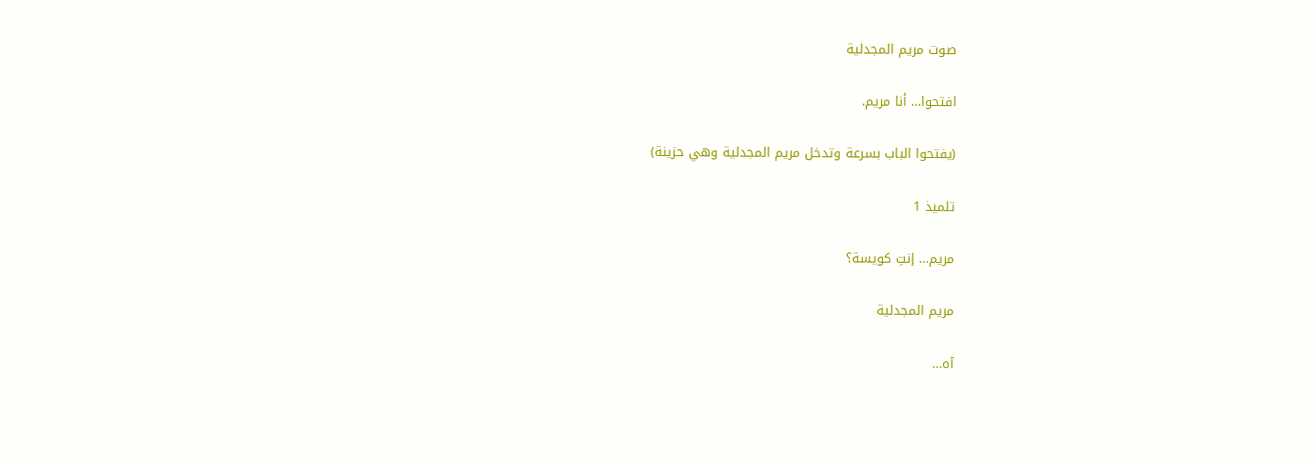صوت مريم المجدلية

افتحوا… أنا مريم.

(يفتحوا الباب بسرعة وتدخل مريم المجدلية وهي حزينة)

تلميذ 1

مريم… إنتِ كويسة؟

مريم المجدلية

آه…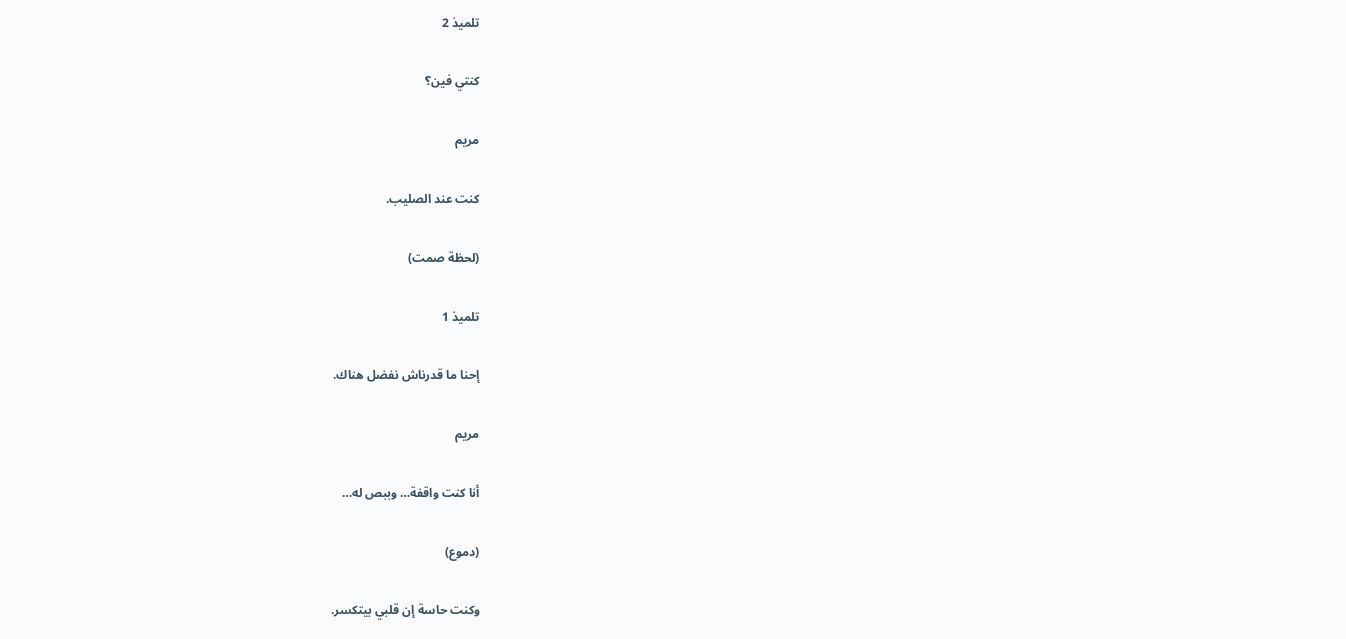تلميذ 2

كنتي فين؟

مريم

كنت عند الصليب.

(لحظة صمت)

تلميذ 1

إحنا ما قدرناش نفضل هناك.

مريم

أنا كنت واقفة… وببص له…

(دموع)

وكنت حاسة إن قلبي بيتكسر.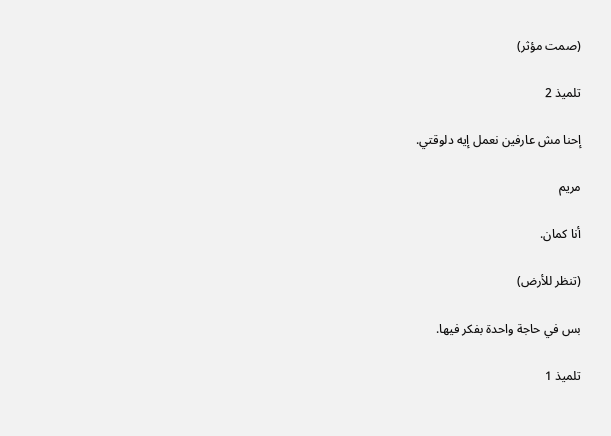(صمت مؤثر)

تلميذ 2

إحنا مش عارفين نعمل إيه دلوقتي.

مريم

أنا كمان.

(تنظر للأرض)

بس في حاجة واحدة بفكر فيها.

تلميذ 1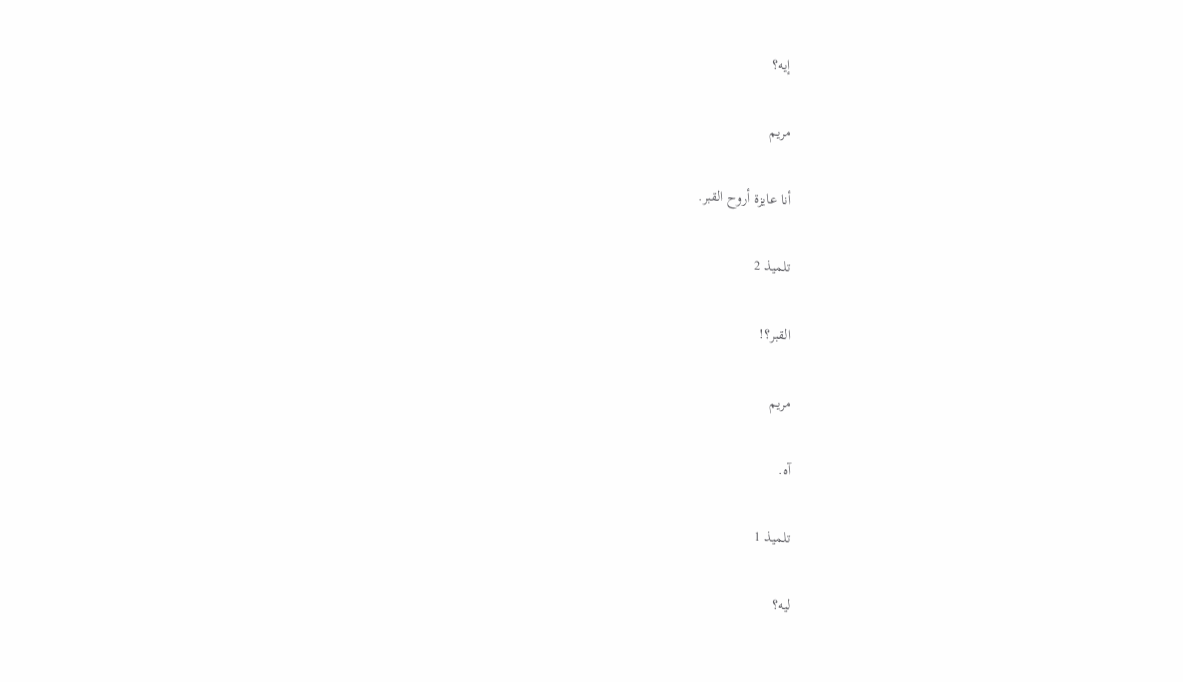إيه؟

مريم

أنا عايزة أروح القبر.

تلميذ 2

القبر؟!

مريم

آه.

تلميذ 1

ليه؟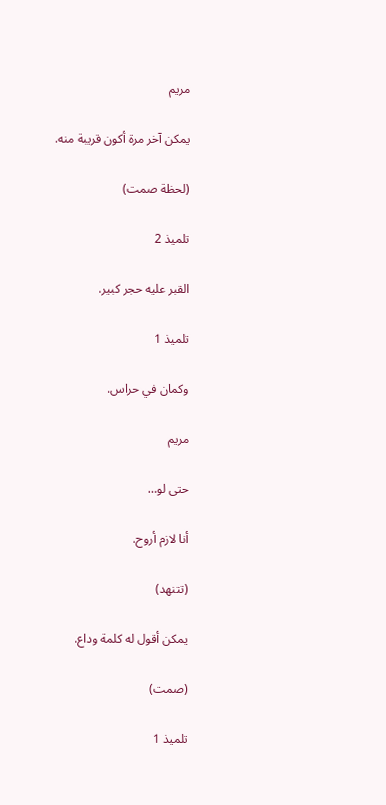مريم

يمكن آخر مرة أكون قريبة منه.

(لحظة صمت)

تلميذ 2

القبر عليه حجر كبير.

تلميذ 1

وكمان في حراس.

مريم

حتى لو…

أنا لازم أروح.

(تتنهد)

يمكن أقول له كلمة وداع.

(صمت)

تلميذ 1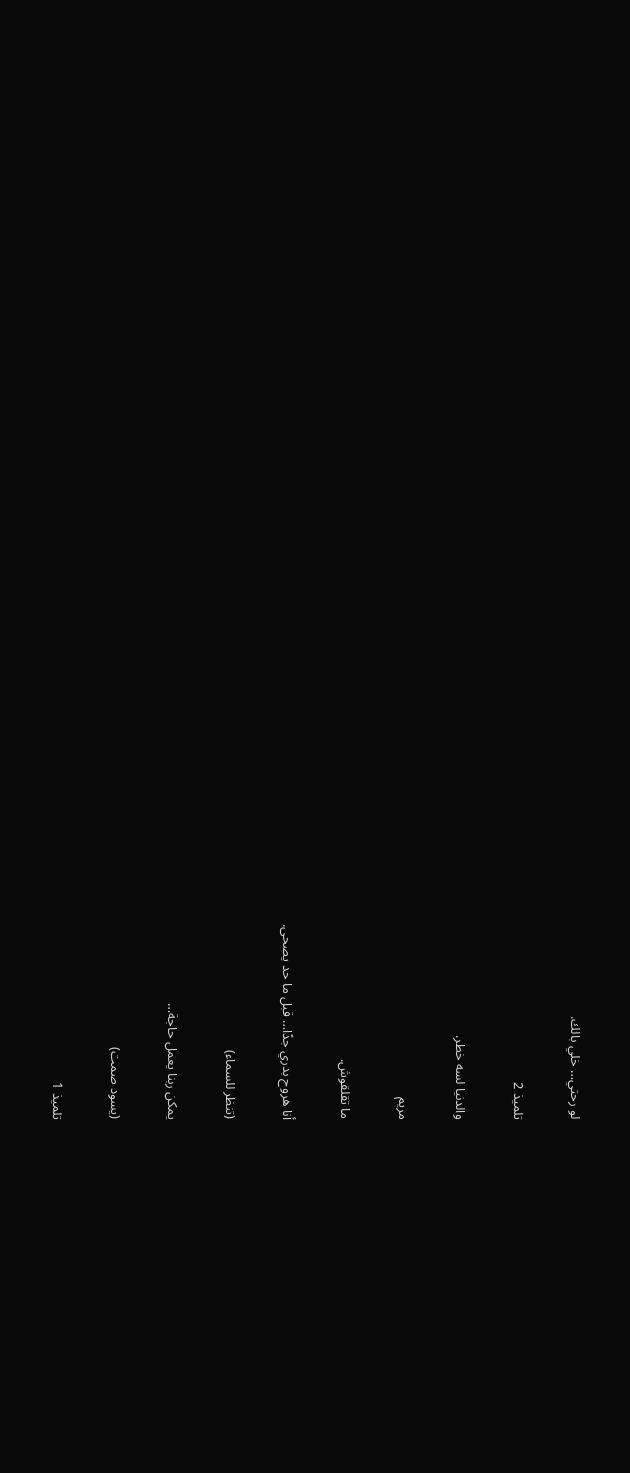لو رحتي… خلي بالك.

تلميذ 2

والدنيا لسه خطر.

مريم

ما تقلقوش.

أنا هروح بدري جدًا… قبل ما حد يصحى.

(تنظر للسماء)

يمكن ربنا يعمل حاجة…

(يسود صمت)

تلميذ 1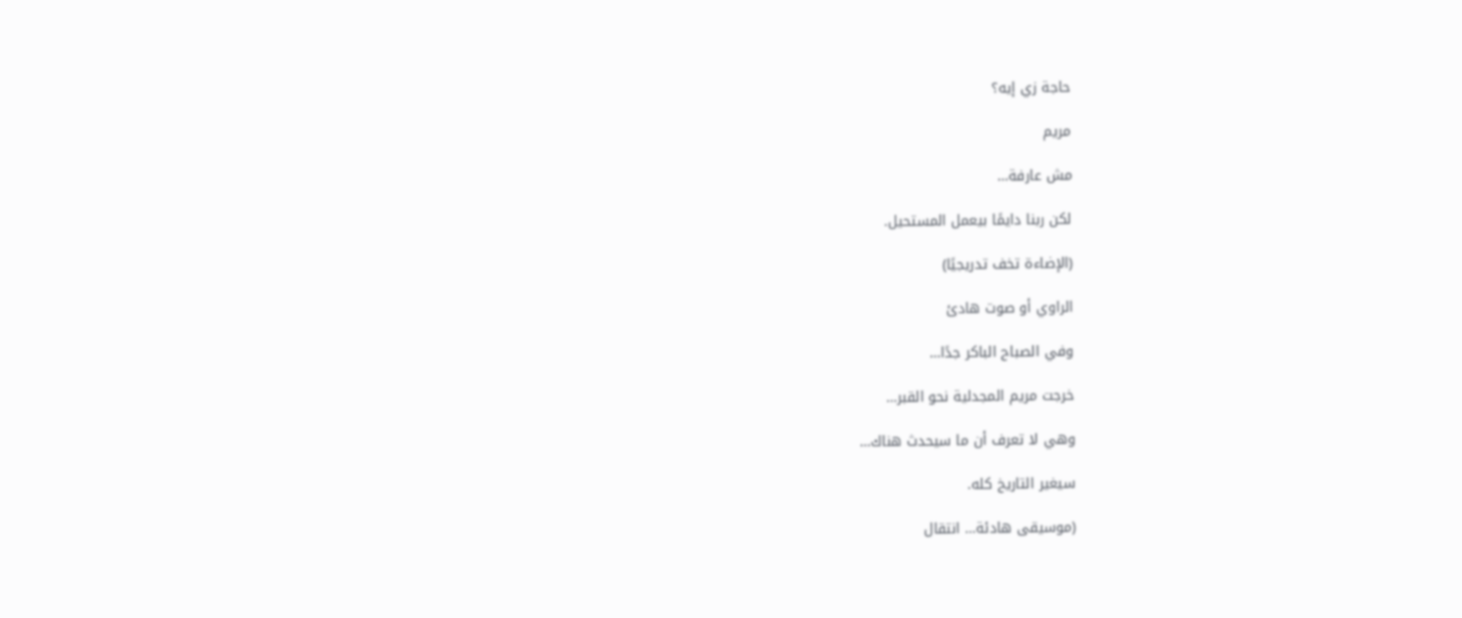حاجة زي إيه؟

مريم

مش عارفة…

لكن ربنا دايمًا بيعمل المستحيل.

(الإضاءة تخف تدريجيًا)

الراوي أو صوت هادئ

وفي الصباح الباكر جدًا…

خرجت مريم المجدلية نحو القبر…

وهي لا تعرف أن ما سيحدث هناك…

سيغير التاريخ كله.

(موسيقى هادئة… انتقال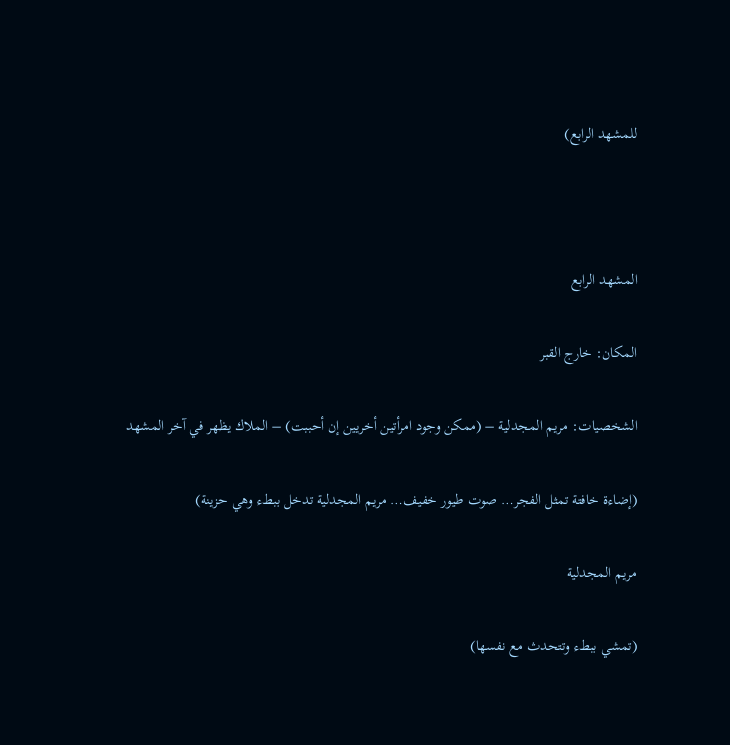للمشهد الرابع)



المشهد الرابع

المكان: خارج القبر

الشخصيات: مريم المجدلية – (ممكن وجود امرأتين أخريين إن أحببت) – الملاك يظهر في آخر المشهد

(إضاءة خافتة تمثل الفجر… صوت طيور خفيف… مريم المجدلية تدخل ببطء وهي حزينة)

مريم المجدلية

(تمشي ببطء وتتحدث مع نفسها)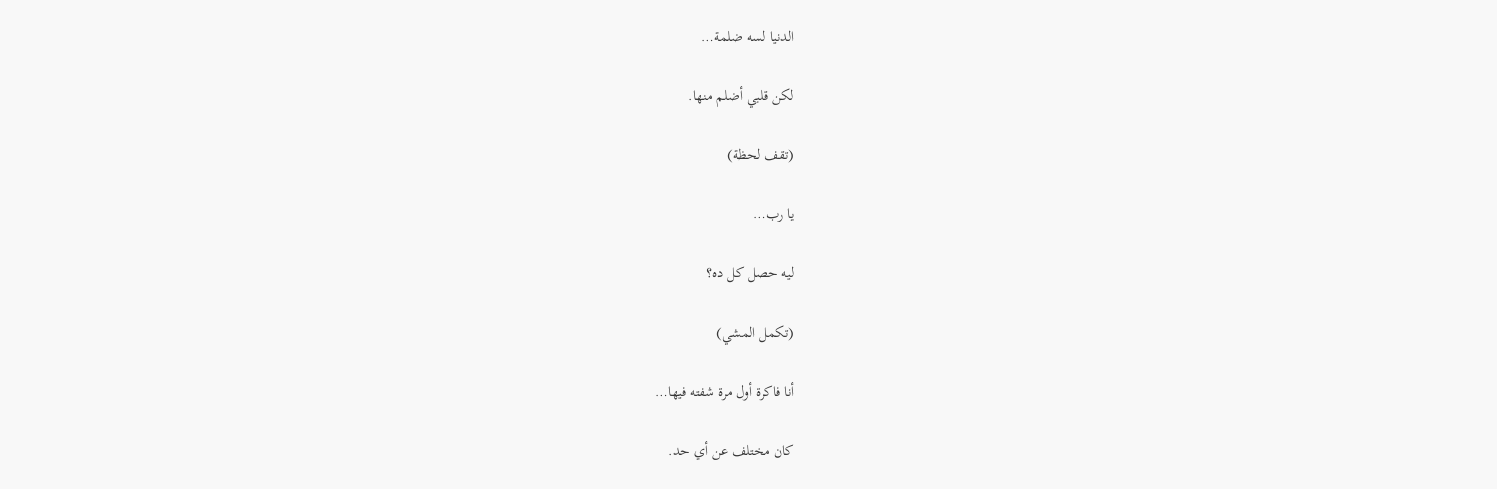الدنيا لسه ضلمة…

لكن قلبي أضلم منها.

(تقف لحظة)

يا رب…

ليه حصل كل ده؟

(تكمل المشي)

أنا فاكرة أول مرة شفته فيها…

كان مختلف عن أي حد.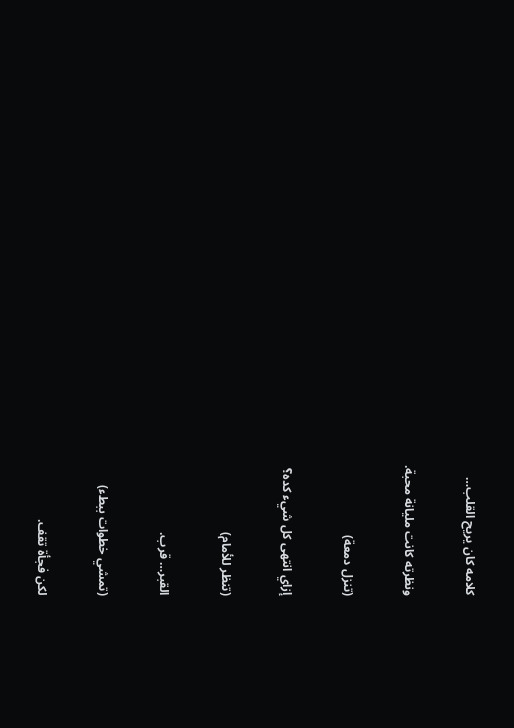كلامه كان يريح القلب…

ونظرته كانت مليانة محبة.

(تنزل دمعة)

إزاي انتهى كل شيء كده؟

(تنظر للأمام)

القبر… قرب.

(تمشي خطوات ببطء)

لكن فجأة تقف.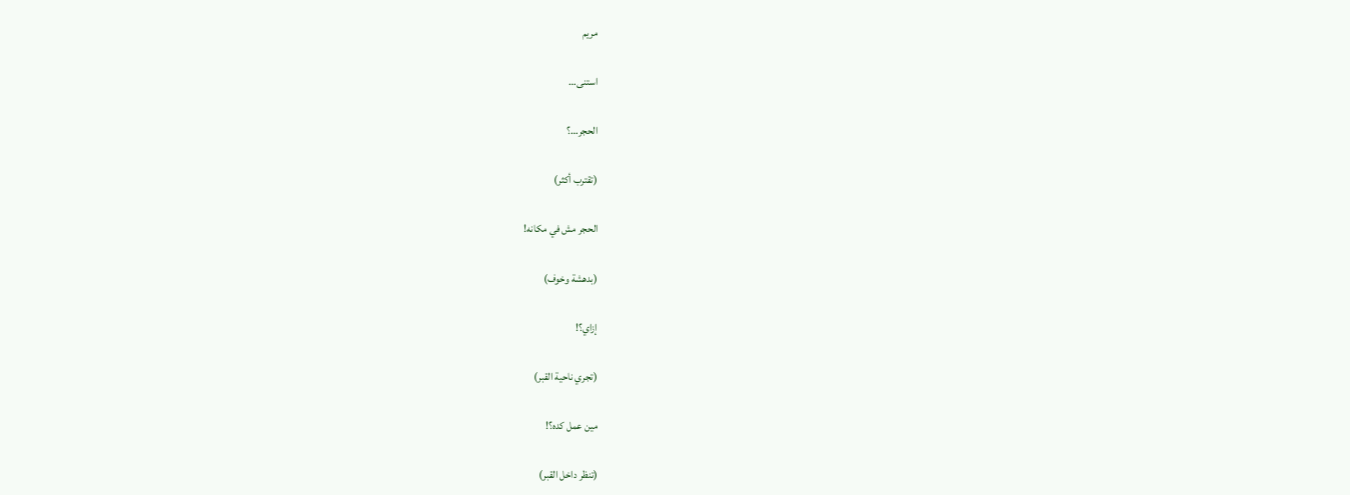مريم

استنى…

الحجر…؟

(تقترب أكثر)

الحجر مش في مكانه!

(بدهشة وخوف)

إزاي؟!

(تجري ناحية القبر)

مين عمل كده؟!

(تنظر داخل القبر)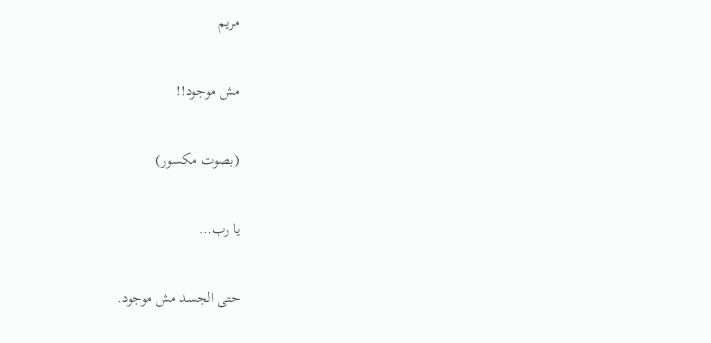مريم

مش موجود!!

(بصوت مكسور)

يا رب…

حتى الجسد مش موجود.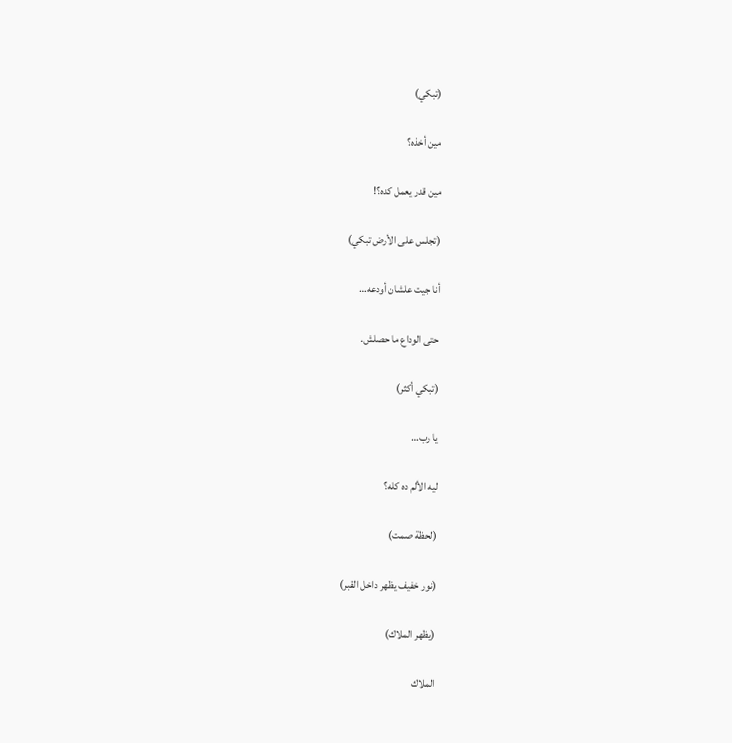(تبكي)

مين أخذه؟

مين قدر يعمل كده؟!

(تجلس على الأرض تبكي)

أنا جيت علشان أودعه…

حتى الوداع ما حصلش.

(تبكي أكثر)

يا رب…

ليه الألم ده كله؟

(لحظة صمت)

(نور خفيف يظهر داخل القبر)

(يظهر الملاك)

الملاك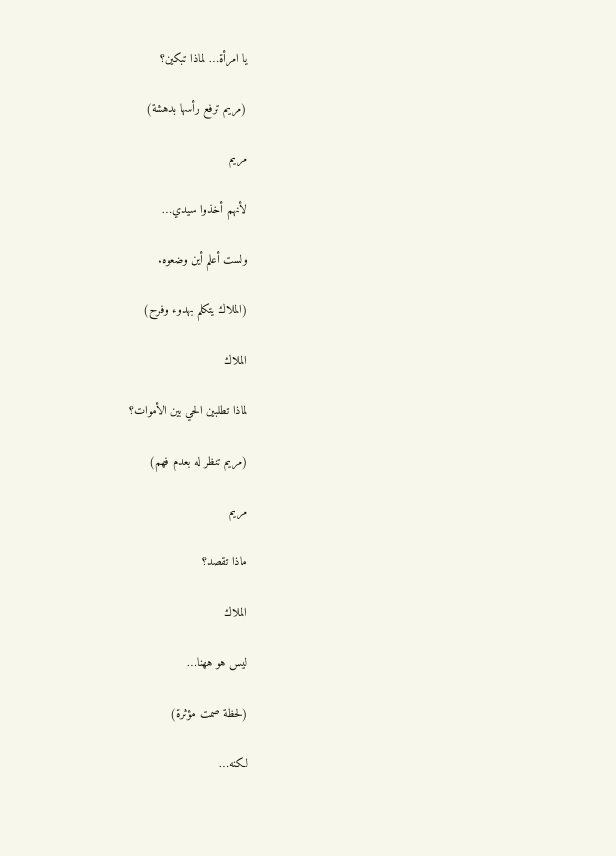يا امرأة… لماذا تبكين؟

(مريم ترفع رأسها بدهشة)

مريم

لأنهم أخذوا سيدي…

ولست أعلم أين وضعوه.

(الملاك يتكلم بهدوء وفرح)

الملاك

لماذا تطلبين الحي بين الأموات؟

(مريم تنظر له بعدم فهم)

مريم

ماذا تقصد؟

الملاك

ليس هو ههنا…

(لحظة صمت مؤثرة)

لكنه…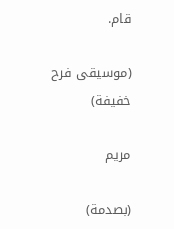قام.

(موسيقى فرح خفيفة)

مريم

(بصدمة)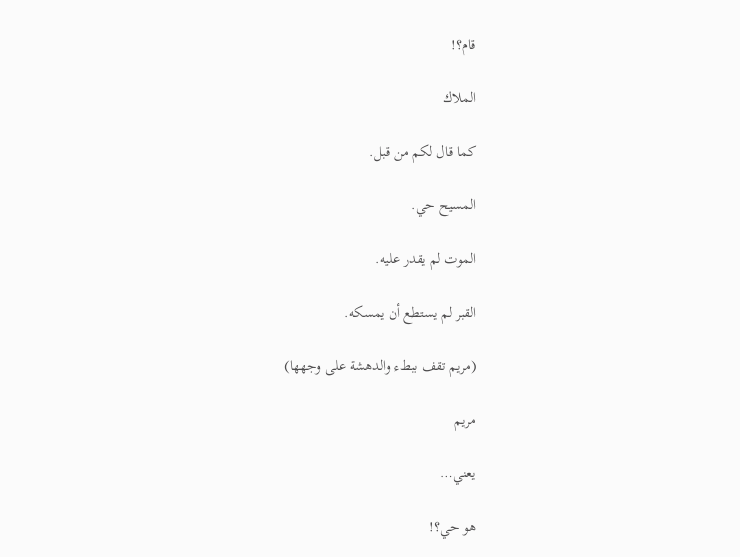قام؟!

الملاك

كما قال لكم من قبل.

المسيح حي.

الموت لم يقدر عليه.

القبر لم يستطع أن يمسكه.

(مريم تقف ببطء والدهشة على وجهها)

مريم

يعني…

هو حي؟!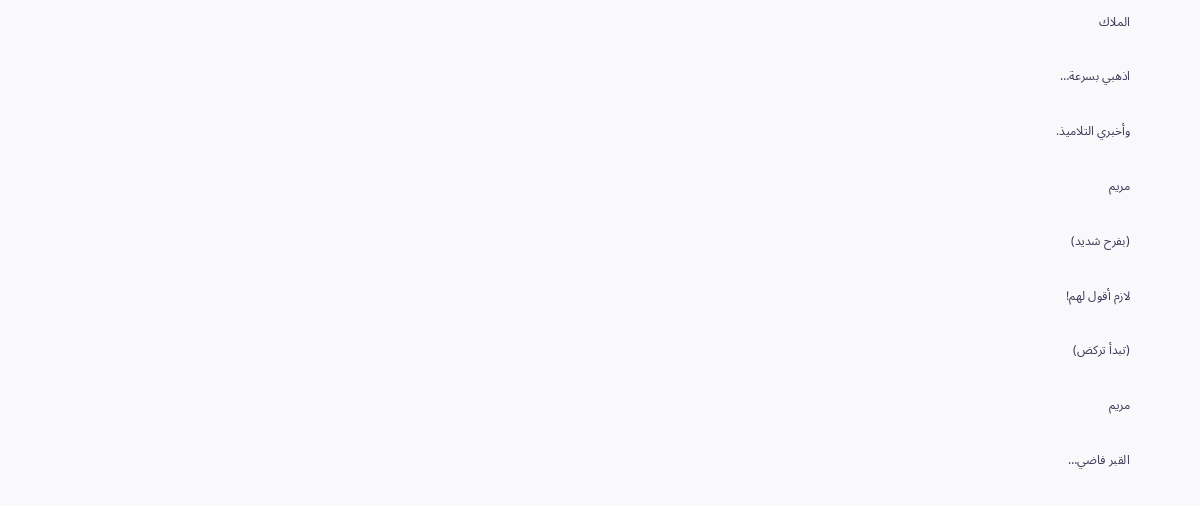الملاك

اذهبي بسرعة…

وأخبري التلاميذ.

مريم

(بفرح شديد)

لازم أقول لهم!

(تبدأ تركض)

مريم

القبر فاضي…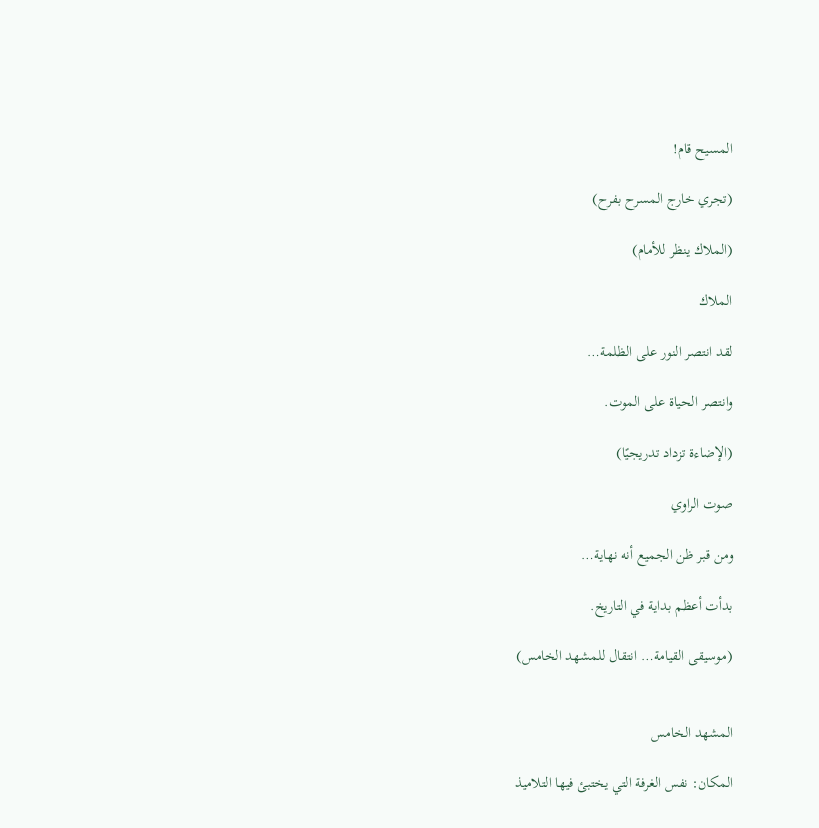المسيح قام!

(تجري خارج المسرح بفرح)

(الملاك ينظر للأمام)

الملاك

لقد انتصر النور على الظلمة…

وانتصر الحياة على الموت.

(الإضاءة تزداد تدريجيًا)

صوت الراوي

ومن قبر ظن الجميع أنه نهاية…

بدأت أعظم بداية في التاريخ.

(موسيقى القيامة… انتقال للمشهد الخامس)


المشهد الخامس

المكان: نفس الغرفة التي يختبئ فيها التلاميذ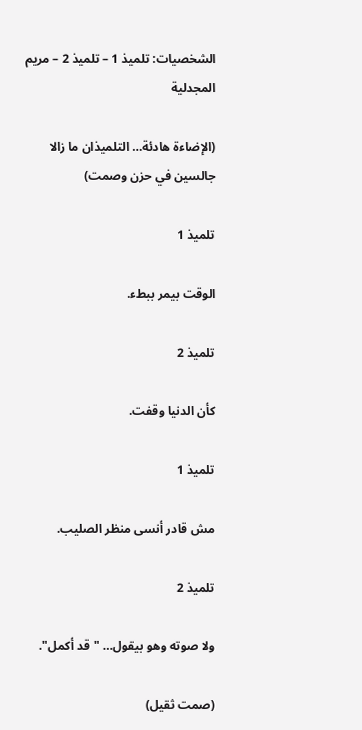الشخصيات: تلميذ 1 – تلميذ 2 – مريم المجدلية

(الإضاءة هادئة… التلميذان ما زالا جالسين في حزن وصمت)

تلميذ 1

الوقت بيمر ببطء.

تلميذ 2

كأن الدنيا وقفت.

تلميذ 1

مش قادر أنسى منظر الصليب.

تلميذ 2

ولا صوته وهو بيقول… "قد أكمل".

(صمت ثقيل)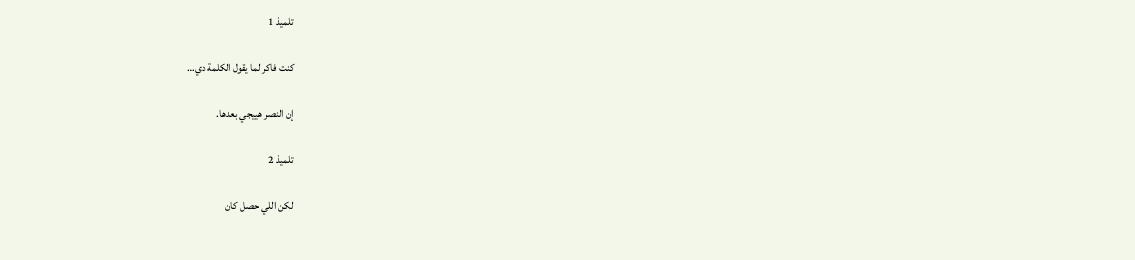تلميذ 1

كنت فاكر لما يقول الكلمة دي…

إن النصر هييجي بعدها.

تلميذ 2

لكن اللي حصل كان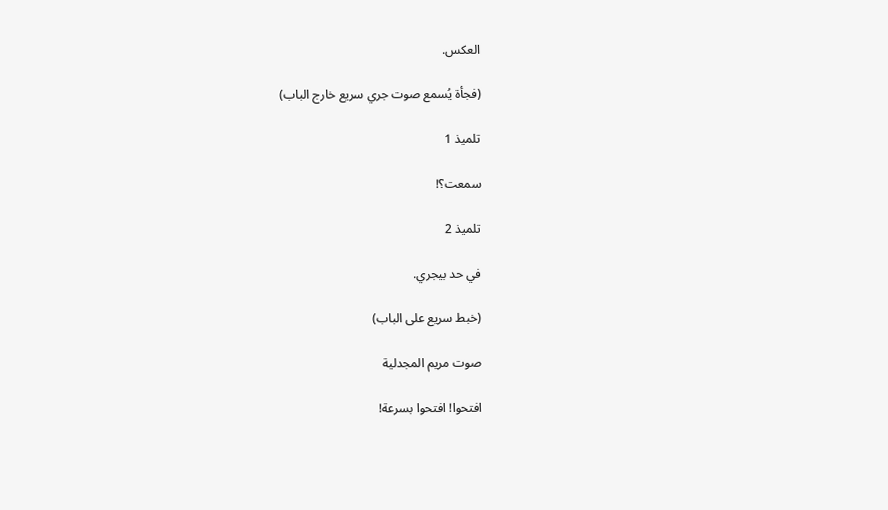العكس.

(فجأة يُسمع صوت جري سريع خارج الباب)

تلميذ 1

سمعت؟!

تلميذ 2

في حد بيجري.

(خبط سريع على الباب)

صوت مريم المجدلية

افتحوا! افتحوا بسرعة!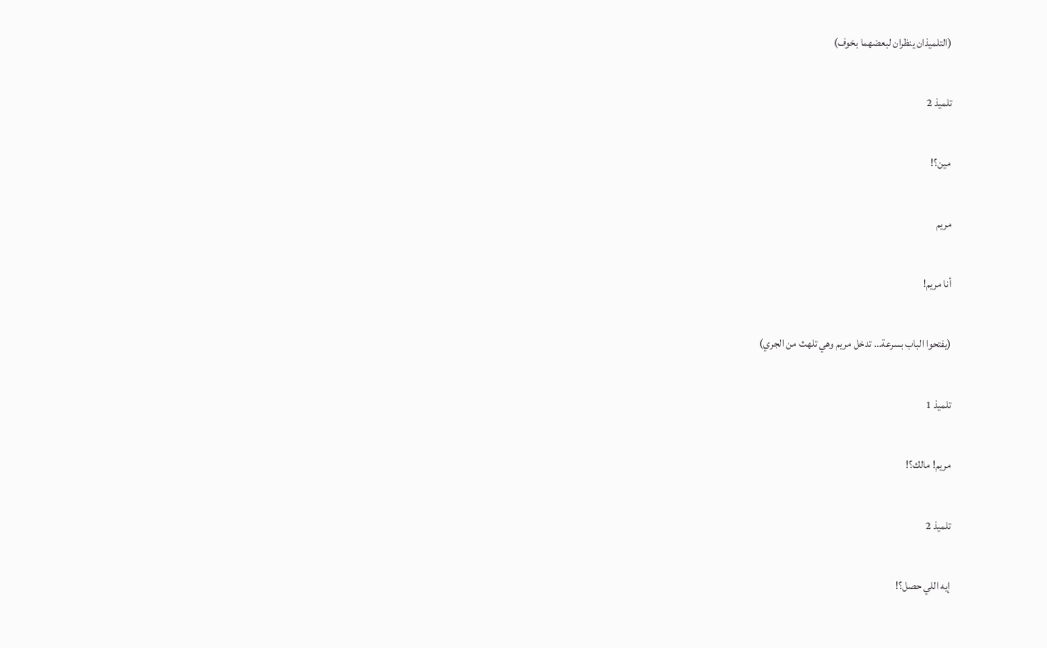(التلميذان ينظران لبعضهما بخوف)

تلميذ 2

مين؟!

مريم

أنا مريم!

(يفتحوا الباب بسرعة… تدخل مريم وهي تلهث من الجري)

تلميذ 1

مريم! مالك؟!

تلميذ 2

إيه اللي حصل؟!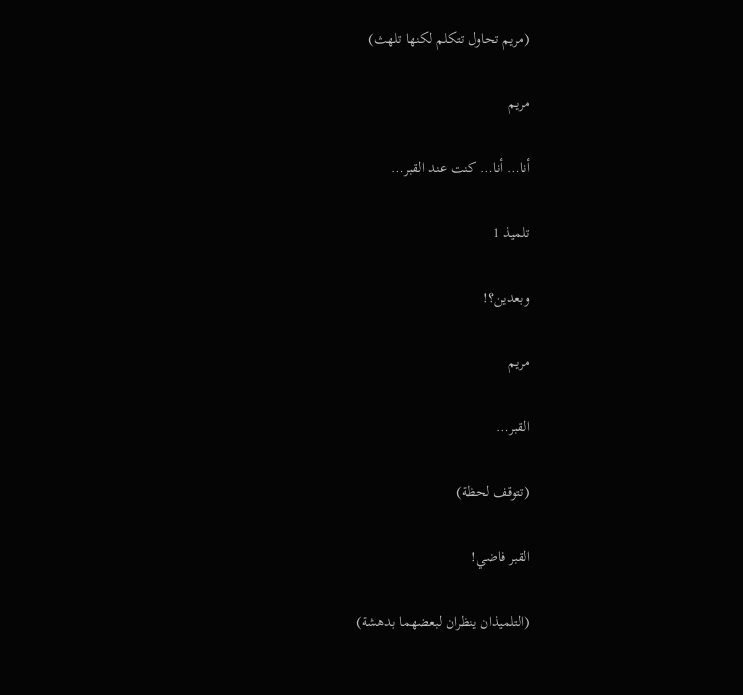(مريم تحاول تتكلم لكنها تلهث)

مريم

أنا… أنا… كنت عند القبر…

تلميذ 1

وبعدين؟!

مريم

القبر…

(تتوقف لحظة)

القبر فاضي!

(التلميذان ينظران لبعضهما بدهشة)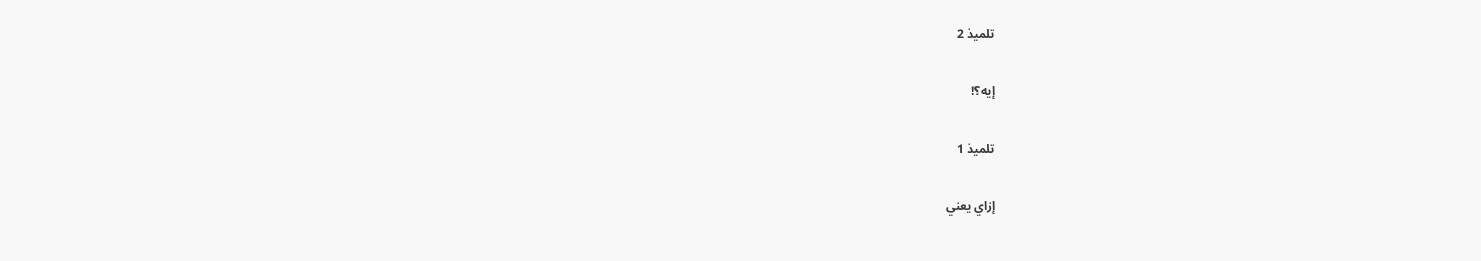تلميذ 2

إيه؟!

تلميذ 1

إزاي يعني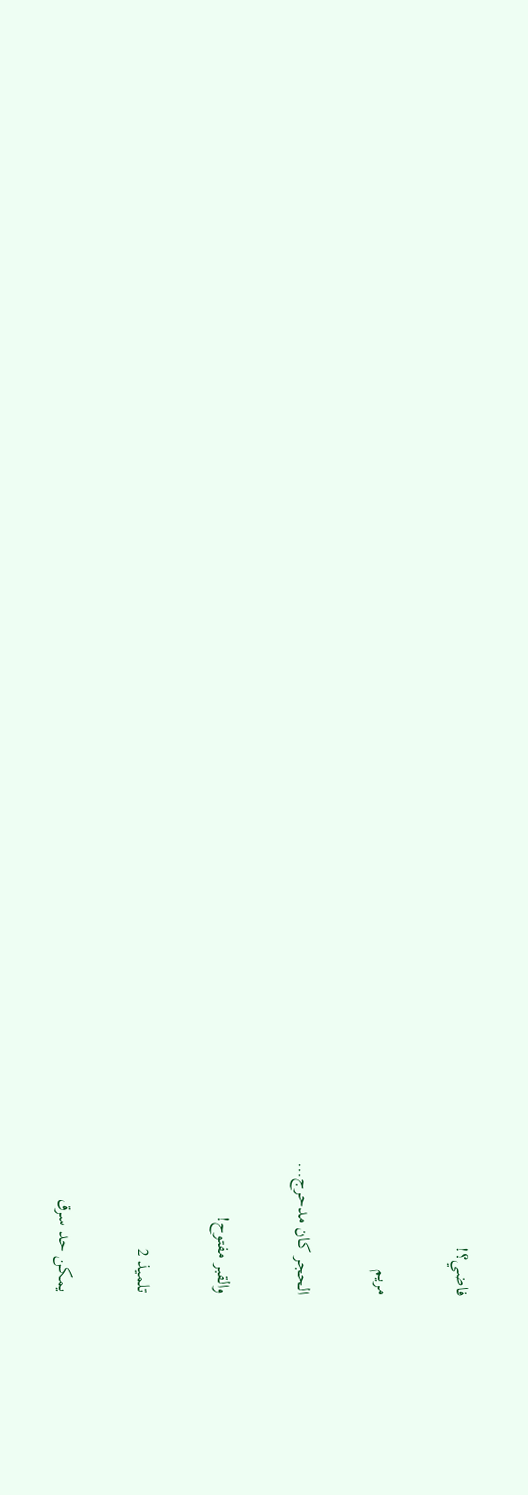فاضي؟!

مريم

الحجر كان مدحرج…

والقبر مفتوح!

تلميذ 2

يمكن حد سرق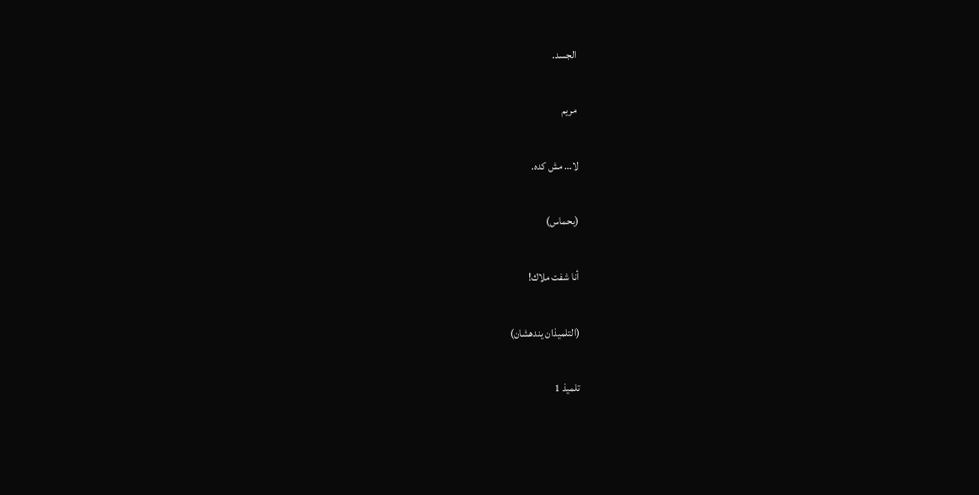الجسد.

مريم

لا… مش كده.

(بحماس)

أنا شفت ملاك!

(التلميذان يندهشان)

تلميذ 1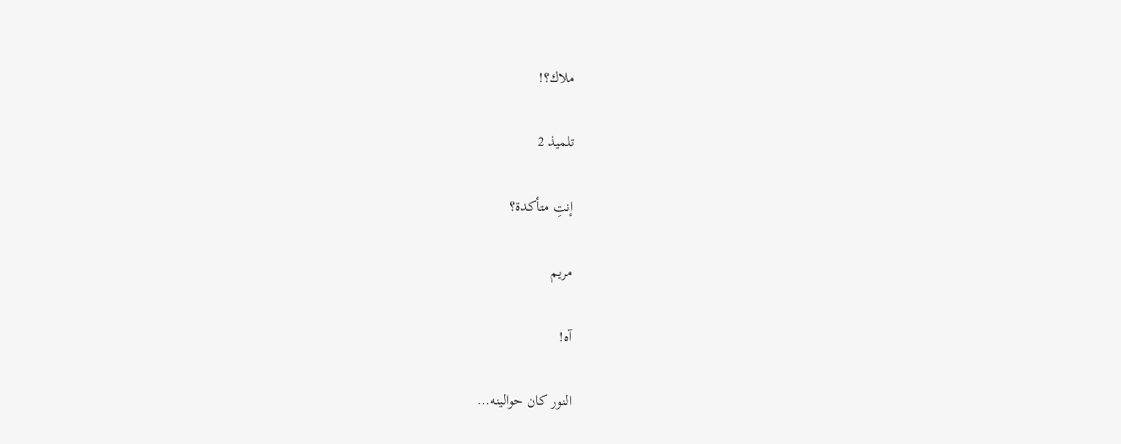ملاك؟!

تلميذ 2

إنتِ متأكدة؟

مريم

آه!

النور كان حوالينه…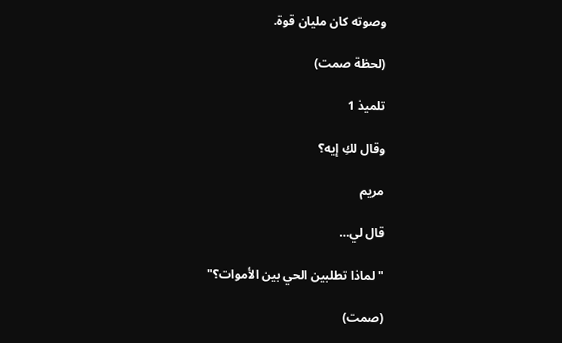وصوته كان مليان قوة.

(لحظة صمت)

تلميذ 1

وقال لكِ إيه؟

مريم

قال لي…

"لماذا تطلبين الحي بين الأموات؟"

(صمت)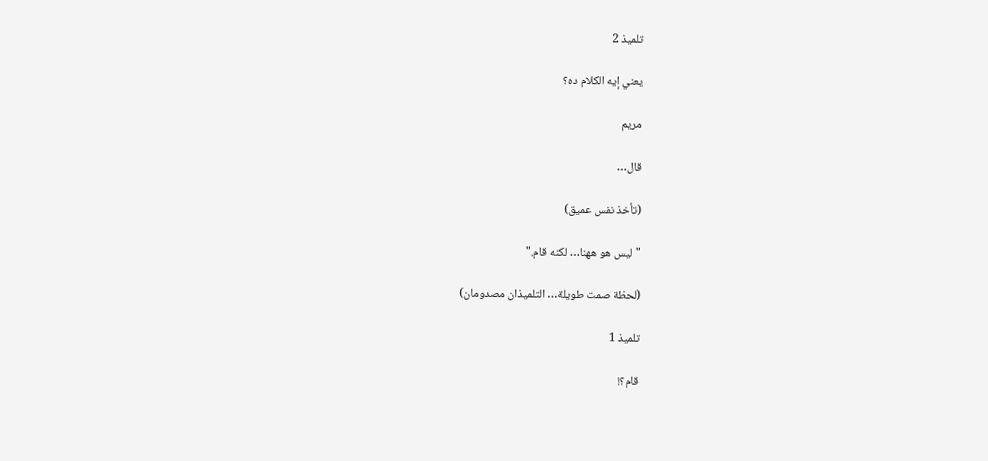تلميذ 2

يعني إيه الكلام ده؟

مريم

قال…

(تأخذ نفس عميق)

"ليس هو ههنا… لكنه قام."

(لحظة صمت طويلة… التلميذان مصدومان)

تلميذ 1

قام؟!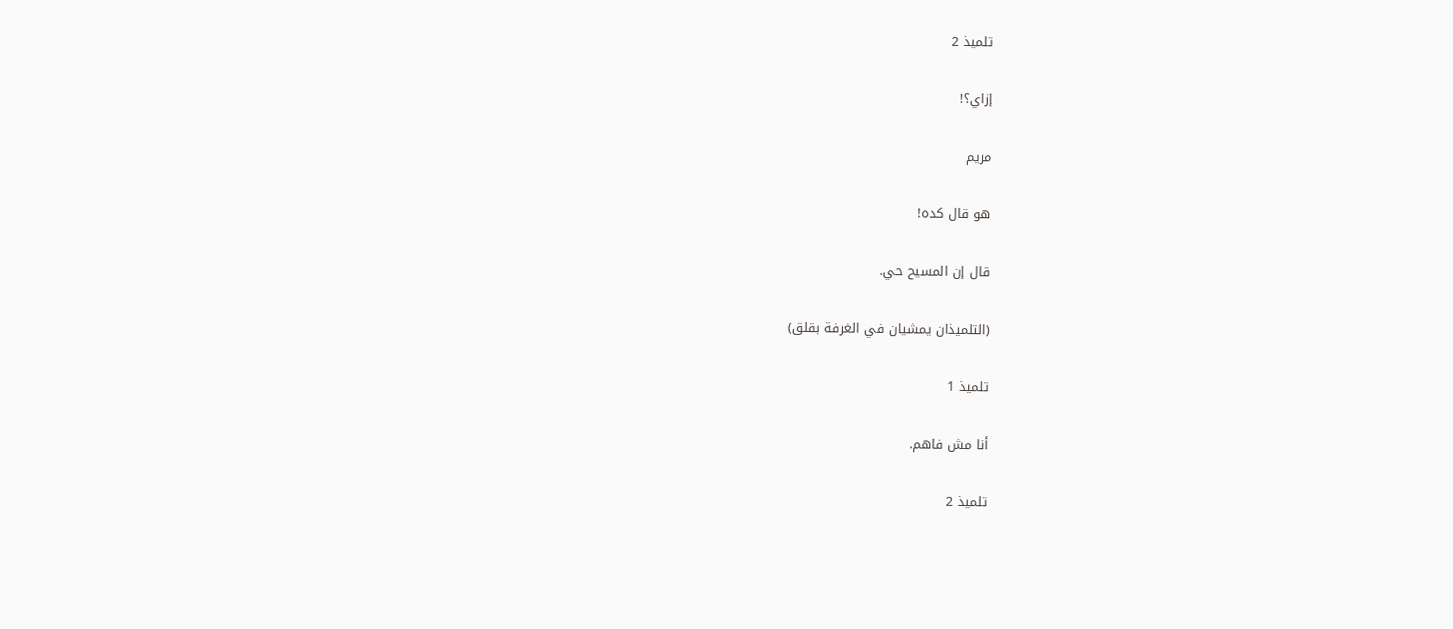تلميذ 2

إزاي؟!

مريم

هو قال كده!

قال إن المسيح حي.

(التلميذان يمشيان في الغرفة بقلق)

تلميذ 1

أنا مش فاهم.

تلميذ 2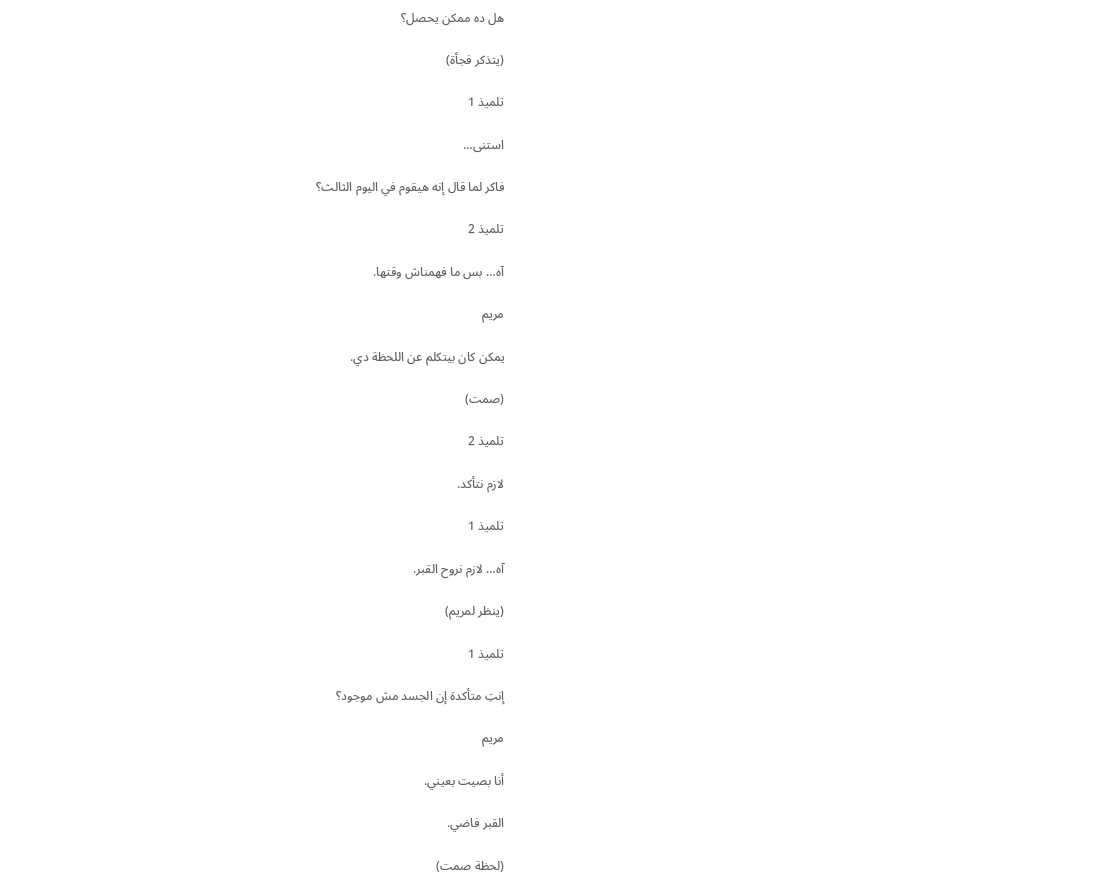هل ده ممكن يحصل؟

(يتذكر فجأة)

تلميذ 1

استنى…

فاكر لما قال إنه هيقوم في اليوم الثالث؟

تلميذ 2

آه… بس ما فهمناش وقتها.

مريم

يمكن كان بيتكلم عن اللحظة دي.

(صمت)

تلميذ 2

لازم نتأكد.

تلميذ 1

آه… لازم نروح القبر.

(ينظر لمريم)

تلميذ 1

إنتِ متأكدة إن الجسد مش موجود؟

مريم

أنا بصيت بعيني.

القبر فاضي.

(لحظة صمت)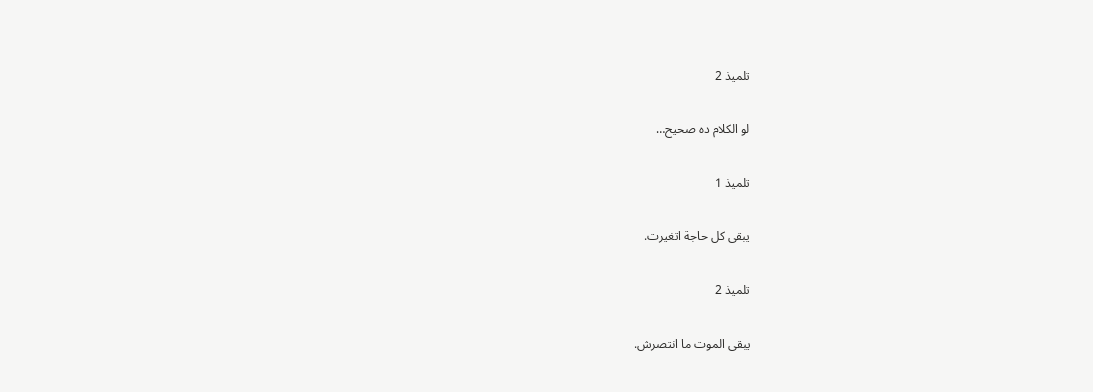تلميذ 2

لو الكلام ده صحيح…

تلميذ 1

يبقى كل حاجة اتغيرت.

تلميذ 2

يبقى الموت ما انتصرش.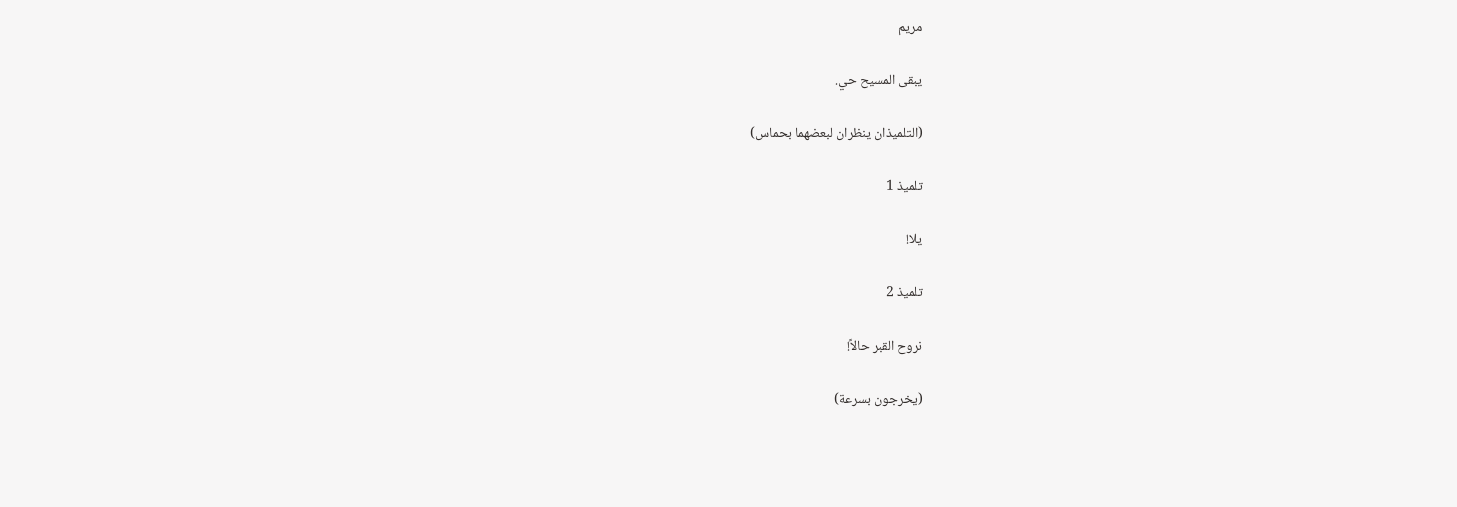مريم

يبقى المسيح حي.

(التلميذان ينظران لبعضهما بحماس)

تلميذ 1

يلا!

تلميذ 2

نروح القبر حالاً!

(يخرجون بسرعة)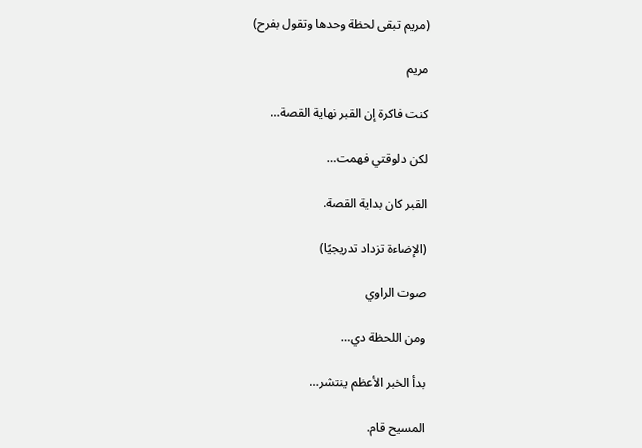(مريم تبقى لحظة وحدها وتقول بفرح)

مريم

كنت فاكرة إن القبر نهاية القصة…

لكن دلوقتي فهمت…

القبر كان بداية القصة.

(الإضاءة تزداد تدريجيًا)

صوت الراوي

ومن اللحظة دي…

بدأ الخبر الأعظم ينتشر…

المسيح قام.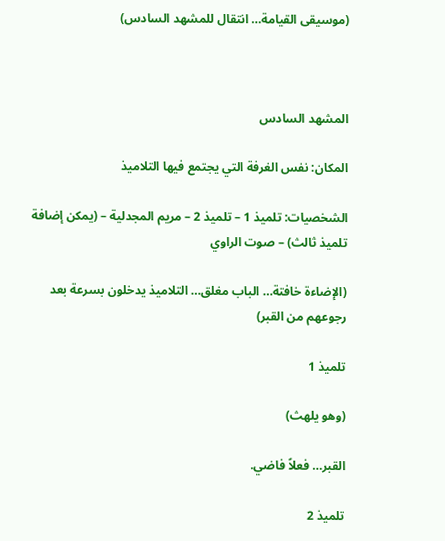(موسيقى القيامة… انتقال للمشهد السادس)



المشهد السادس

المكان: نفس الغرفة التي يجتمع فيها التلاميذ

الشخصيات: تلميذ 1 – تلميذ 2 – مريم المجدلية – (يمكن إضافة تلميذ ثالث) – صوت الراوي

(الإضاءة خافتة… الباب مغلق… التلاميذ يدخلون بسرعة بعد رجوعهم من القبر)

تلميذ 1

(وهو يلهث)

القبر… فعلاً فاضي.

تلميذ 2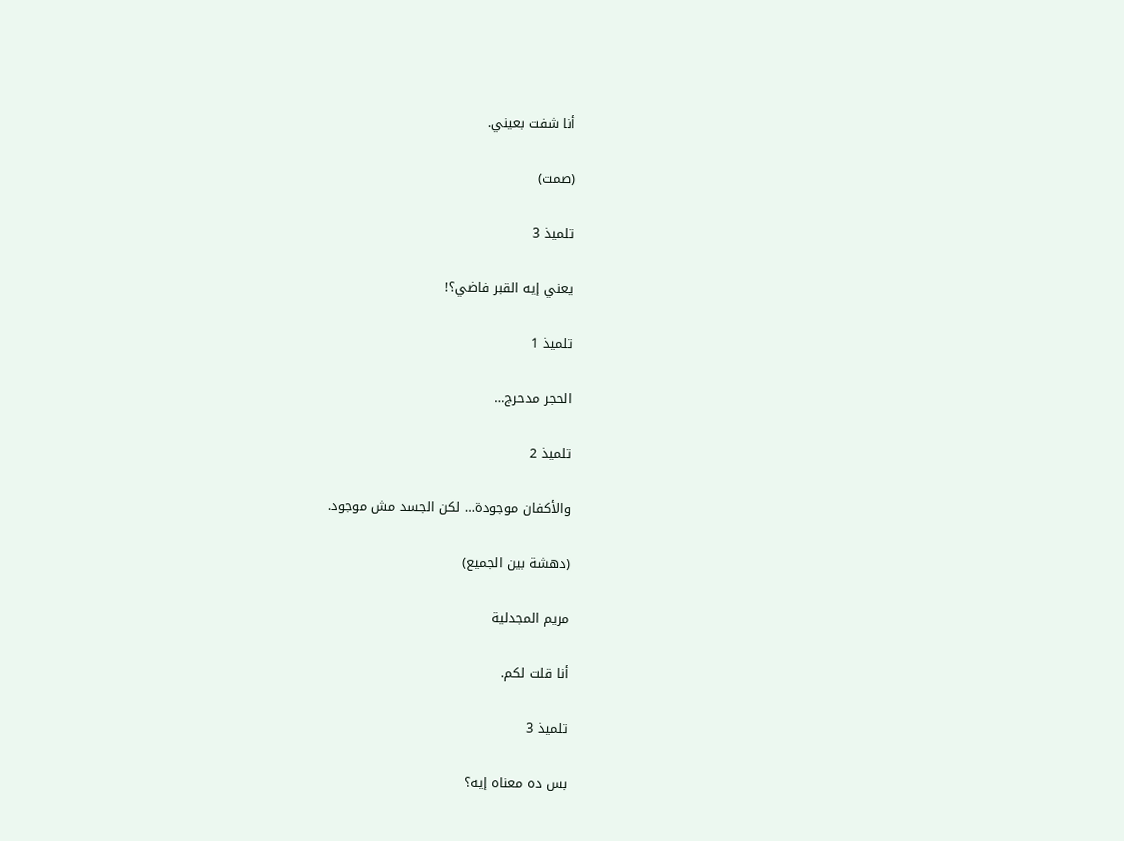أنا شفت بعيني.

(صمت)

تلميذ 3

يعني إيه القبر فاضي؟!

تلميذ 1

الحجر مدحرج…

تلميذ 2

والأكفان موجودة… لكن الجسد مش موجود.

(دهشة بين الجميع)

مريم المجدلية

أنا قلت لكم.

تلميذ 3

بس ده معناه إيه؟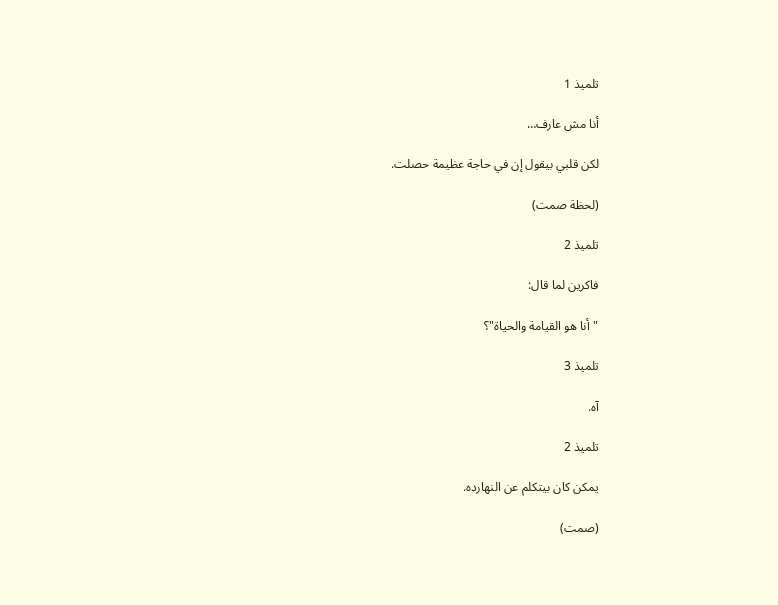تلميذ 1

أنا مش عارف…

لكن قلبي بيقول إن في حاجة عظيمة حصلت.

(لحظة صمت)

تلميذ 2

فاكرين لما قال:

"أنا هو القيامة والحياة"؟

تلميذ 3

آه.

تلميذ 2

يمكن كان بيتكلم عن النهارده.

(صمت)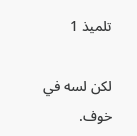تلميذ 1

لكن لسه في خوف.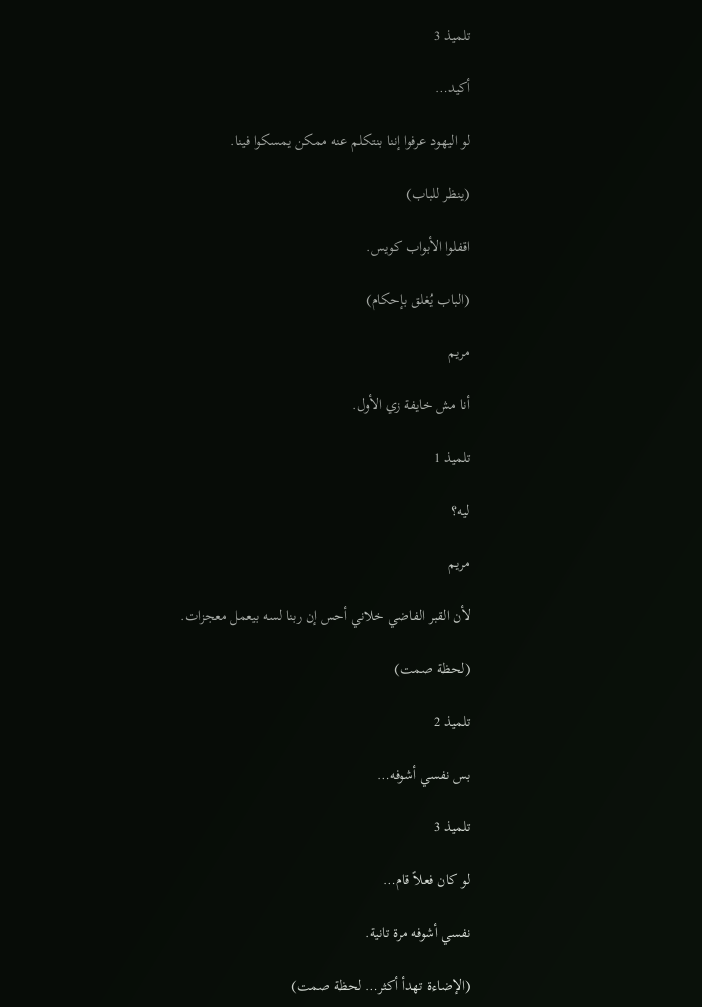تلميذ 3

أكيد…

لو اليهود عرفوا إننا بنتكلم عنه ممكن يمسكوا فينا.

(ينظر للباب)

اقفلوا الأبواب كويس.

(الباب يُغلق بإحكام)

مريم

أنا مش خايفة زي الأول.

تلميذ 1

ليه؟

مريم

لأن القبر الفاضي خلاني أحس إن ربنا لسه بيعمل معجزات.

(لحظة صمت)

تلميذ 2

بس نفسي أشوفه…

تلميذ 3

لو كان فعلاً قام…

نفسي أشوفه مرة تانية.

(الإضاءة تهدأ أكثر… لحظة صمت)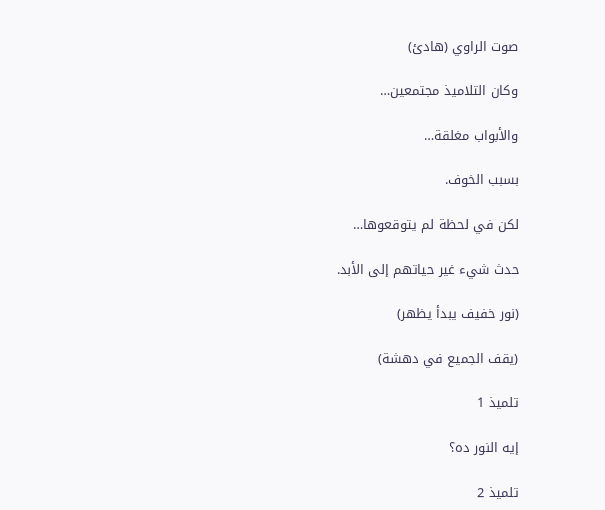صوت الراوي (هادئ)

وكان التلاميذ مجتمعين…

والأبواب مغلقة…

بسبب الخوف.

لكن في لحظة لم يتوقعوها…

حدث شيء غير حياتهم إلى الأبد.

(نور خفيف يبدأ يظهر)

(يقف الجميع في دهشة)

تلميذ 1

إيه النور ده؟

تلميذ 2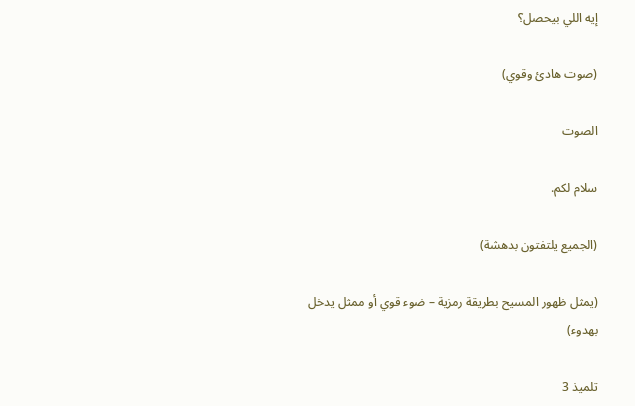إيه اللي بيحصل؟

(صوت هادئ وقوي)

الصوت

سلام لكم.

(الجميع يلتفتون بدهشة)

(يمثل ظهور المسيح بطريقة رمزية – ضوء قوي أو ممثل يدخل بهدوء)

تلميذ 3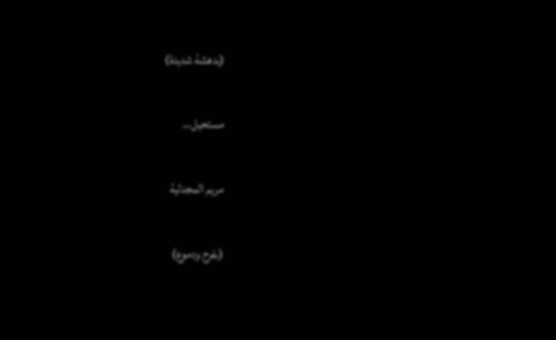(بدهشة شديدة)

مستحيل…

مريم المجدلية

(بفرح ودموع)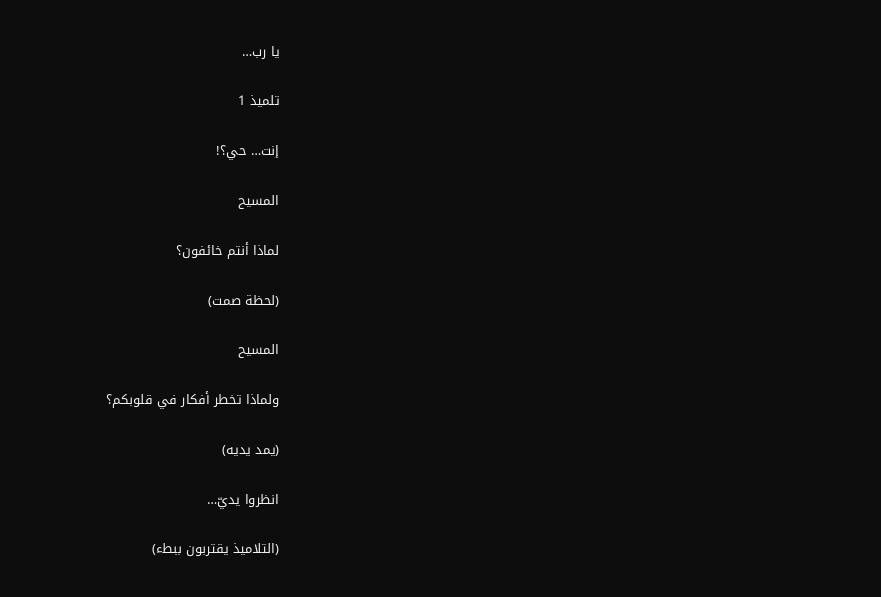يا رب…

تلميذ 1

إنت… حي؟!

المسيح

لماذا أنتم خائفون؟

(لحظة صمت)

المسيح

ولماذا تخطر أفكار في قلوبكم؟

(يمد يديه)

انظروا يديّ…

(التلاميذ يقتربون ببطء)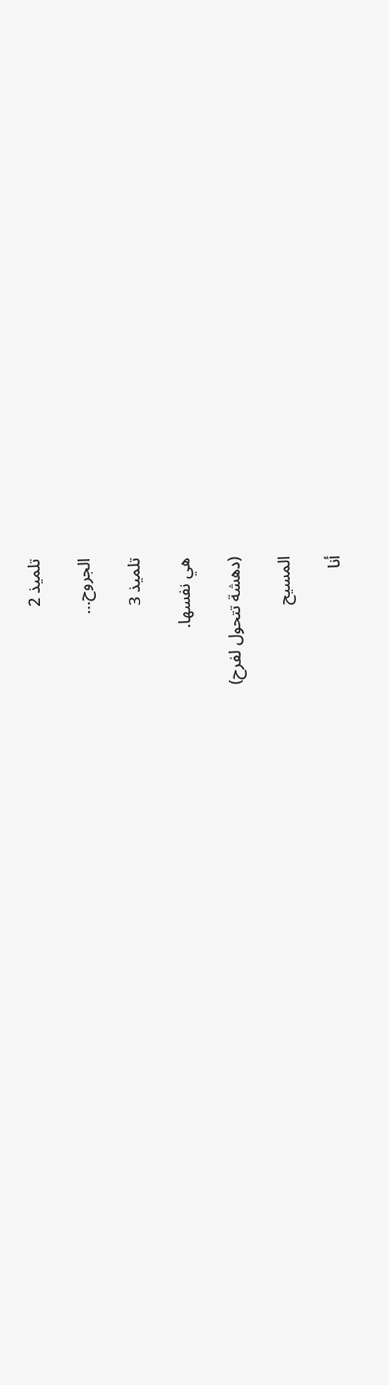تلميذ 2

الجروح…

تلميذ 3

هي نفسها.

(دهشة تتحول لفرح)

المسيح

أنا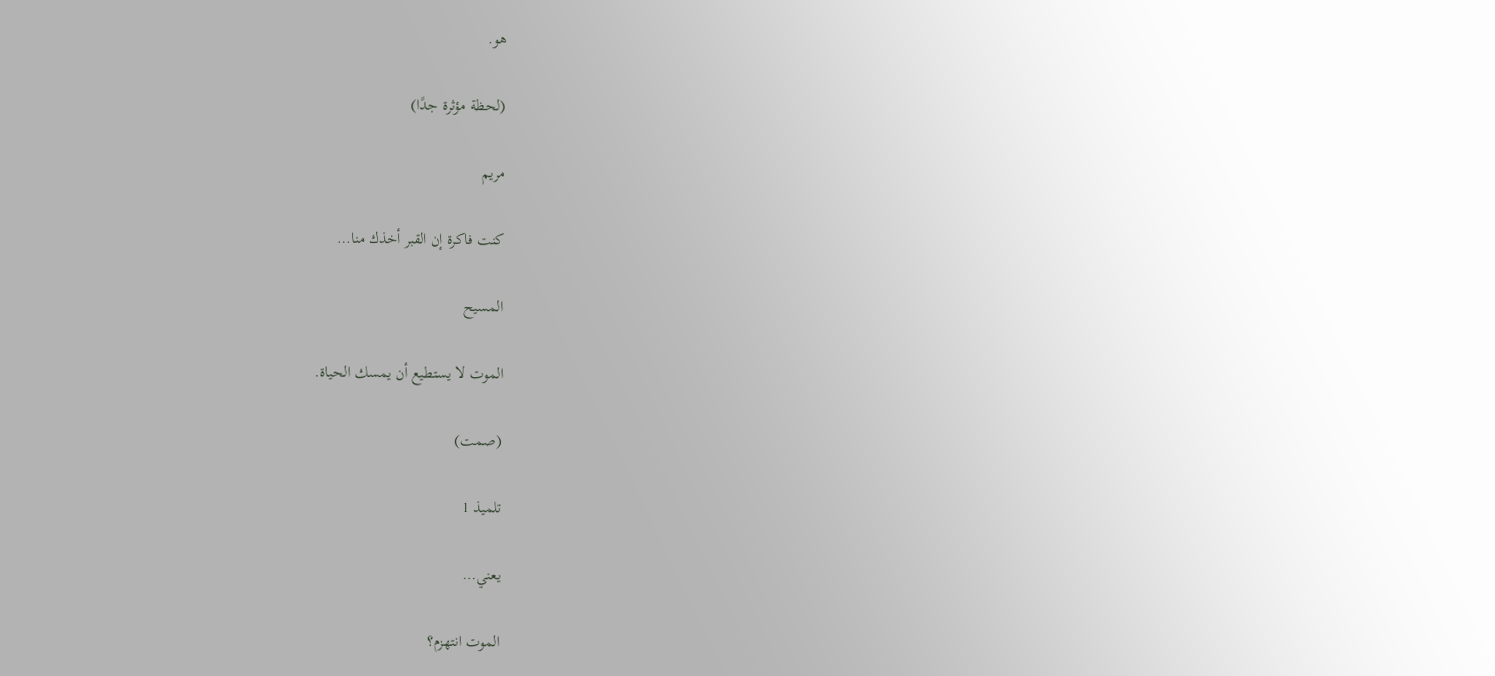هو.

(لحظة مؤثرة جدًا)

مريم

كنت فاكرة إن القبر أخذك منا…

المسيح

الموت لا يستطيع أن يمسك الحياة.

(صمت)

تلميذ 1

يعني…

الموت انتهزم؟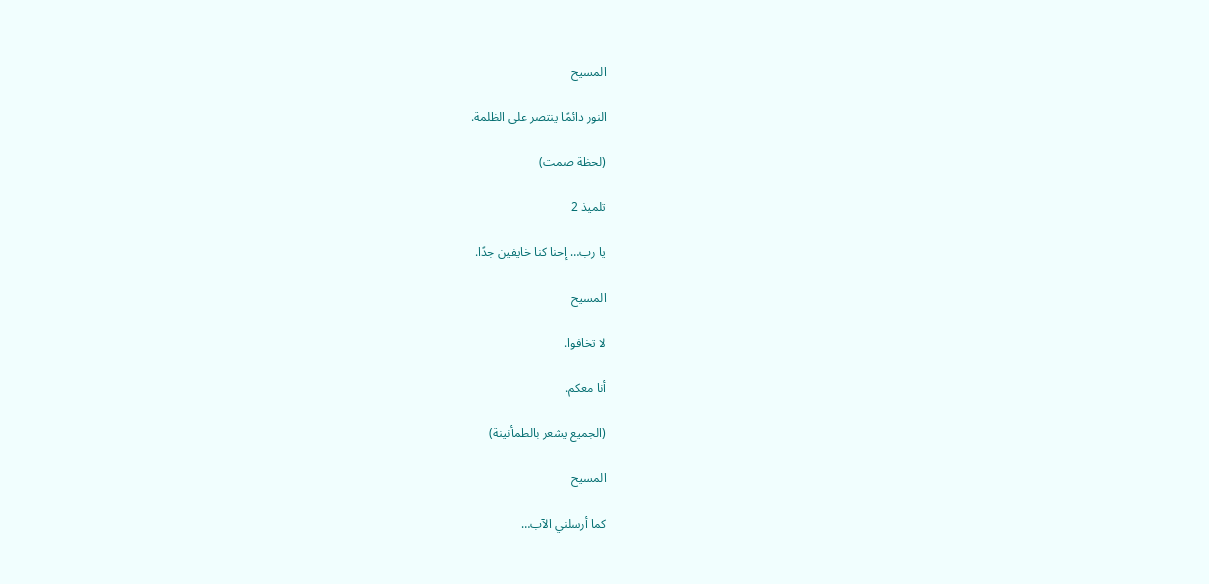المسيح

النور دائمًا ينتصر على الظلمة.

(لحظة صمت)

تلميذ 2

يا رب… إحنا كنا خايفين جدًا.

المسيح

لا تخافوا.

أنا معكم.

(الجميع يشعر بالطمأنينة)

المسيح

كما أرسلني الآب…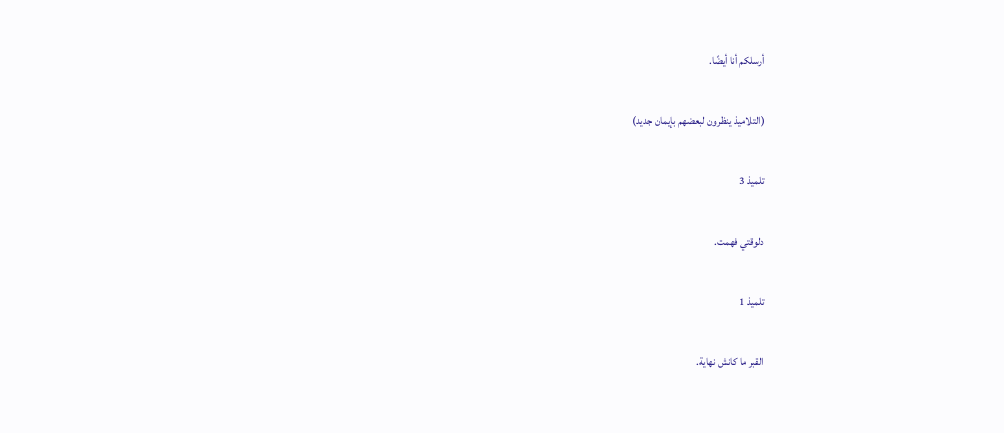أرسلكم أنا أيضًا.

(التلاميذ ينظرون لبعضهم بإيمان جديد)

تلميذ 3

دلوقتي فهمت.

تلميذ 1

القبر ما كانش نهاية.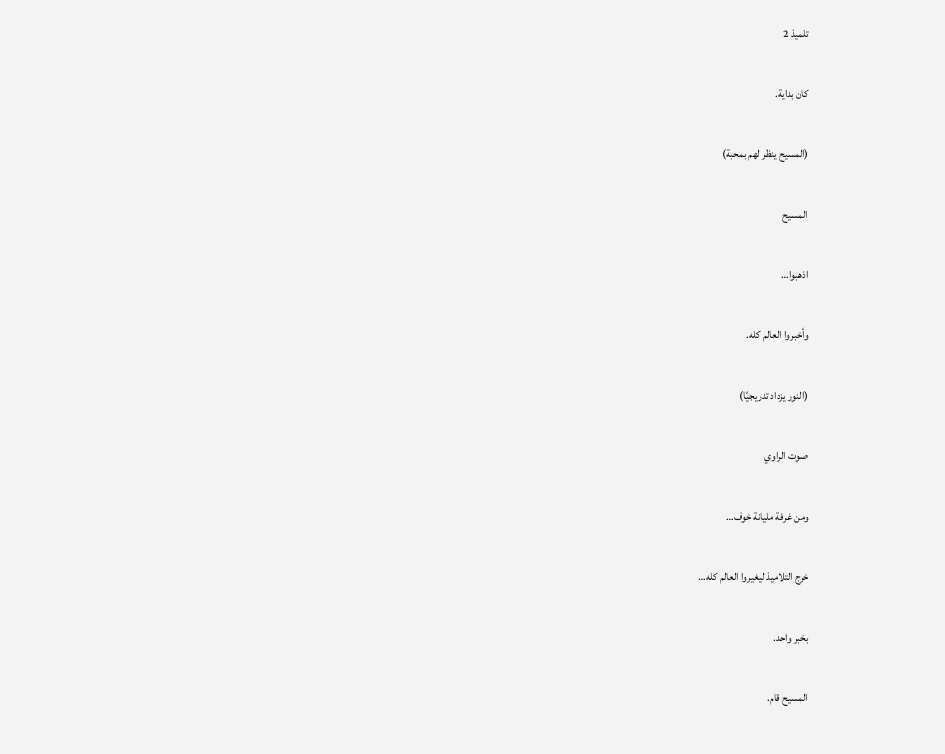تلميذ 2

كان بداية.

(المسيح ينظر لهم بمحبة)

المسيح

اذهبوا…

وأخبروا العالم كله.

(النور يزداد تدريجيًا)

صوت الراوي

ومن غرفة مليانة خوف…

خرج التلاميذ ليغيروا العالم كله…

بخبر واحد.

المسيح قام.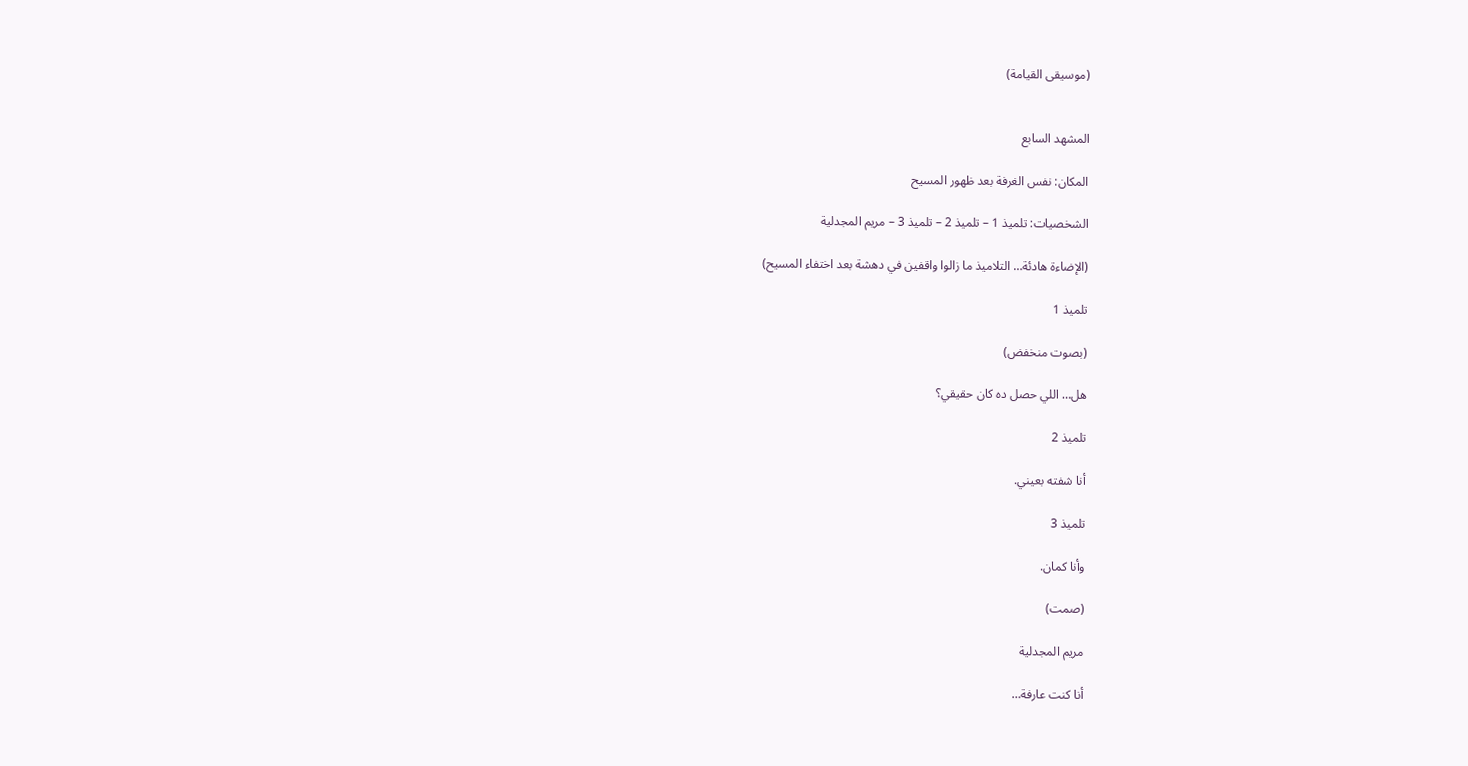(موسيقى القيامة)


المشهد السابع

المكان: نفس الغرفة بعد ظهور المسيح

الشخصيات: تلميذ 1 – تلميذ 2 – تلميذ 3 – مريم المجدلية

(الإضاءة هادئة… التلاميذ ما زالوا واقفين في دهشة بعد اختفاء المسيح)

تلميذ 1

(بصوت منخفض)

هل… اللي حصل ده كان حقيقي؟

تلميذ 2

أنا شفته بعيني.

تلميذ 3

وأنا كمان.

(صمت)

مريم المجدلية

أنا كنت عارفة…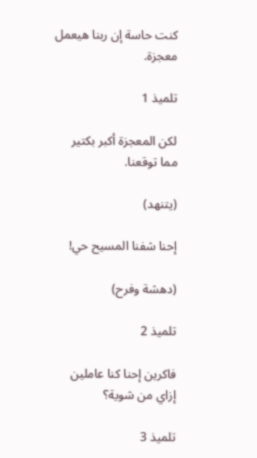كنت حاسة إن ربنا هيعمل معجزة.

تلميذ 1

لكن المعجزة أكبر بكتير مما توقعنا.

(يتنهد)

إحنا شفنا المسيح حي!

(دهشة وفرح)

تلميذ 2

فاكرين إحنا كنا عاملين إزاي من شوية؟

تلميذ 3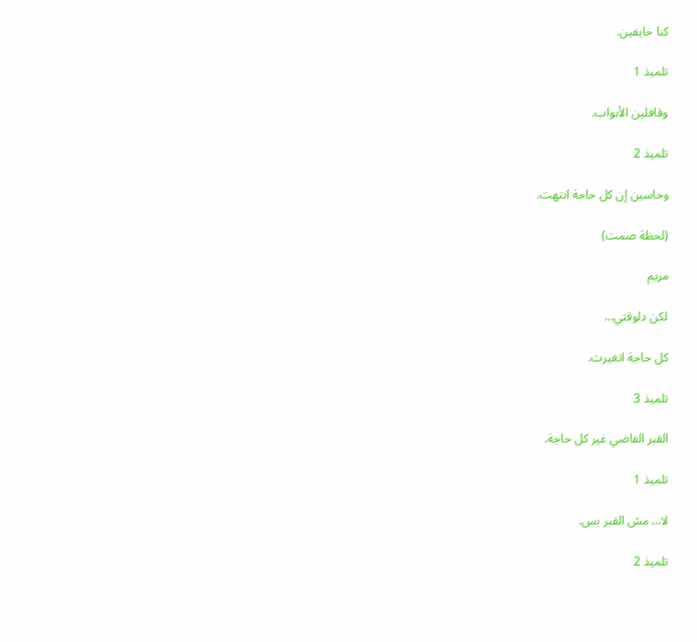كنا خايفين.

تلميذ 1

وقافلين الأبواب.

تلميذ 2

وحاسين إن كل حاجة انتهت.

(لحظة صمت)

مريم

لكن دلوقتي…

كل حاجة اتغيرت.

تلميذ 3

القبر الفاضي غير كل حاجة.

تلميذ 1

لا… مش القبر بس.

تلميذ 2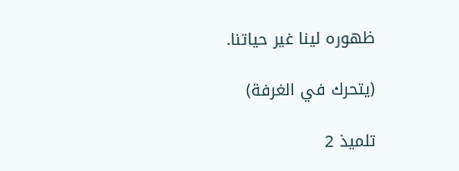ظهوره لينا غير حياتنا.

(يتحرك في الغرفة)

تلميذ 2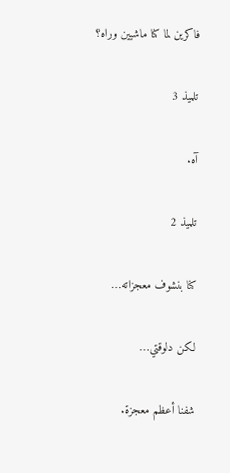فاكرين لما كنا ماشيين وراه؟

تلميذ 3

آه.

تلميذ 2

كنا بنشوف معجزاته…

لكن دلوقتي…

شفنا أعظم معجزة.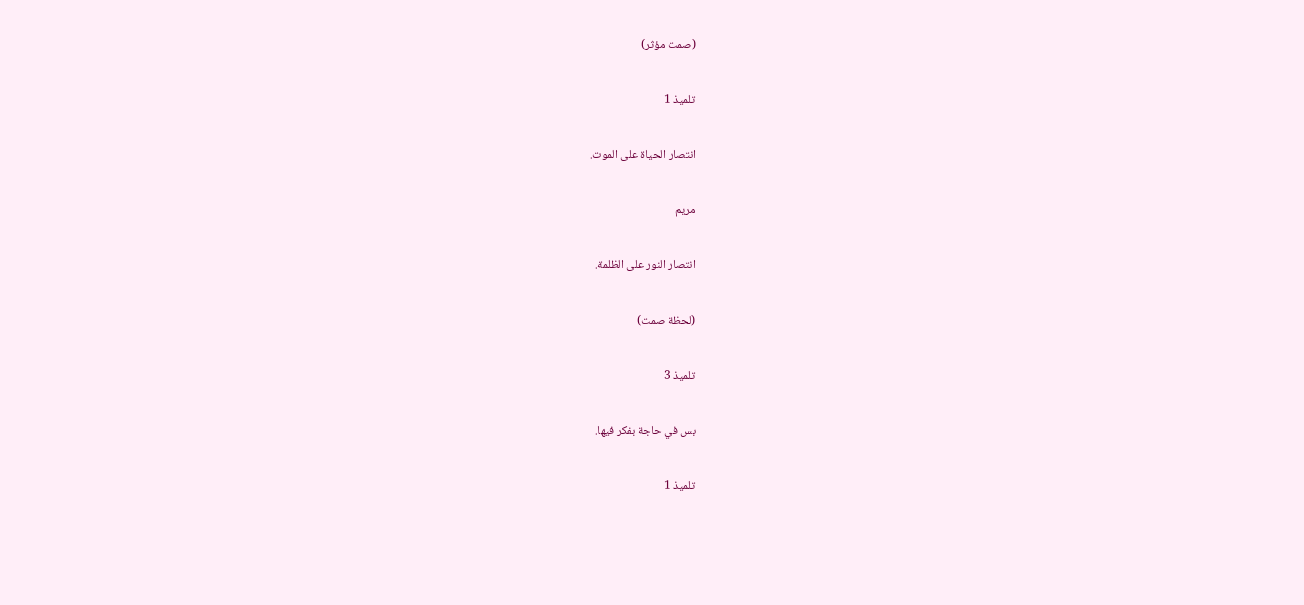(صمت مؤثر)

تلميذ 1

انتصار الحياة على الموت.

مريم

انتصار النور على الظلمة.

(لحظة صمت)

تلميذ 3

بس في حاجة بفكر فيها.

تلميذ 1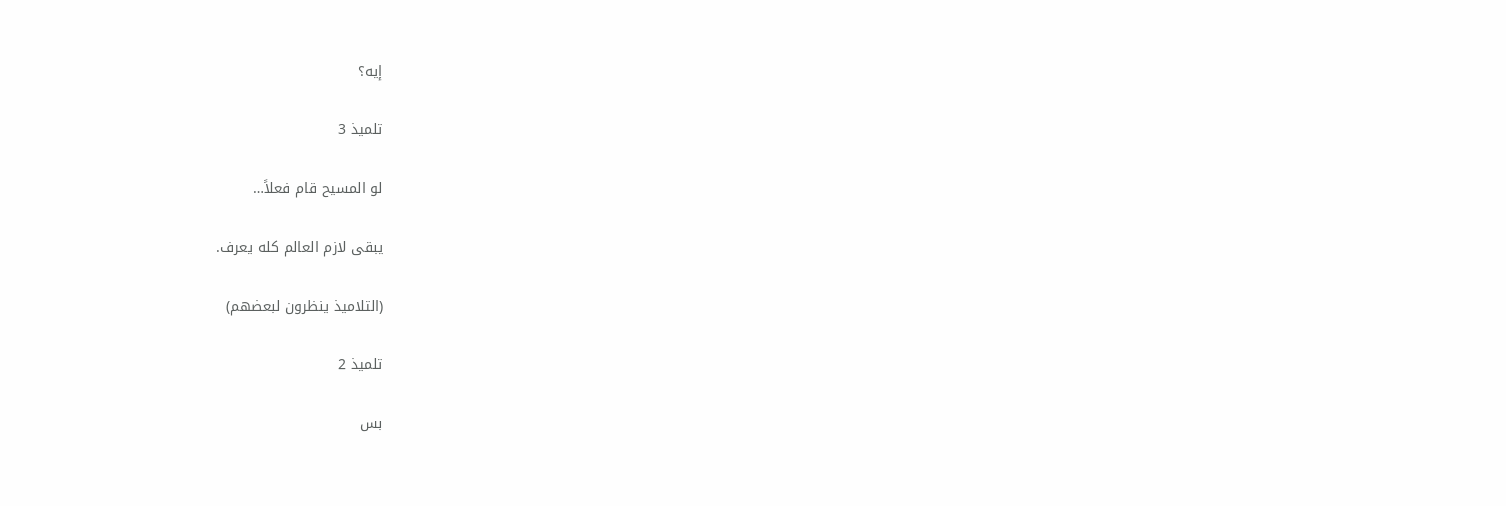إيه؟

تلميذ 3

لو المسيح قام فعلاً…

يبقى لازم العالم كله يعرف.

(التلاميذ ينظرون لبعضهم)

تلميذ 2

بس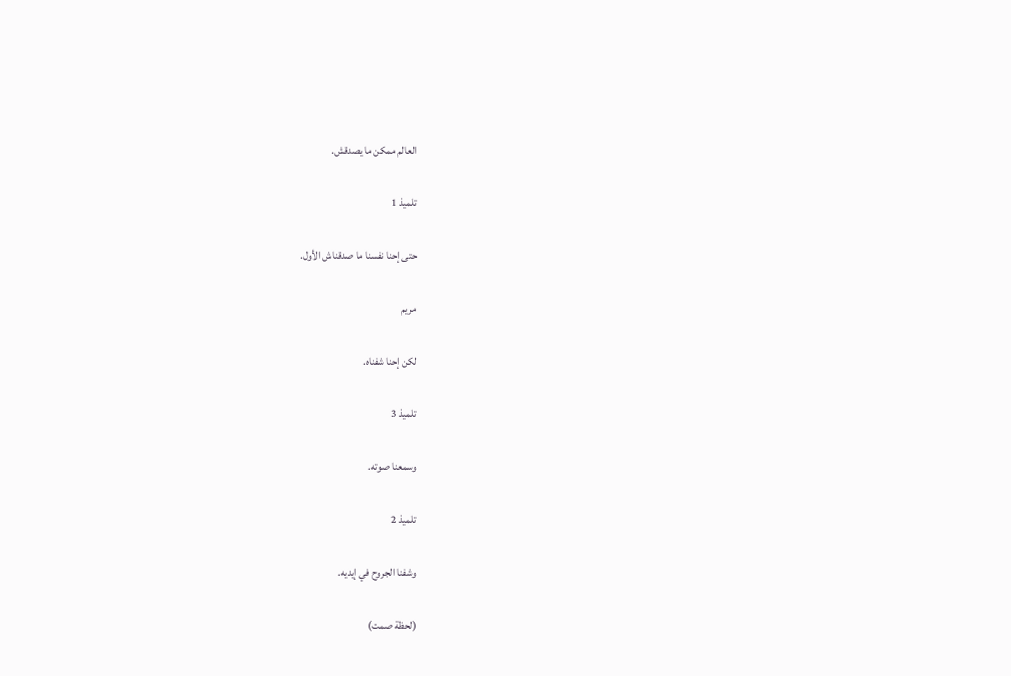العالم ممكن ما يصدقش.

تلميذ 1

حتى إحنا نفسنا ما صدقناش الأول.

مريم

لكن إحنا شفناه.

تلميذ 3

وسمعنا صوته.

تلميذ 2

وشفنا الجروح في إيديه.

(لحظة صمت)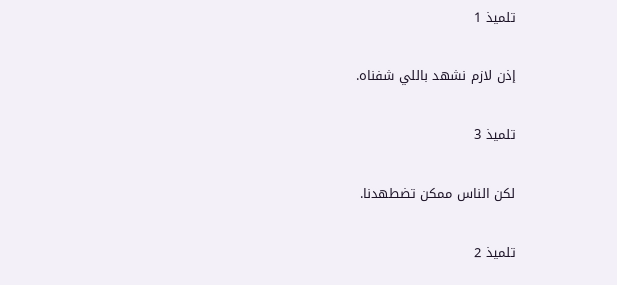تلميذ 1

إذن لازم نشهد باللي شفناه.

تلميذ 3

لكن الناس ممكن تضطهدنا.

تلميذ 2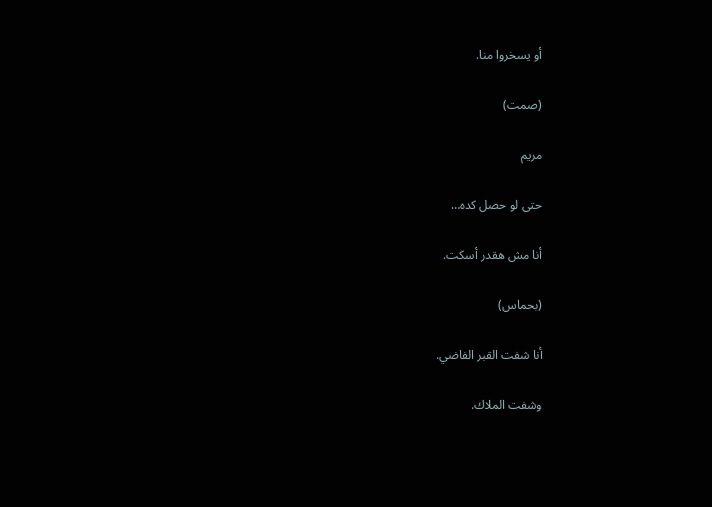أو يسخروا منا.

(صمت)

مريم

حتى لو حصل كده…

أنا مش هقدر أسكت.

(بحماس)

أنا شفت القبر الفاضي.

وشفت الملاك.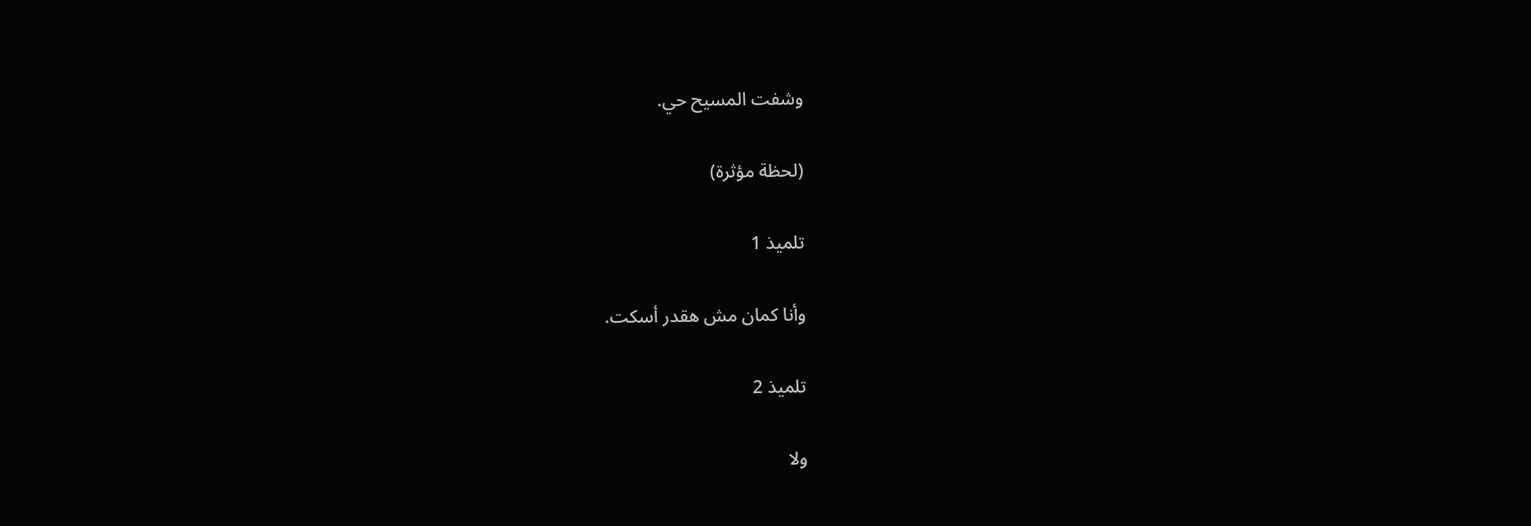وشفت المسيح حي.

(لحظة مؤثرة)

تلميذ 1

وأنا كمان مش هقدر أسكت.

تلميذ 2

ولا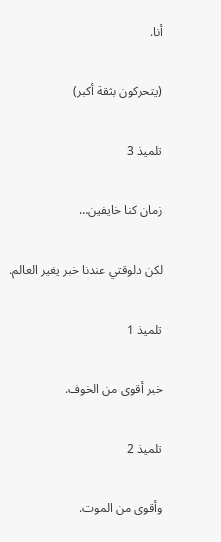أنا.

(يتحركون بثقة أكبر)

تلميذ 3

زمان كنا خايفين…

لكن دلوقتي عندنا خبر يغير العالم.

تلميذ 1

خبر أقوى من الخوف.

تلميذ 2

وأقوى من الموت.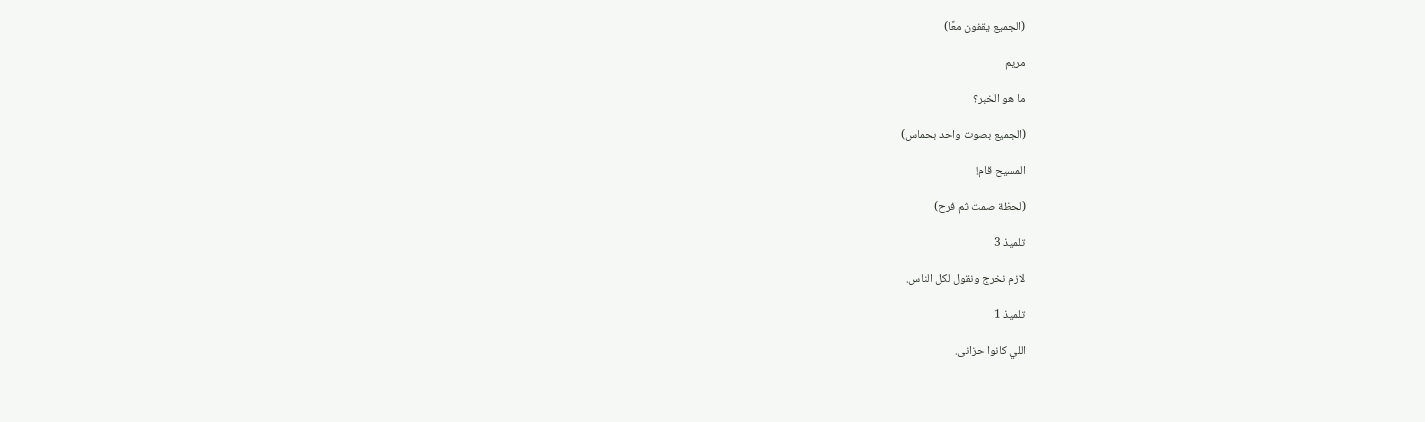(الجميع يقفون معًا)

مريم

ما هو الخبر؟

(الجميع بصوت واحد بحماس)

المسيح قام!

(لحظة صمت ثم فرح)

تلميذ 3

لازم نخرج ونقول لكل الناس.

تلميذ 1

اللي كانوا حزانى.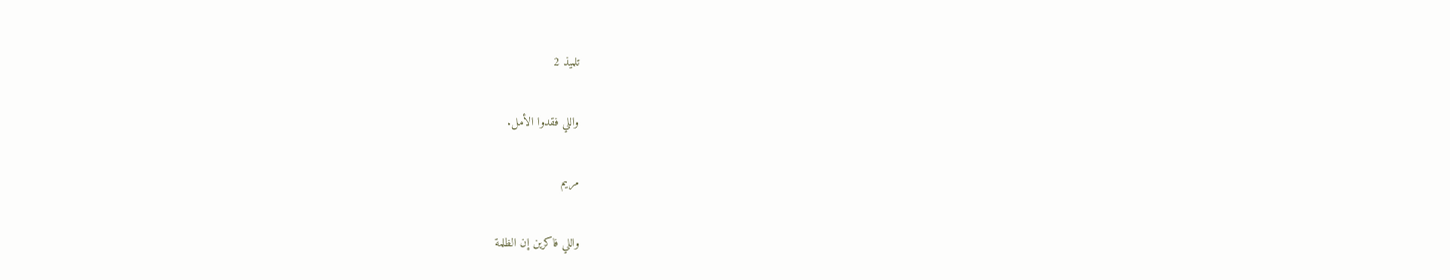تلميذ 2

واللي فقدوا الأمل.

مريم

واللي فاكرين إن الظلمة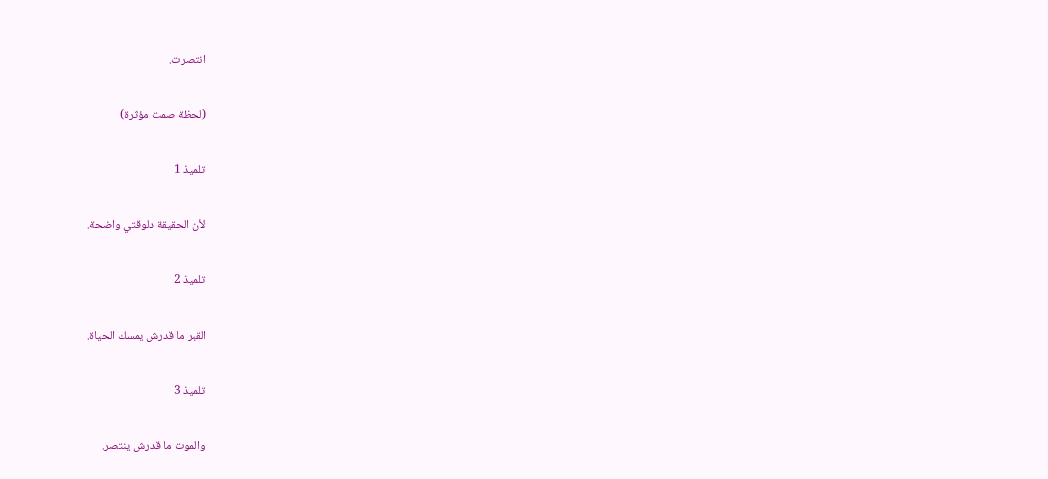انتصرت.

(لحظة صمت مؤثرة)

تلميذ 1

لأن الحقيقة دلوقتي واضحة.

تلميذ 2

القبر ما قدرش يمسك الحياة.

تلميذ 3

والموت ما قدرش ينتصر.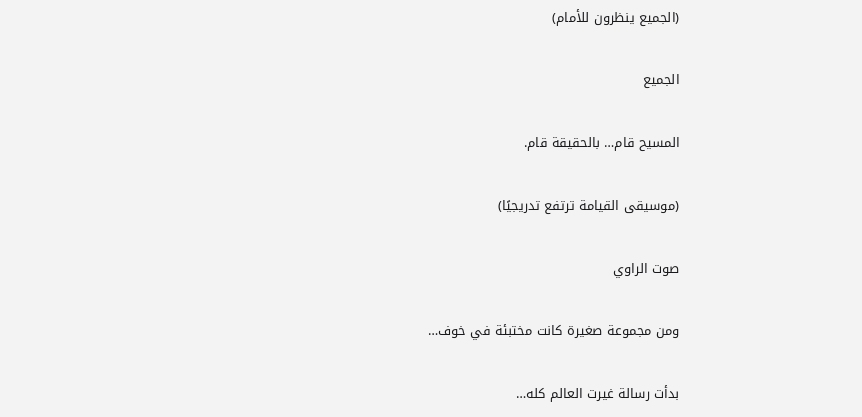(الجميع ينظرون للأمام)

الجميع

المسيح قام… بالحقيقة قام.

(موسيقى القيامة ترتفع تدريجيًا)

صوت الراوي

ومن مجموعة صغيرة كانت مختبئة في خوف…

بدأت رسالة غيرت العالم كله…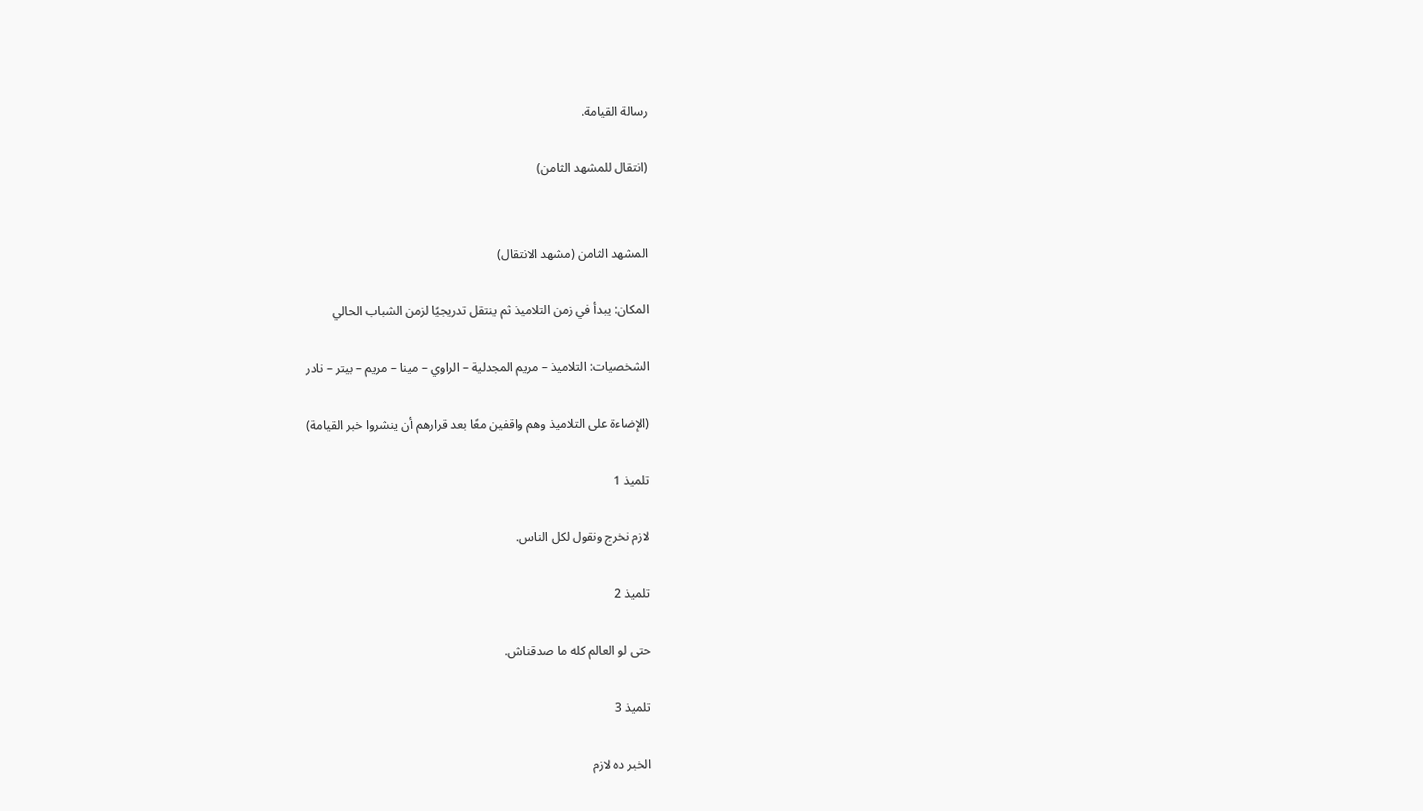رسالة القيامة.

(انتقال للمشهد الثامن)


المشهد الثامن (مشهد الانتقال)

المكان: يبدأ في زمن التلاميذ ثم ينتقل تدريجيًا لزمن الشباب الحالي

الشخصيات: التلاميذ – مريم المجدلية – الراوي – مينا – مريم – بيتر – نادر

(الإضاءة على التلاميذ وهم واقفين معًا بعد قرارهم أن ينشروا خبر القيامة)

تلميذ 1

لازم نخرج ونقول لكل الناس.

تلميذ 2

حتى لو العالم كله ما صدقناش.

تلميذ 3

الخبر ده لازم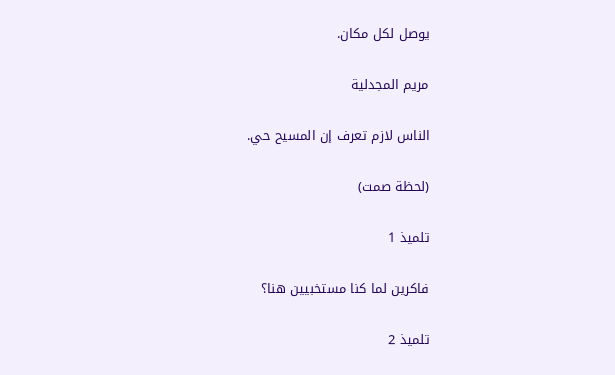يوصل لكل مكان.

مريم المجدلية

الناس لازم تعرف إن المسيح حي.

(لحظة صمت)

تلميذ 1

فاكرين لما كنا مستخبيين هنا؟

تلميذ 2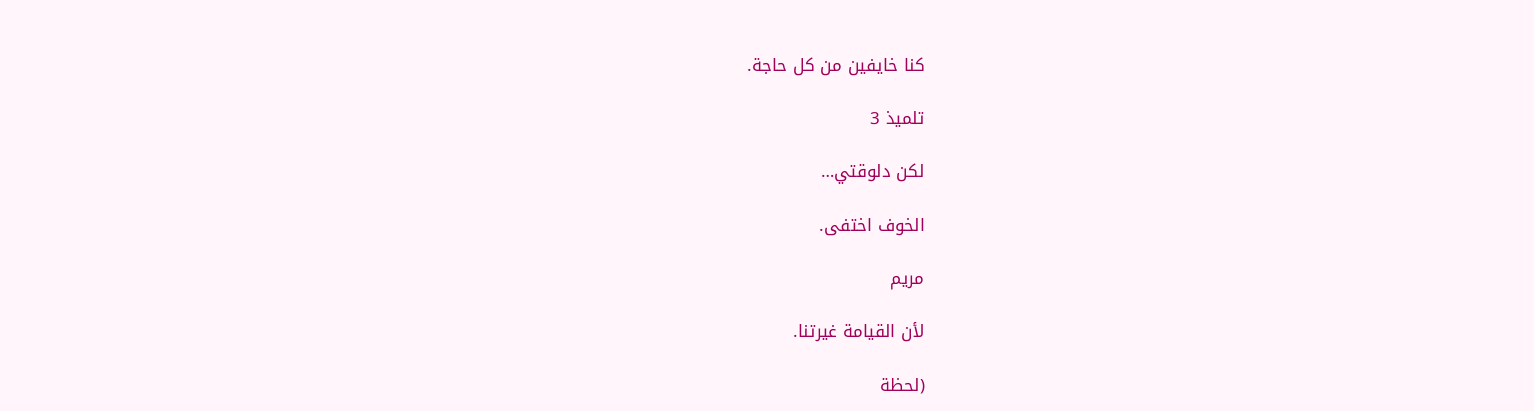كنا خايفين من كل حاجة.

تلميذ 3

لكن دلوقتي…

الخوف اختفى.

مريم

لأن القيامة غيرتنا.

(لحظة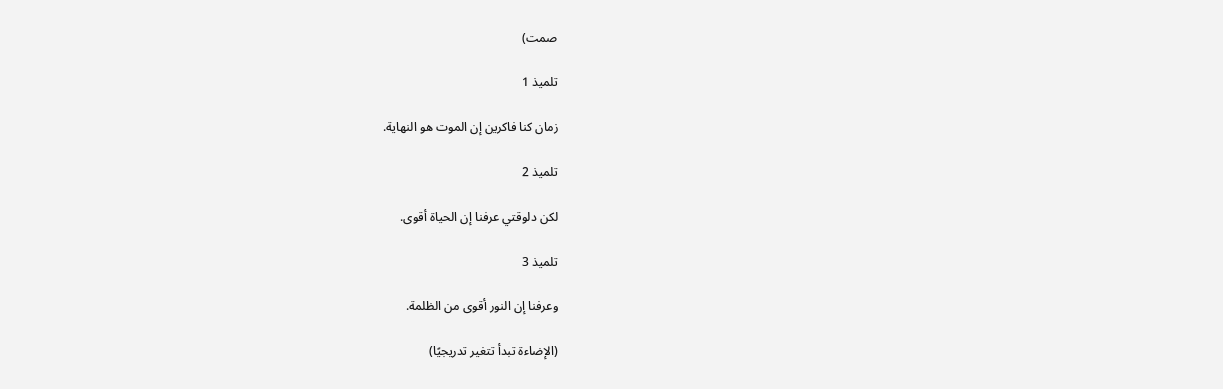صمت)

تلميذ 1

زمان كنا فاكرين إن الموت هو النهاية.

تلميذ 2

لكن دلوقتي عرفنا إن الحياة أقوى.

تلميذ 3

وعرفنا إن النور أقوى من الظلمة.

(الإضاءة تبدأ تتغير تدريجيًا)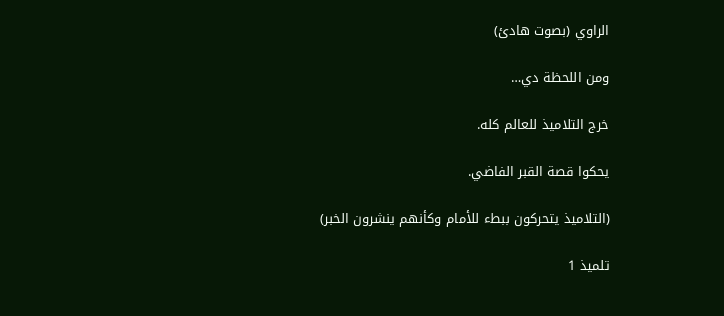الراوي (بصوت هادئ)

ومن اللحظة دي…

خرج التلاميذ للعالم كله.

يحكوا قصة القبر الفاضي.

(التلاميذ يتحركون ببطء للأمام وكأنهم ينشرون الخبر)

تلميذ 1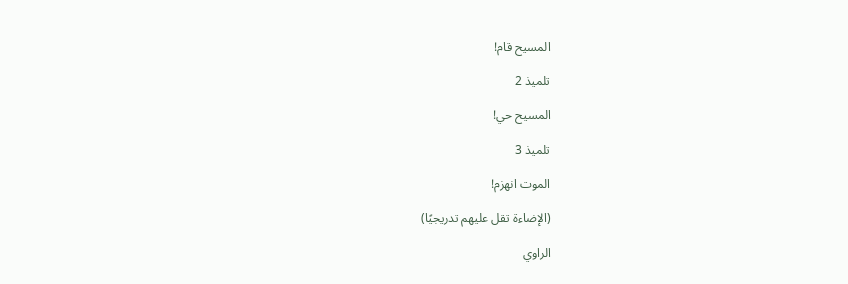المسيح قام!

تلميذ 2

المسيح حي!

تلميذ 3

الموت انهزم!

(الإضاءة تقل عليهم تدريجيًا)

الراوي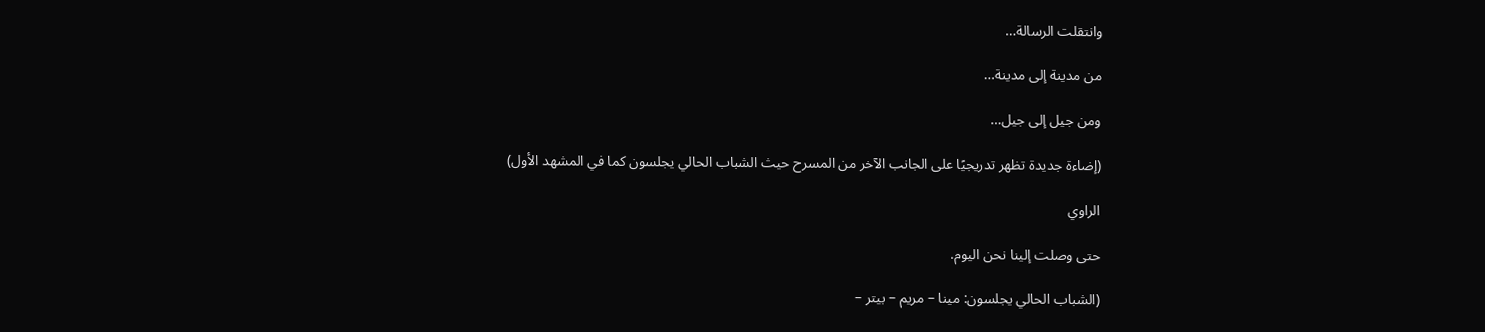وانتقلت الرسالة…

من مدينة إلى مدينة…

ومن جيل إلى جيل…

(إضاءة جديدة تظهر تدريجيًا على الجانب الآخر من المسرح حيث الشباب الحالي يجلسون كما في المشهد الأول)

الراوي

حتى وصلت إلينا نحن اليوم.

(الشباب الحالي يجلسون: مينا – مريم – بيتر –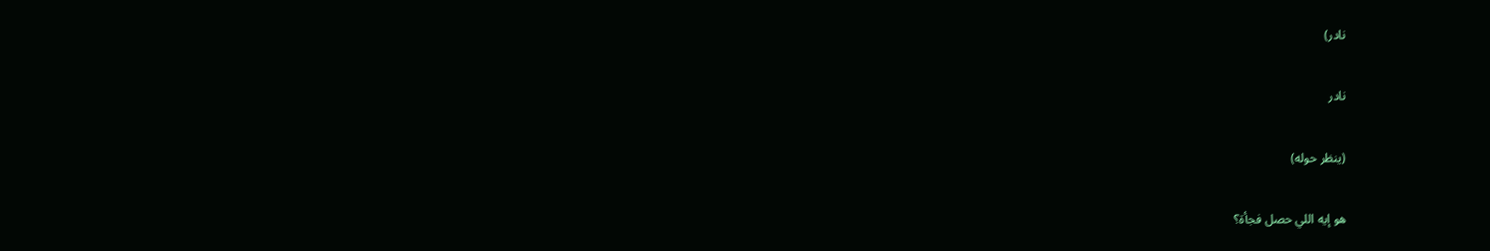نادر)

نادر

(ينظر حوله)

هو إيه اللي حصل فجأة؟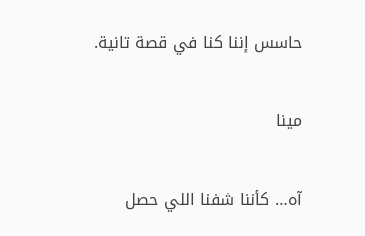حاسس إننا كنا في قصة تانية.

مينا

آه… كأننا شفنا اللي حصل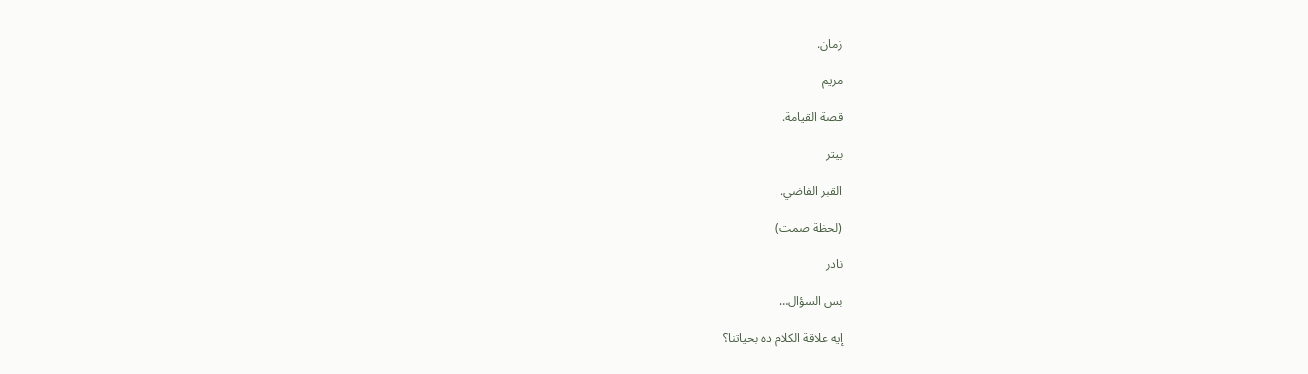زمان.

مريم

قصة القيامة.

بيتر

القبر الفاضي.

(لحظة صمت)

نادر

بس السؤال…

إيه علاقة الكلام ده بحياتنا؟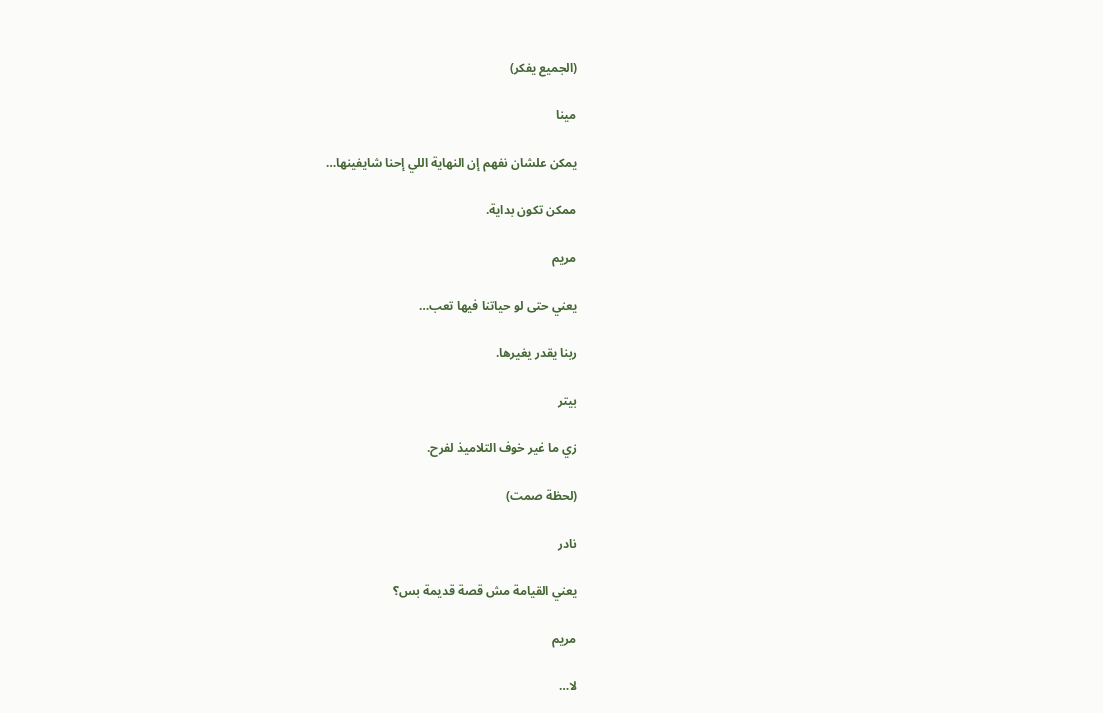(الجميع يفكر)

مينا

يمكن علشان نفهم إن النهاية اللي إحنا شايفينها…

ممكن تكون بداية.

مريم

يعني حتى لو حياتنا فيها تعب…

ربنا يقدر يغيرها.

بيتر

زي ما غير خوف التلاميذ لفرح.

(لحظة صمت)

نادر

يعني القيامة مش قصة قديمة بس؟

مريم

لا…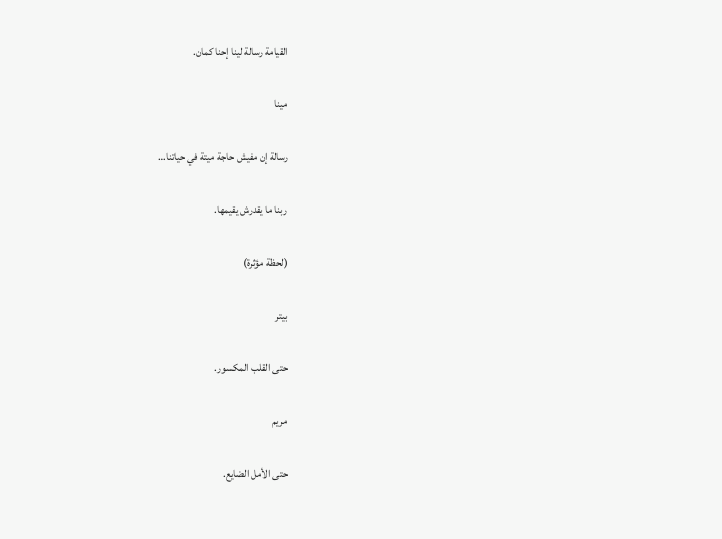القيامة رسالة لينا إحنا كمان.

مينا

رسالة إن مفيش حاجة ميتة في حياتنا…

ربنا ما يقدرش يقيمها.

(لحظة مؤثرة)

بيتر

حتى القلب المكسور.

مريم

حتى الأمل الضايع.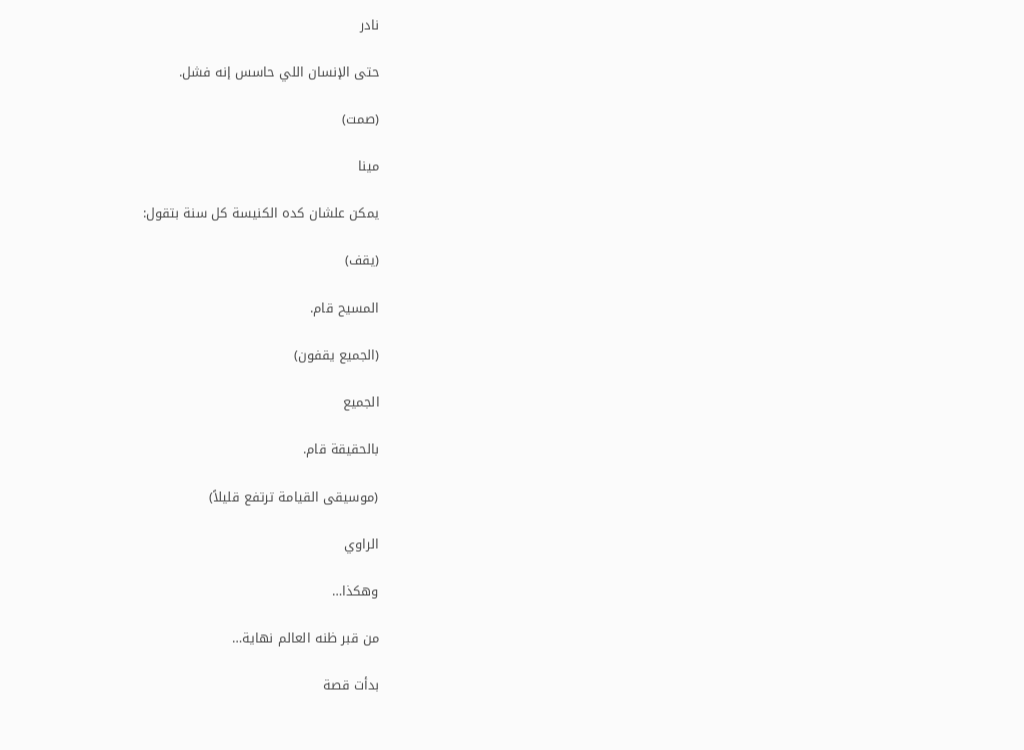نادر

حتى الإنسان اللي حاسس إنه فشل.

(صمت)

مينا

يمكن علشان كده الكنيسة كل سنة بتقول:

(يقف)

المسيح قام.

(الجميع يقفون)

الجميع

بالحقيقة قام.

(موسيقى القيامة ترتفع قليلاً)

الراوي

وهكذا…

من قبر ظنه العالم نهاية…

بدأت قصة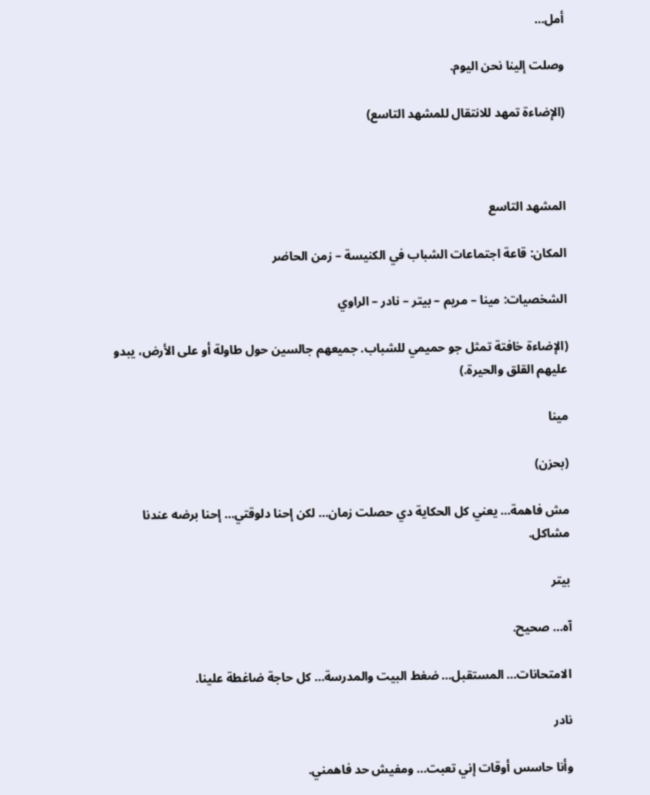أمل…

وصلت إلينا نحن اليوم.

(الإضاءة تمهد للانتقال للمشهد التاسع)



المشهد التاسع

المكان: قاعة اجتماعات الشباب في الكنيسة – زمن الحاضر

الشخصيات: مينا – مريم – بيتر – نادر – الراوي

(الإضاءة خافتة تمثل جو حميمي للشباب. جميعهم جالسين حول طاولة أو على الأرض، يبدو عليهم القلق والحيرة.)

مينا

(بحزن)

مش فاهمة… يعني كل الحكاية دي حصلت زمان… لكن إحنا دلوقتي… إحنا برضه عندنا مشاكل.

بيتر

آه… صحيح.

الامتحانات… المستقبل… ضغط البيت والمدرسة… كل حاجة ضاغطة علينا.

نادر

وأنا حاسس أوقات إني تعبت… ومفيش حد فاهمني.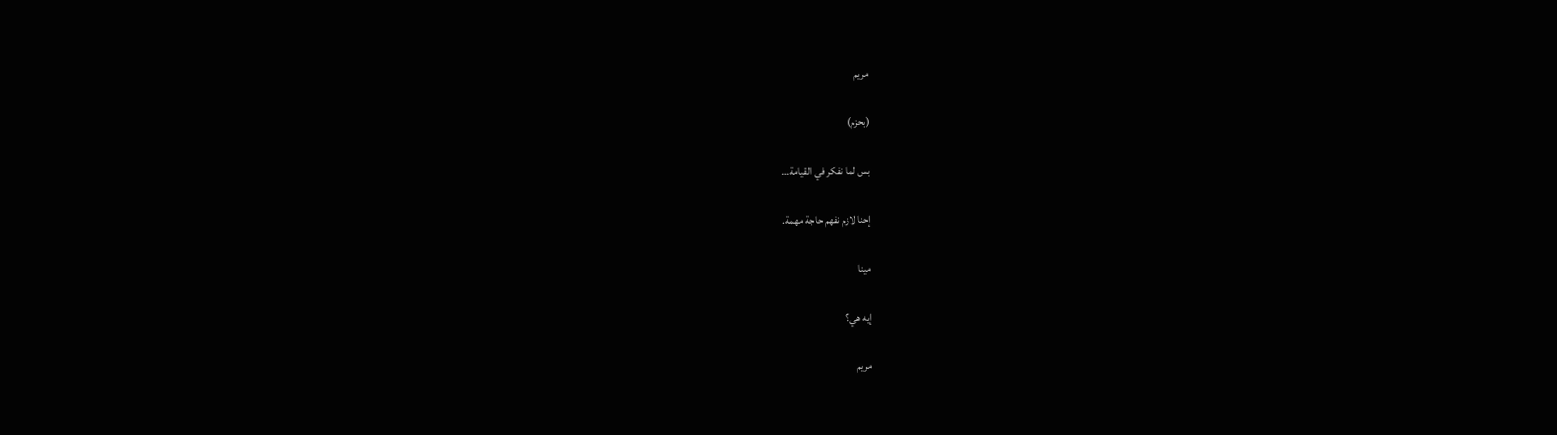مريم

(بحزم)

بس لما نفكر في القيامة…

إحنا لازم نفهم حاجة مهمة.

مينا

إيه هي؟

مريم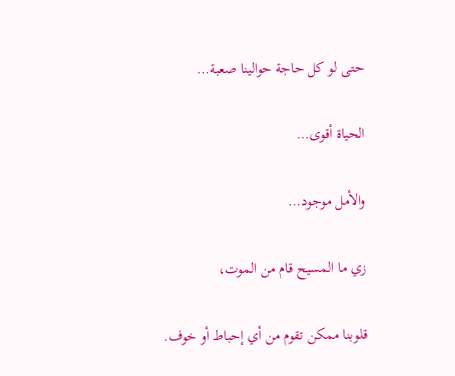حتى لو كل حاجة حوالينا صعبة…

الحياة أقوى…

والأمل موجود…

زي ما المسيح قام من الموت،

قلوبنا ممكن تقوم من أي إحباط أو خوف.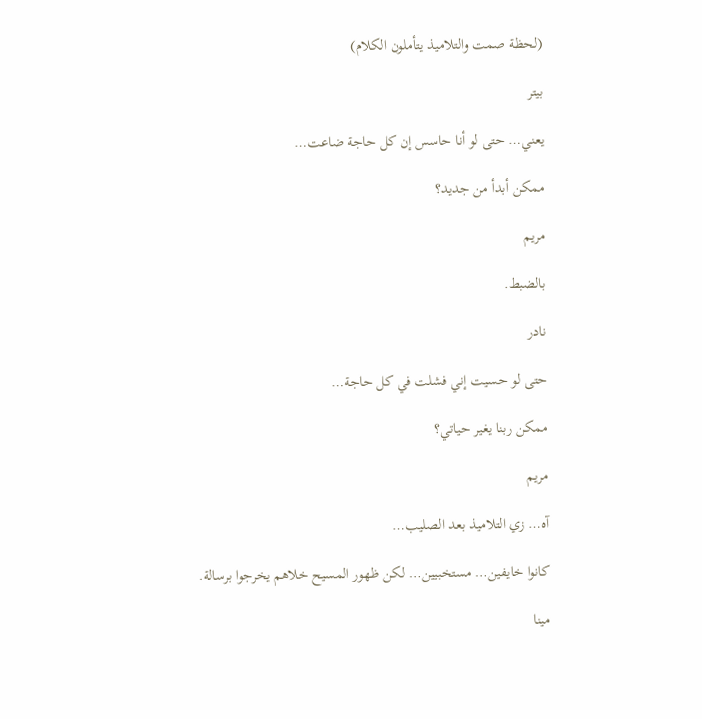(لحظة صمت والتلاميذ يتأملون الكلام)

بيتر

يعني… حتى لو أنا حاسس إن كل حاجة ضاعت…

ممكن أبدأ من جديد؟

مريم

بالضبط.

نادر

حتى لو حسيت إني فشلت في كل حاجة…

ممكن ربنا يغير حياتي؟

مريم

آه… زي التلاميذ بعد الصليب…

كانوا خايفين… مستخبيين… لكن ظهور المسيح خلاهم يخرجوا برسالة.

مينا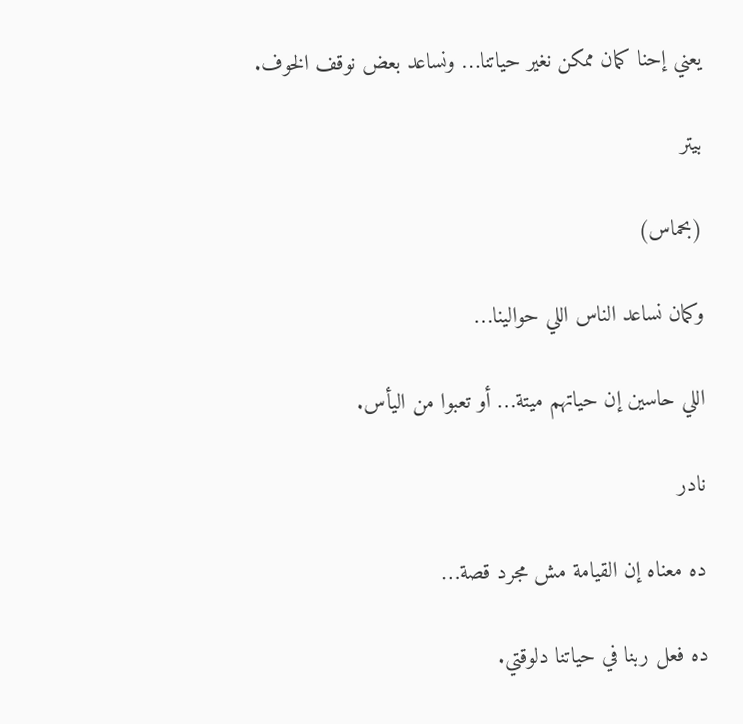يعني إحنا كمان ممكن نغير حياتنا… ونساعد بعض نوقف الخوف.

بيتر

(بحماس)

وكمان نساعد الناس اللي حوالينا…

اللي حاسين إن حياتهم ميتة… أو تعبوا من اليأس.

نادر

ده معناه إن القيامة مش مجرد قصة…

ده فعل ربنا في حياتنا دلوقتي.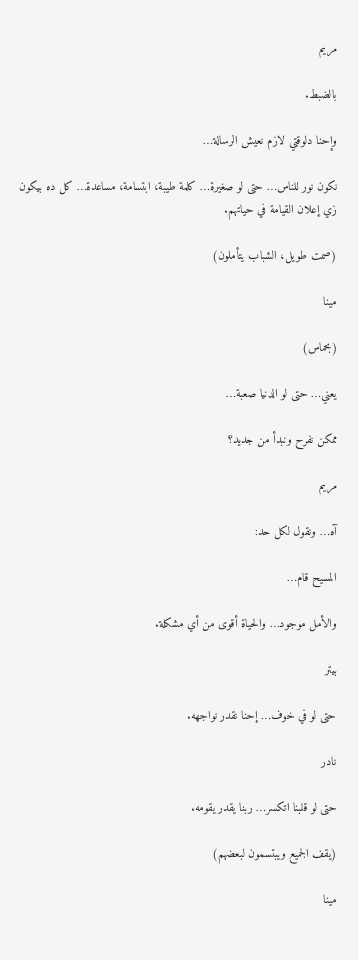مريم

بالضبط.

وإحنا دلوقتي لازم نعيش الرسالة…

نكون نور للناس… حتى لو صغيرة… كلمة طيبة، ابتسامة، مساعدة… كل ده بيكون زي إعلان القيامة في حياتهم.

(صمت طويل، الشباب يتأملون)

مينا

(بحماس)

يعني… حتى لو الدنيا صعبة…

ممكن نفرح ونبدأ من جديد؟

مريم

آه… ونقول لكل حد:

المسيح قام…

والأمل موجود… والحياة أقوى من أي مشكلة.

بيتر

حتى لو في خوف… إحنا نقدر نواجهه.

نادر

حتى لو قلبنا اتكسر… ربنا يقدر يقومه.

(يقف الجميع ويبتسمون لبعضهم)

مينا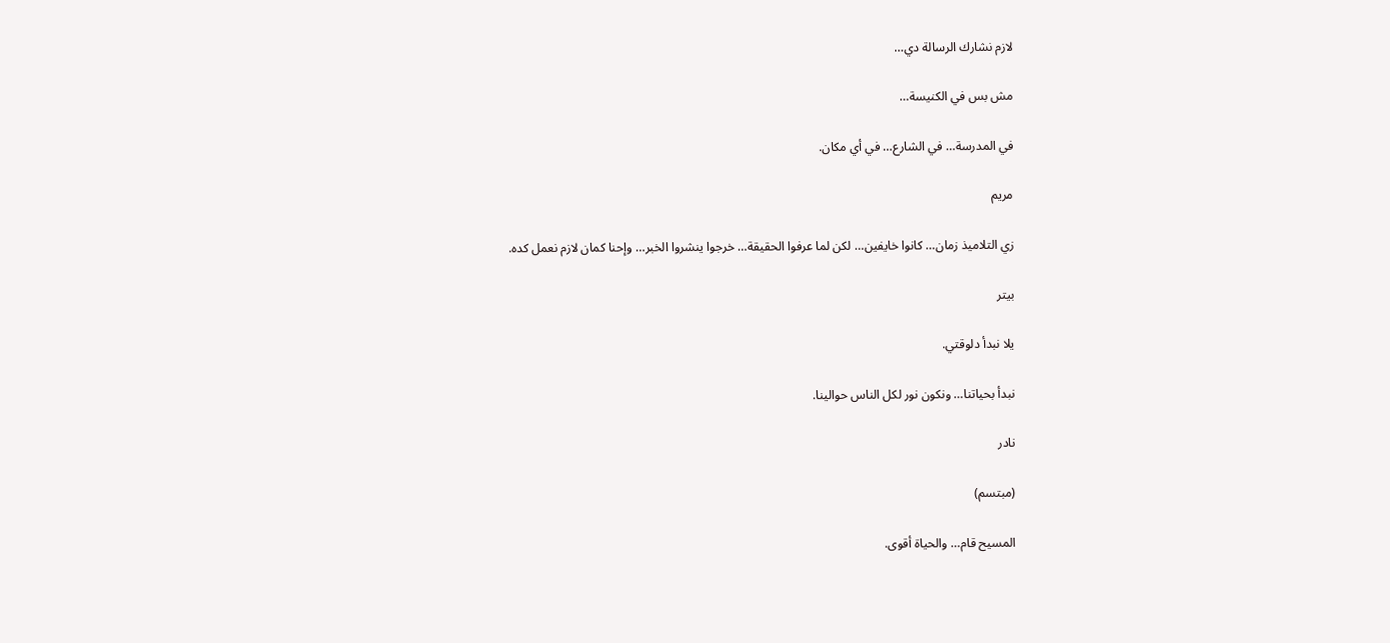لازم نشارك الرسالة دي…

مش بس في الكنيسة…

في المدرسة… في الشارع… في أي مكان.

مريم

زي التلاميذ زمان… كانوا خايفين… لكن لما عرفوا الحقيقة… خرجوا ينشروا الخبر… وإحنا كمان لازم نعمل كده.

بيتر

يلا نبدأ دلوقتي.

نبدأ بحياتنا… ونكون نور لكل الناس حوالينا.

نادر

(مبتسم)

المسيح قام… والحياة أقوى.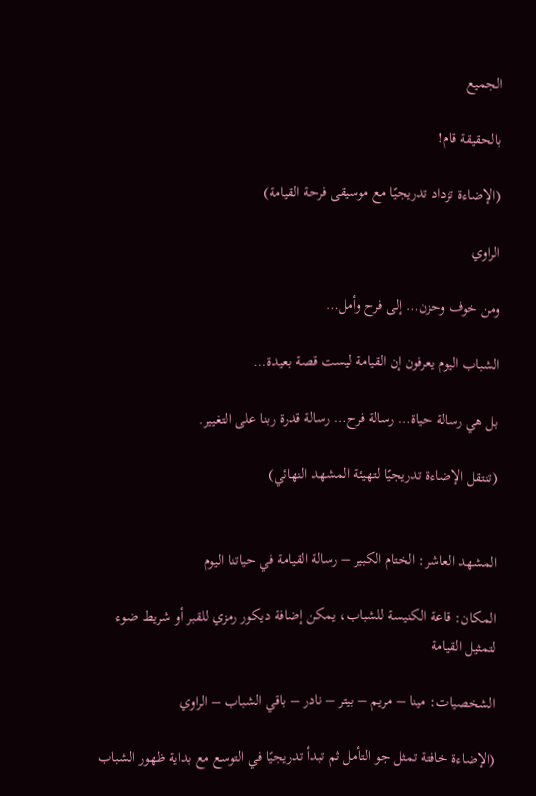الجميع

بالحقيقة قام!

(الإضاءة تزداد تدريجيًا مع موسيقى فرحة القيامة)

الراوي

ومن خوف وحزن… إلى فرح وأمل…

الشباب اليوم يعرفون إن القيامة ليست قصة بعيدة…

بل هي رسالة حياة… رسالة فرح… رسالة قدرة ربنا على التغيير.

(تنتقل الإضاءة تدريجيًا لتهيئة المشهد النهائي)


المشهد العاشر: الختام الكبير – رسالة القيامة في حياتنا اليوم

المكان: قاعة الكنيسة للشباب، يمكن إضافة ديكور رمزي للقبر أو شريط ضوء لتمثيل القيامة

الشخصيات: مينا – مريم – بيتر – نادر – باقي الشباب – الراوي

(الإضاءة خافتة تمثل جو التأمل ثم تبدأ تدريجيًا في التوسع مع بداية ظهور الشباب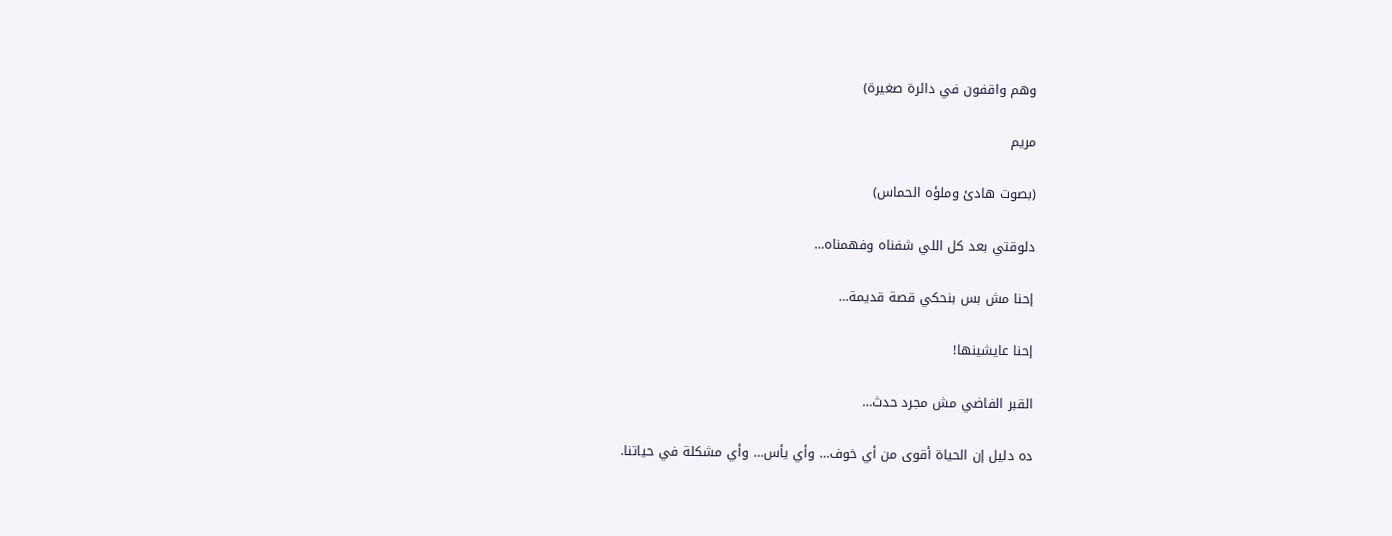وهم واقفون في دائرة صغيرة)

مريم

(بصوت هادئ وملؤه الحماس)

دلوقتي بعد كل اللي شفناه وفهمناه…

إحنا مش بس بنحكي قصة قديمة…

إحنا عايشينها!

القبر الفاضي مش مجرد حدث…

ده دليل إن الحياة أقوى من أي خوف… وأي يأس… وأي مشكلة في حياتنا.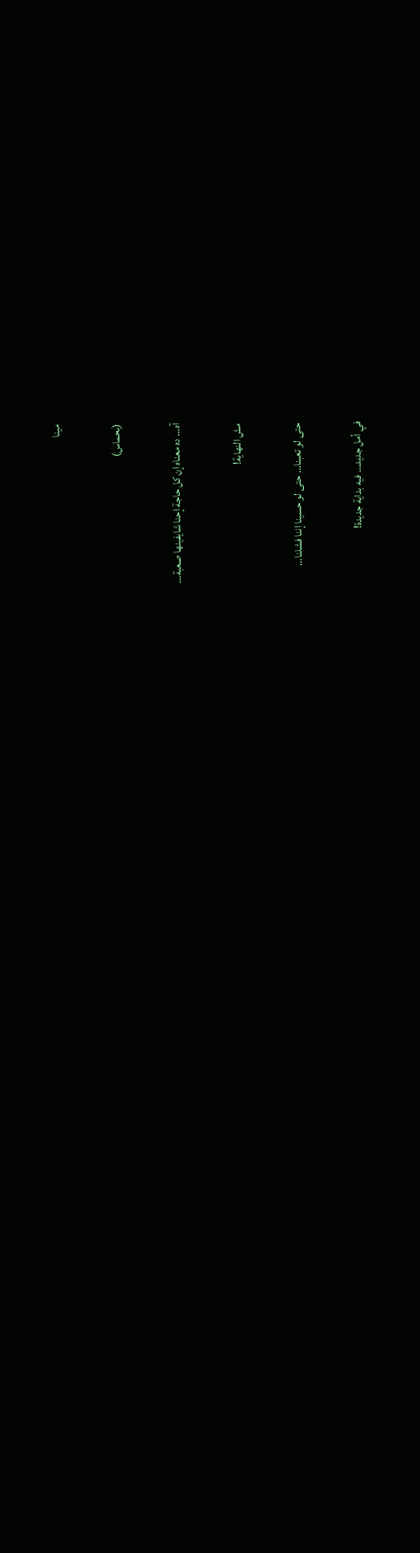مينا

(بحماس)

آه… ده معناه إن كل حاجة إحنا شايفينها صعبة…

مش النهاية!

حتى لو تعبنا… حتى لو حسينا إننا فشلنا…

في أمل جديد… فيه بداية جديدة!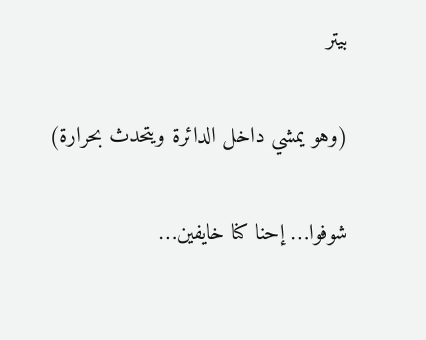بيتر

(وهو يمشي داخل الدائرة ويتحدث بحرارة)

شوفوا… إحنا كنا خايفين…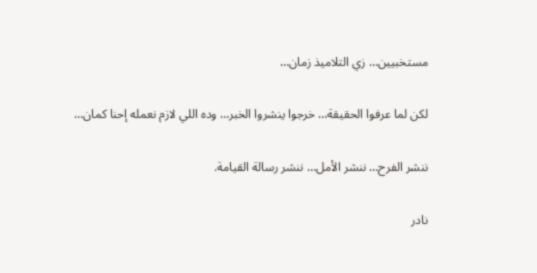مستخبيين… زي التلاميذ زمان…

لكن لما عرفوا الحقيقة… خرجوا ينشروا الخبر… وده اللي لازم نعمله إحنا كمان…

ننشر الفرح… ننشر الأمل… ننشر رسالة القيامة.

نادر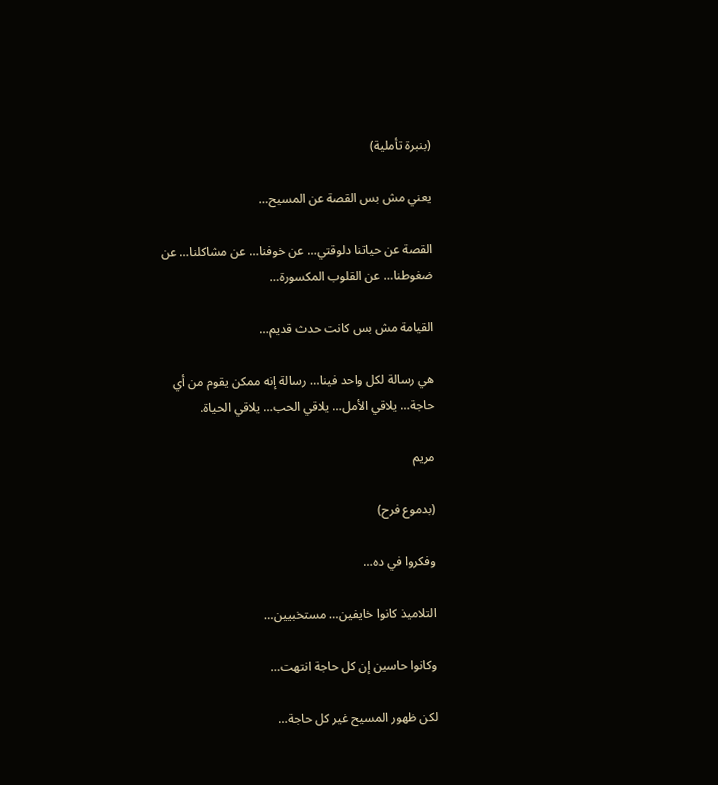(بنبرة تأملية)

يعني مش بس القصة عن المسيح…

القصة عن حياتنا دلوقتي… عن خوفنا… عن مشاكلنا… عن ضغوطنا… عن القلوب المكسورة…

القيامة مش بس كانت حدث قديم…

هي رسالة لكل واحد فينا… رسالة إنه ممكن يقوم من أي حاجة… يلاقي الأمل… يلاقي الحب… يلاقي الحياة.

مريم

(بدموع فرح)

وفكروا في ده…

التلاميذ كانوا خايفين… مستخبيين…

وكانوا حاسين إن كل حاجة انتهت…

لكن ظهور المسيح غير كل حاجة…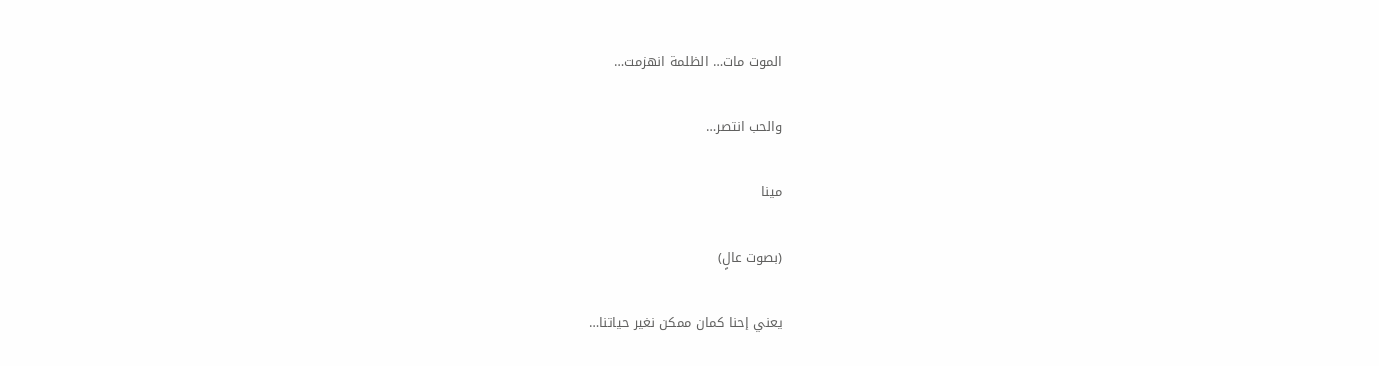الموت مات… الظلمة انهزمت…

والحب انتصر…

مينا

(بصوت عالٍ)

يعني إحنا كمان ممكن نغير حياتنا…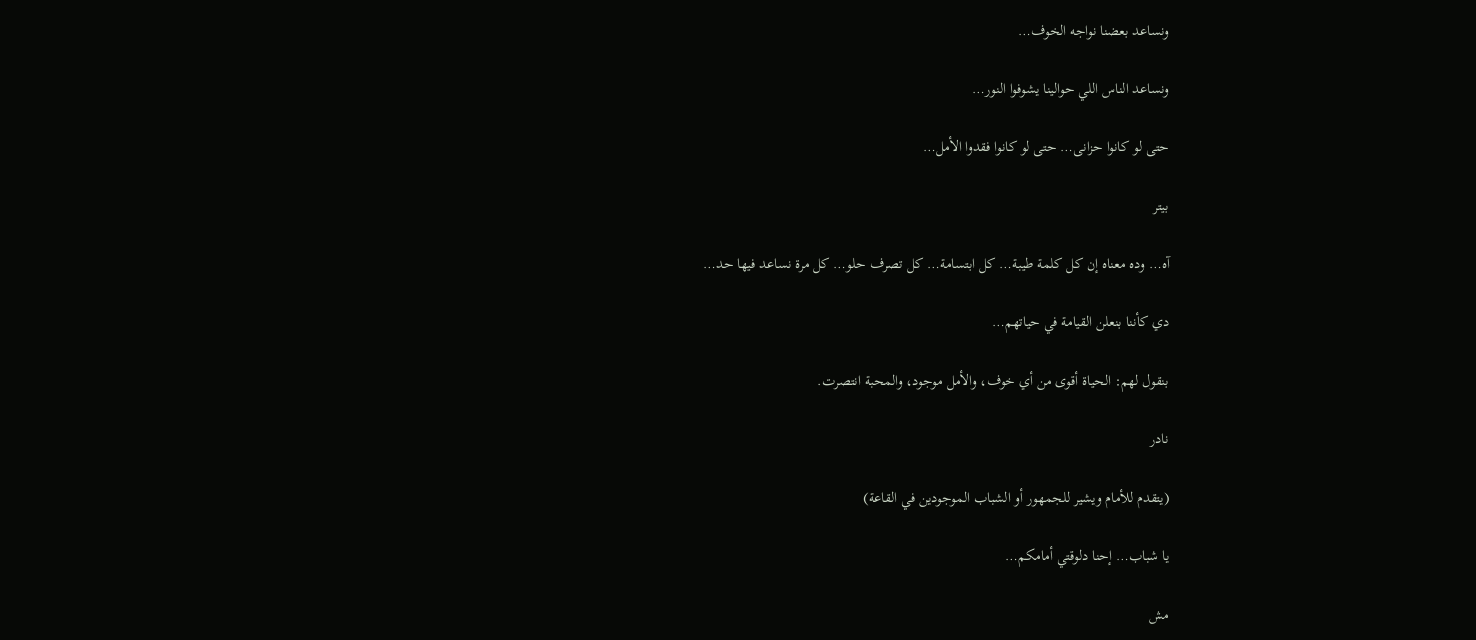ونساعد بعضنا نواجه الخوف…

ونساعد الناس اللي حوالينا يشوفوا النور…

حتى لو كانوا حزانى… حتى لو كانوا فقدوا الأمل…

بيتر

آه… وده معناه إن كل كلمة طيبة… كل ابتسامة… كل تصرف حلو… كل مرة نساعد فيها حد…

دي كأننا بنعلن القيامة في حياتهم…

بنقول لهم: الحياة أقوى من أي خوف، والأمل موجود، والمحبة انتصرت.

نادر

(يتقدم للأمام ويشير للجمهور أو الشباب الموجودين في القاعة)

يا شباب… إحنا دلوقتي أمامكم…

مش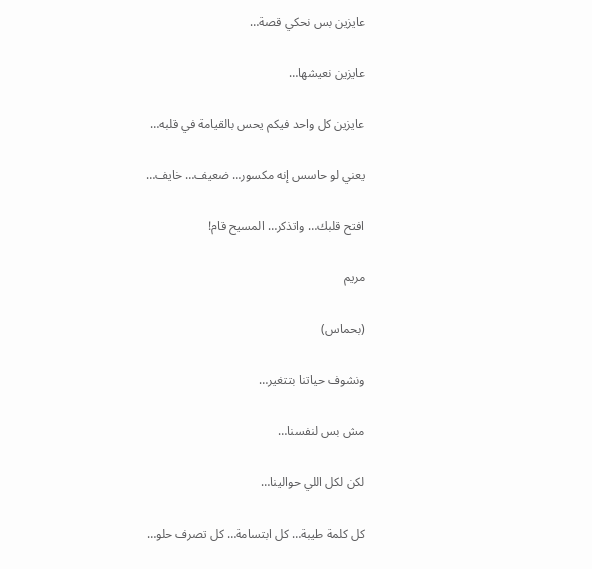عايزين بس نحكي قصة…

عايزين نعيشها…

عايزين كل واحد فيكم يحس بالقيامة في قلبه…

يعني لو حاسس إنه مكسور… ضعيف… خايف…

افتح قلبك… واتذكر… المسيح قام!

مريم

(بحماس)

ونشوف حياتنا بتتغير…

مش بس لنفسنا…

لكن لكل اللي حوالينا…

كل كلمة طيبة… كل ابتسامة… كل تصرف حلو…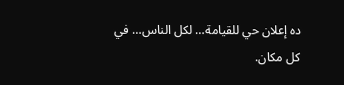ده إعلان حي للقيامة… لكل الناس… في كل مكان.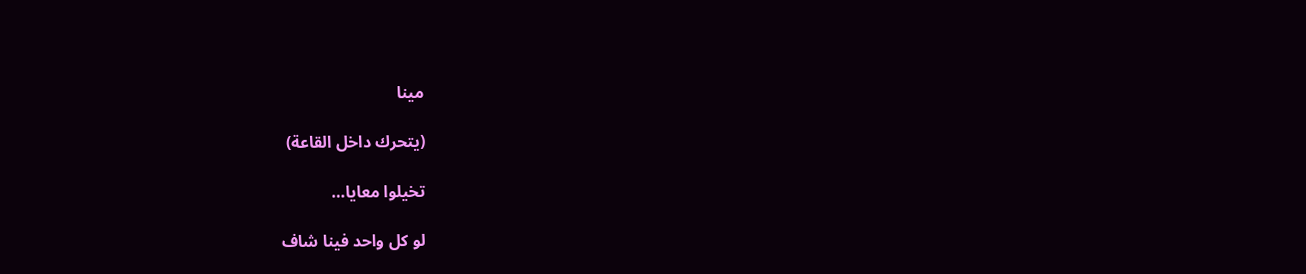مينا

(يتحرك داخل القاعة)

تخيلوا معايا…

لو كل واحد فينا شاف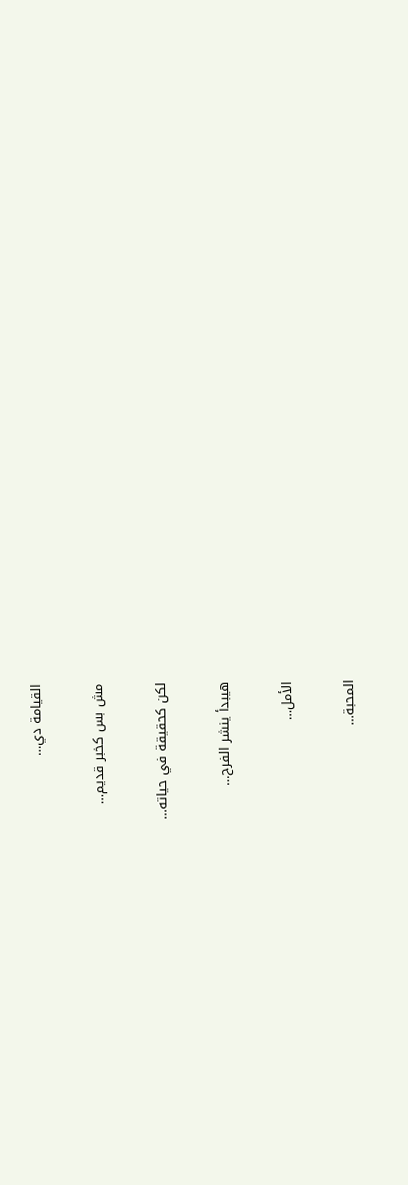القيامة دي…

مش بس كخبر قديم…

لكن كحقيقة في حياته…

هيبدأ ينشر الفرح…

الأمل…

المحبة…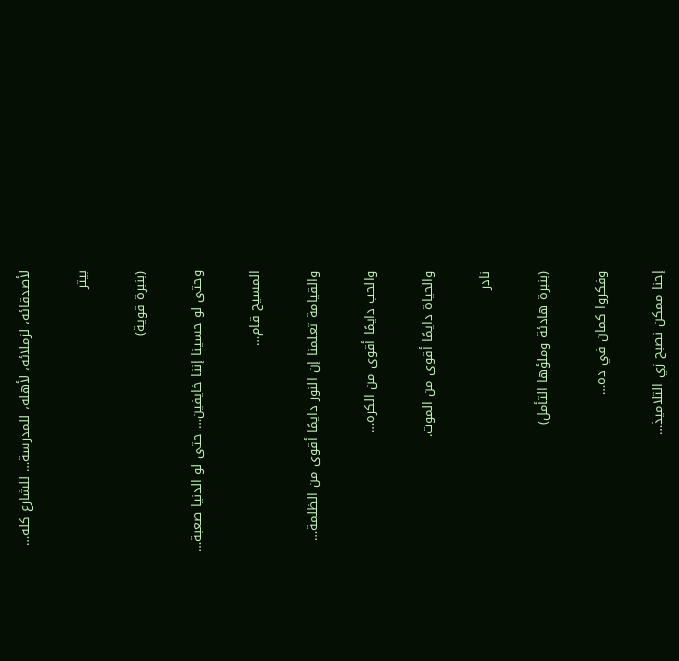لأصدقائه، لزملائه، لأهله، للمدرسة… للشارع كله…

بيتر

(بنبرة قوية)

وحتى لو حسينا إننا خايفين… حتى لو الدنيا صعبة…

المسيح قام…

والقيامة تعلمنا إن النور دايمًا أقوى من الظلمة…

والحب دايمًا أقوى من الكره…

والحياة دايمًا أقوى من الموت.

نادر

(بنبرة هادئة وملؤها التأمل)

وفكروا كمان في ده…

إحنا ممكن نصبح زي التلاميذ…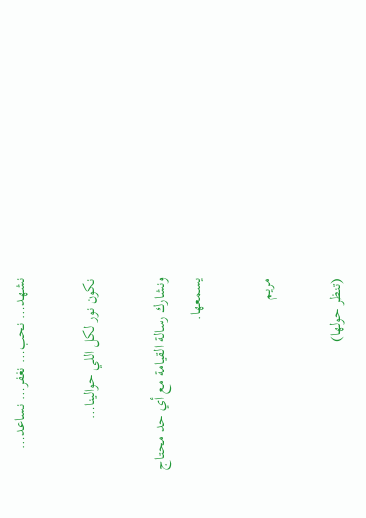نشهد… نحب… نغفر… نساعد…

نكون نور لكل اللي حوالينا…

ونشارك رسالة القيامة مع أي حد محتاج يسمعها.

مريم

(تنظر حولها)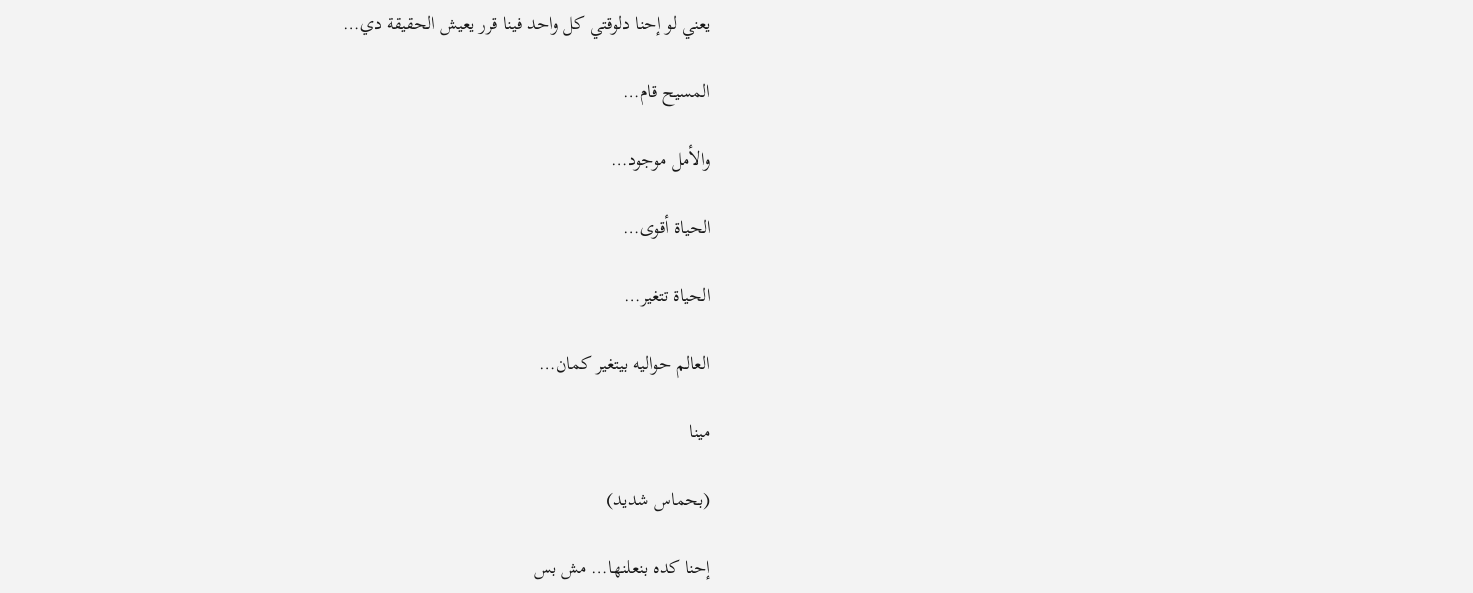يعني لو إحنا دلوقتي كل واحد فينا قرر يعيش الحقيقة دي…

المسيح قام…

والأمل موجود…

الحياة أقوى…

الحياة تتغير…

العالم حواليه بيتغير كمان…

مينا

(بحماس شديد)

إحنا كده بنعلنها… مش بس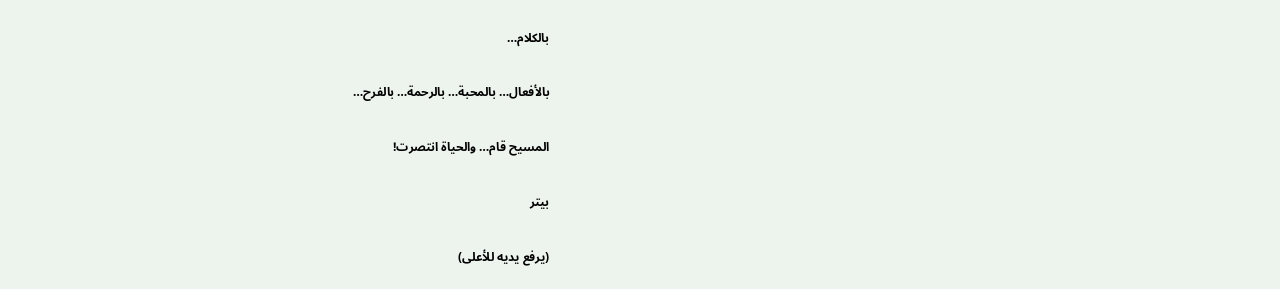بالكلام…

بالأفعال… بالمحبة… بالرحمة… بالفرح…

المسيح قام… والحياة انتصرت!

بيتر

(يرفع يديه للأعلى)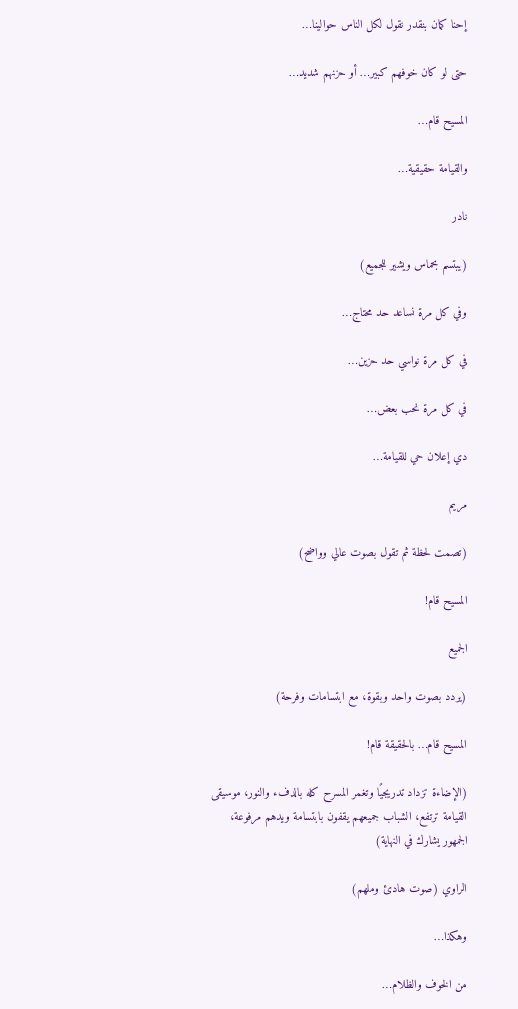إحنا كمان بنقدر نقول لكل الناس حوالينا…

حتى لو كان خوفهم كبير… أو حزنهم شديد…

المسيح قام…

والقيامة حقيقية…

نادر

(يبتسم بحماس ويشير للجميع)

وفي كل مرة نساعد حد محتاج…

في كل مرة نواسي حد حزين…

في كل مرة نحب بعض…

دي إعلان حي للقيامة…

مريم

(تصمت لحظة ثم تقول بصوت عالي وواضح)

المسيح قام!

الجميع

(يردد بصوت واحد وبقوة، مع ابتسامات وفرحة)

المسيح قام… بالحقيقة قام!

(الإضاءة تزداد تدريجيًا وتغمر المسرح كله بالدفء والنور، موسيقى القيامة ترتفع، الشباب جميعهم يقفون بابتسامة ويدهم مرفوعة، الجمهور يشارك في النهاية)

الراوي (صوت هادئ وملهم)

وهكذا…

من الخوف والظلام…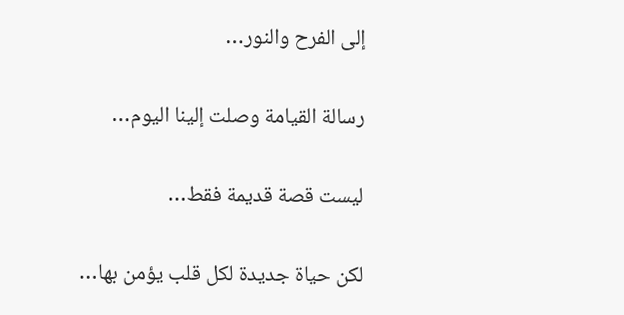إلى الفرح والنور…

رسالة القيامة وصلت إلينا اليوم…

ليست قصة قديمة فقط…

لكن حياة جديدة لكل قلب يؤمن بها…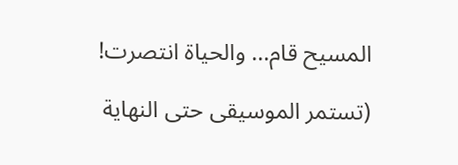المسيح قام… والحياة انتصرت!

(تستمر الموسيقى حتى النهاية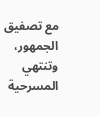مع تصفيق الجمهور، وتنتهي المسرحية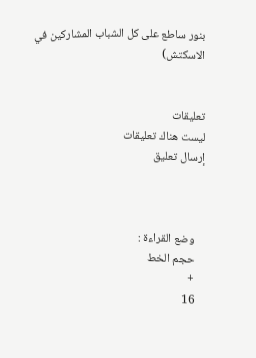بنور ساطع على كل الشباب المشاركين في الاسكتش)


تعليقات
ليست هناك تعليقات
إرسال تعليق



    وضع القراءة :
    حجم الخط
    +
    16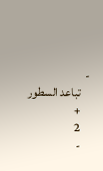-
    تباعد السطور
    +
    2
    -